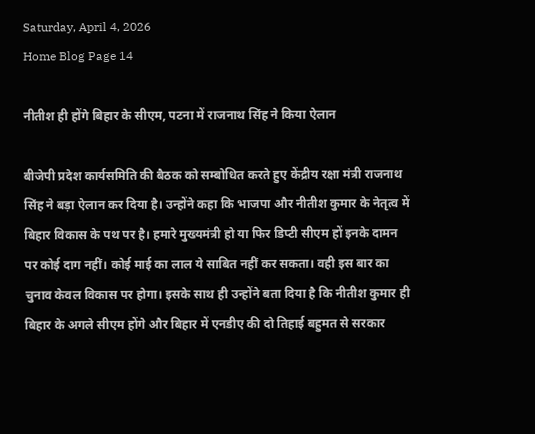Saturday, April 4, 2026
Home Blog Page 14

नीतीश ही होंगे बिहार के सीएम, पटना में राजनाथ सिंह ने किया ऐलान

बीजेपी प्रदेश कार्यसमिति की बैठक को सम्बोधित करते हुए केंद्रीय रक्षा मंत्री राजनाथ सिंह ने बड़ा ऐलान कर दिया है। उन्होंने कहा कि भाजपा और नीतीश कुमार के नेतृत्व में बिहार विकास के पथ पर है। हमारे मुख्यमंत्री हो या फिर डिप्टी सीएम हों इनके दामन पर कोई दाग नहीं। कोई माई का लाल ये साबित नहीं कर सकता। वही इस बार का चुनाव केवल विकास पर होगा। इसके साथ ही उन्होंने बता दिया है कि नीतीश कुमार ही बिहार के अगले सीएम होंगे और बिहार में एनडीए की दो तिहाई बहुमत से सरकार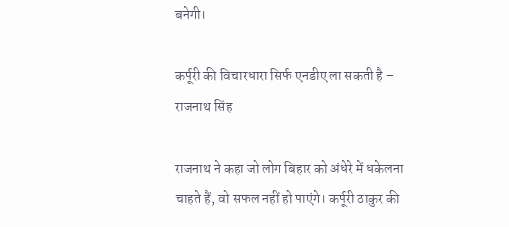बनेगी।

कर्पूरी की विचारधारा सिर्फ एनडीए ला सकती है – राजनाथ सिंह

राजनाथ ने कहा जो लोग बिहार को अंधेरे में धकेलना चाहते हैं, वो सफल नहीं हो पाएंगे। कर्पूरी ठाकुर की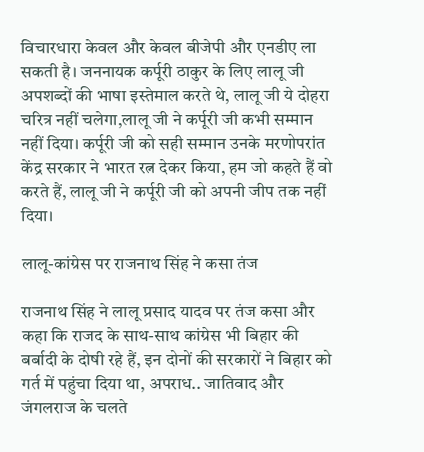विचारधारा केवल और केवल बीजेपी और एनडीए ला सकती है। जननायक कर्पूरी ठाकुर के लिए लालू जी अपशब्दों की भाषा इस्तेमाल करते थे, लालू जी ये दोहरा चरित्र नहीं चलेगा,लालू जी ने कर्पूरी जी कभी सम्मान नहीं दिया। कर्पूरी जी को सही सम्मान उनके मरणोपरांत केंद्र सरकार ने भारत रत्न देकर किया, हम जो कहते हैं वो करते हैं, लालू जी ने कर्पूरी जी को अपनी जीप तक नहीं दिया।

लालू-कांग्रेस पर राजनाथ सिंह ने कसा तंज

राजनाथ सिंह ने लालू प्रसाद यादव पर तंज कसा और कहा कि राजद के साथ-साथ कांग्रेस भी बिहार की बर्बादी के दोषी रहे हैं, इन दोनों की सरकारों ने बिहार को गर्त में पहुंचा दिया था, अपराध.. जातिवाद और जंगलराज के चलते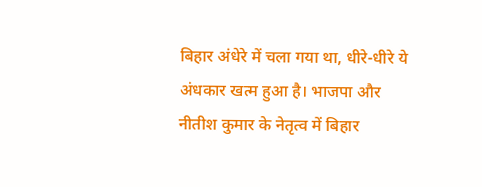बिहार अंधेरे में चला गया था, धीरे-धीरे ये अंधकार खत्म हुआ है। भाजपा और नीतीश कुमार के नेतृत्व में बिहार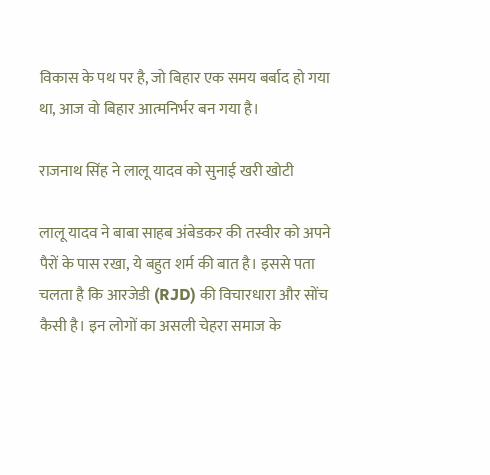विकास के पथ पर है, जो बिहार एक समय बर्बाद हो गया था, आज वो बिहार आत्मनिर्भर बन गया है।

राजनाथ सिंह ने लालू यादव को सुनाई खरी खोटी

लालू यादव ने बाबा साहब अंबेडकर की तस्वीर को अपने पैरों के पास रखा, ये बहुत शर्म की बात है। इससे पता चलता है कि आरजेडी (RJD) की विचारधारा और सोंच कैसी है। इन लोगों का असली चेहरा समाज के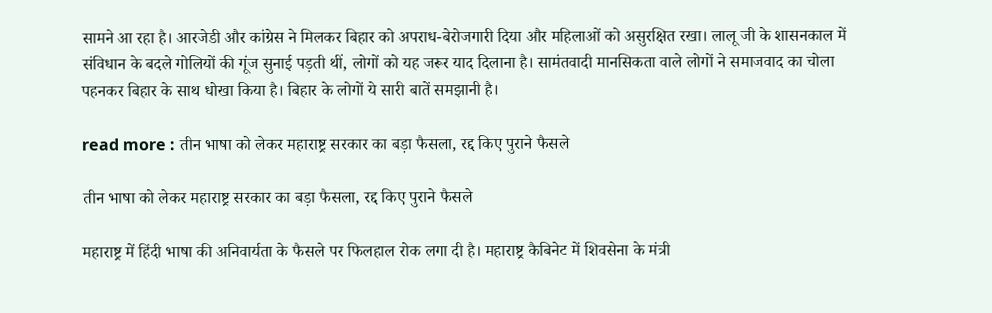सामने आ रहा है। आरजेडी और कांग्रेस ने मिलकर बिहार को अपराध-बेरोजगारी दिया और महिलाओं को असुरक्षित रखा। लालू जी के शासनकाल में संविधान के बदले गोलियों की गूंज सुनाई पड़ती थीं, लोगों को यह जरूर याद दिलाना है। सामंतवादी मानसिकता वाले लोगों ने समाजवाद का चोला पहनकर बिहार के साथ धोखा किया है। बिहार के लोगों ये सारी बातें समझानी है।

read more : तीन भाषा को लेकर महाराष्ट्र सरकार का बड़ा फैसला, रद्द किए पुराने फैसले

तीन भाषा को लेकर महाराष्ट्र सरकार का बड़ा फैसला, रद्द किए पुराने फैसले

महाराष्ट्र में हिंदी भाषा की अनिवार्यता के फैसले पर फिलहाल रोक लगा दी है। महाराष्ट्र कैबिनेट में शिवसेना के मंत्री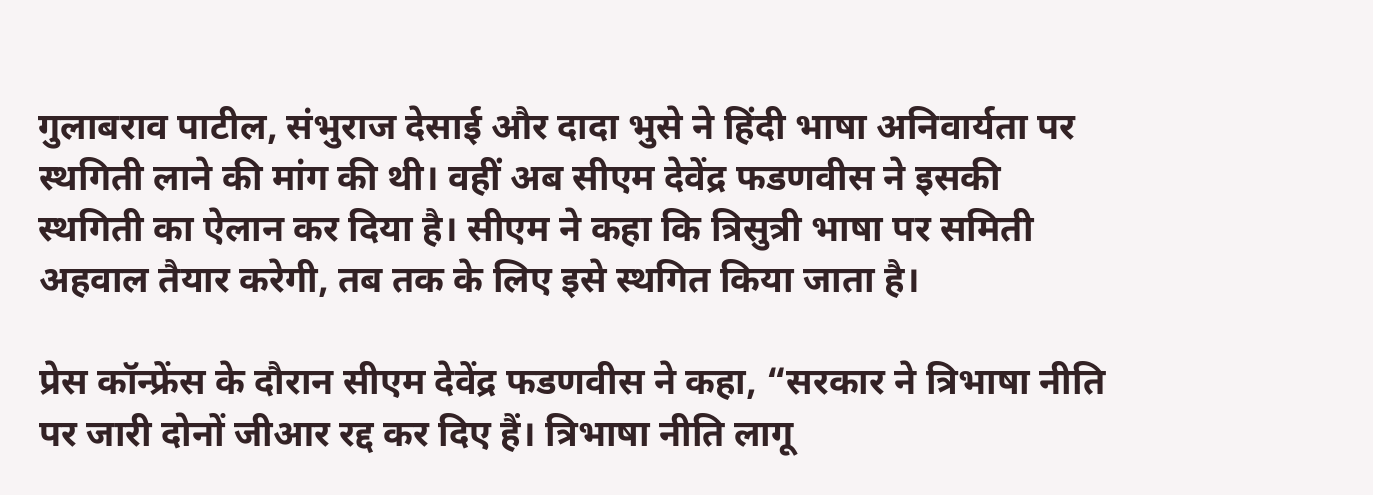गुलाबराव पाटील, संभुराज देसाई और दादा भुसे ने हिंदी भाषा अनिवार्यता पर स्थगिती लाने की मांग की थी। वहीं अब सीएम देवेंद्र फडणवीस ने इसकी स्थगिती का ऐलान कर दिया है। सीएम ने कहा कि त्रिसुत्री भाषा पर समिती अहवाल तैयार करेगी, तब तक के लिए इसे स्थगित किया जाता है।

प्रेस कॉन्फ्रेंस के दौरान सीएम देवेंद्र फडणवीस ने कहा, “सरकार ने त्रिभाषा नीति पर जारी दोनों जीआर रद्द कर दिए हैं। त्रिभाषा नीति लागू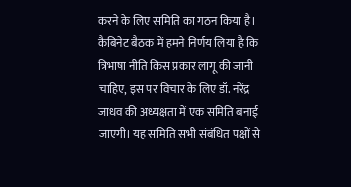करने के लिए समिति का गठन किया है। कैबिनेट बैठक में हमने निर्णय लिया है कि त्रिभाषा नीति किस प्रकार लागू की जानी चाहिए, इस पर विचार के लिए डॉ. नरेंद्र जाधव की अध्यक्षता में एक समिति बनाई जाएगी। यह समिति सभी संबंधित पक्षों से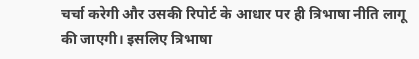चर्चा करेगी और उसकी रिपोर्ट के आधार पर ही त्रिभाषा नीति लागू की जाएगी। इसलिए त्रिभाषा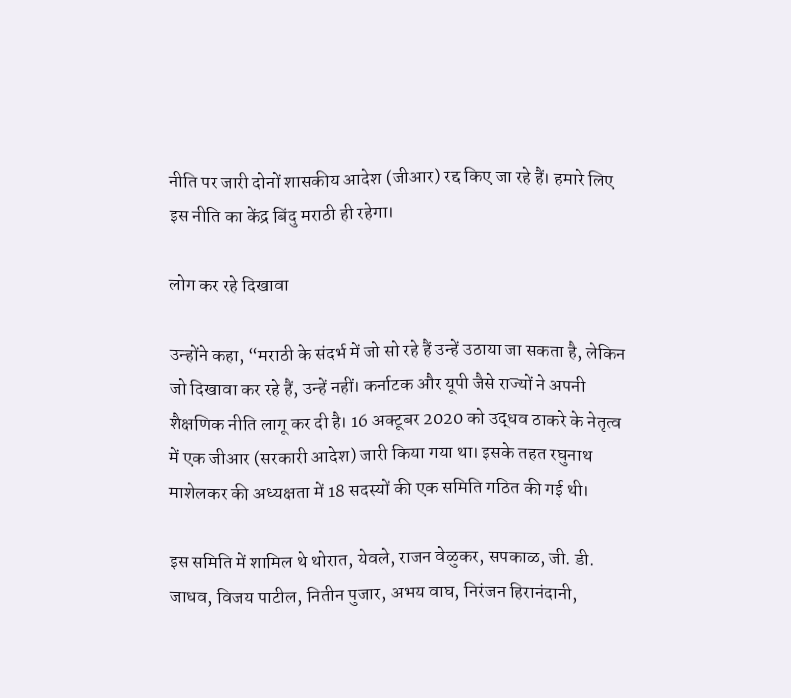नीति पर जारी दोनों शासकीय आदेश (जीआर) रद्द किए जा रहे हैं। हमारे लिए इस नीति का केंद्र बिंदु मराठी ही रहेगा।

लोग कर रहे दिखावा

उन्होंने कहा, “मराठी के संदर्भ में जो सो रहे हैं उन्हें उठाया जा सकता है, लेकिन जो दिखावा कर रहे हैं, उन्हें नहीं। कर्नाटक और यूपी जैसे राज्यों ने अपनी शैक्षणिक नीति लागू कर दी है। 16 अक्टूबर 2020 को उद्धव ठाकरे के नेतृत्व में एक जीआर (सरकारी आदेश) जारी किया गया था। इसके तहत रघुनाथ माशेलकर की अध्यक्षता में 18 सदस्यों की एक समिति गठित की गई थी।

इस समिति में शामिल थे थोरात, येवले, राजन वेळुकर, सपकाळ, जी. डी. जाधव, विजय पाटील, नितीन पुजार, अभय वाघ, निरंजन हिरानंदानी,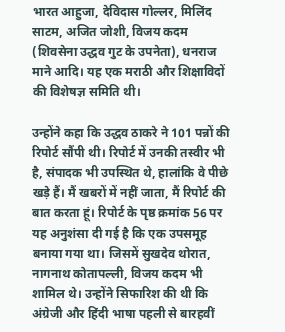भारत आहुजा, देविदास गोल्लर, मिलिंद साटम, अजित जोशी, विजय कदम (शिवसेना उद्धव गुट के उपनेता), धनराज माने आदि। यह एक मराठी और शिक्षाविदों की विशेषज्ञ समिति थी।

उन्होंने कहा कि उद्धव ठाकरे ने 101 पन्नों की रिपोर्ट सौंपी थी। रिपोर्ट में उनकी तस्वीर भी है, संपादक भी उपस्थित थे, हालांकि वे पीछे खड़े हैं। मैं खबरों में नहीं जाता, मैं रिपोर्ट की बात करता हूं। रिपोर्ट के पृष्ठ क्रमांक 56 पर यह अनुशंसा दी गई है कि एक उपसमूह बनाया गया था। जिसमें सुखदेव थोरात, नागनाथ कोतापल्ली, विजय कदम भी शामिल थे। उन्होंने सिफारिश की थी कि अंग्रेजी और हिंदी भाषा पहली से बारहवीं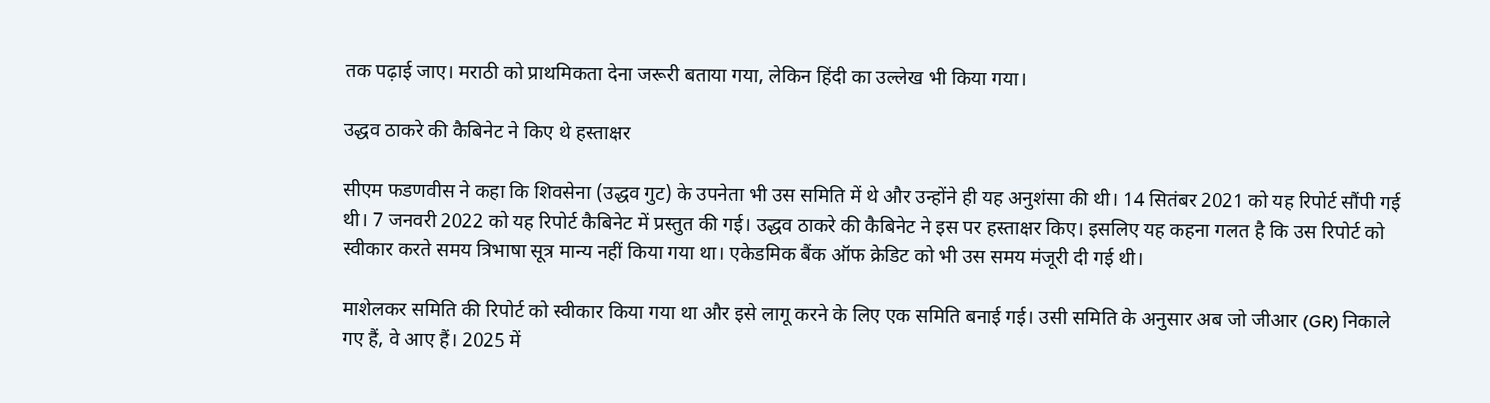तक पढ़ाई जाए। मराठी को प्राथमिकता देना जरूरी बताया गया, लेकिन हिंदी का उल्लेख भी किया गया।

उद्धव ठाकरे की कैबिनेट ने किए थे हस्ताक्षर

सीएम फडणवीस ने कहा कि शिवसेना (उद्धव गुट) के उपनेता भी उस समिति में थे और उन्होंने ही यह अनुशंसा की थी। 14 सितंबर 2021 को यह रिपोर्ट सौंपी गई थी। 7 जनवरी 2022 को यह रिपोर्ट कैबिनेट में प्रस्तुत की गई। उद्धव ठाकरे की कैबिनेट ने इस पर हस्ताक्षर किए। इसलिए यह कहना गलत है कि उस रिपोर्ट को स्वीकार करते समय त्रिभाषा सूत्र मान्य नहीं किया गया था। एकेडमिक बैंक ऑफ क्रेडिट को भी उस समय मंजूरी दी गई थी।

माशेलकर समिति की रिपोर्ट को स्वीकार किया गया था और इसे लागू करने के लिए एक समिति बनाई गई। उसी समिति के अनुसार अब जो जीआर (GR) निकाले गए हैं, वे आए हैं। 2025 में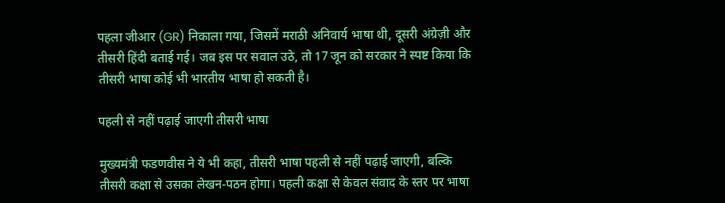पहला जीआर (GR) निकाला गया, जिसमें मराठी अनिवार्य भाषा थी, दूसरी अंग्रेज़ी और तीसरी हिंदी बताई गई। जब इस पर सवाल उठे, तो 17 जून को सरकार ने स्पष्ट किया कि तीसरी भाषा कोई भी भारतीय भाषा हो सकती है।

पहली से नहीं पढ़ाई जाएगी तीसरी भाषा

मुख्यमंत्री फडणवीस ने ये भी कहा, तीसरी भाषा पहली से नहीं पढ़ाई जाएगी, बल्कि तीसरी कक्षा से उसका लेखन-पठन होगा। पहली कक्षा से केवल संवाद के स्तर पर भाषा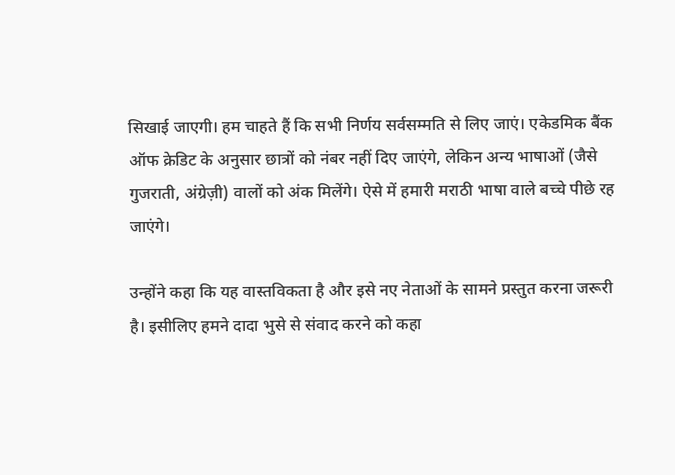सिखाई जाएगी। हम चाहते हैं कि सभी निर्णय सर्वसम्मति से लिए जाएं। एकेडमिक बैंक ऑफ क्रेडिट के अनुसार छात्रों को नंबर नहीं दिए जाएंगे, लेकिन अन्य भाषाओं (जैसे गुजराती, अंग्रेज़ी) वालों को अंक मिलेंगे। ऐसे में हमारी मराठी भाषा वाले बच्चे पीछे रह जाएंगे।

उन्होंने कहा कि यह वास्तविकता है और इसे नए नेताओं के सामने प्रस्तुत करना जरूरी है। इसीलिए हमने दादा भुसे से संवाद करने को कहा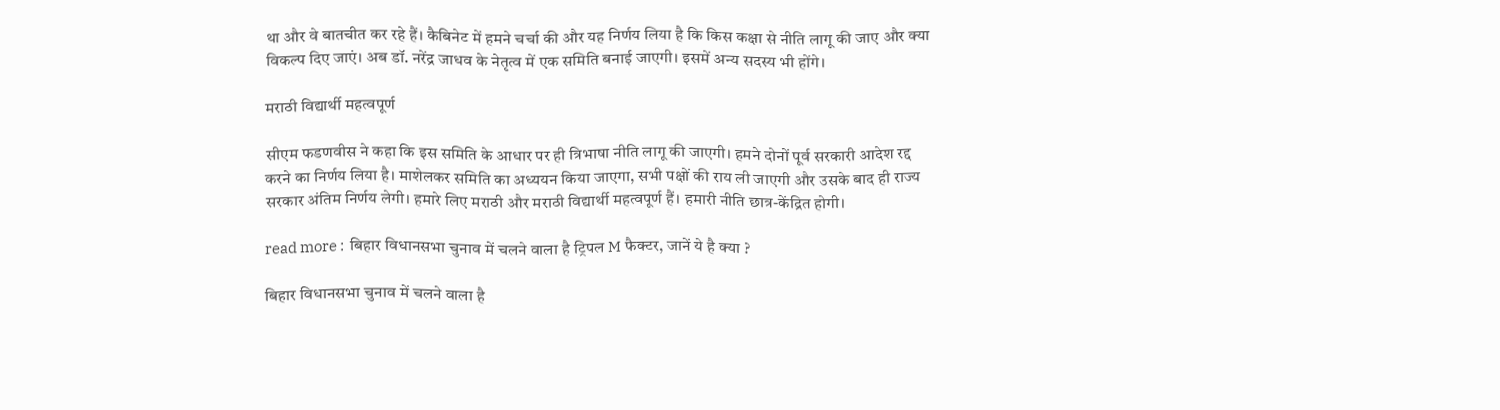था और वे बातचीत कर रहे हैं। कैबिनेट में हमने चर्चा की और यह निर्णय लिया है कि किस कक्षा से नीति लागू की जाए और क्या विकल्प दिए जाएं। अब डॉ. नरेंद्र जाधव के नेतृत्व में एक समिति बनाई जाएगी। इसमें अन्य सदस्य भी होंगे।

मराठी विद्यार्थी महत्वपूर्ण

सीएम फडणवीस ने कहा कि इस समिति के आधार पर ही त्रिभाषा नीति लागू की जाएगी। हमने दोनों पूर्व सरकारी आदेश रद्द करने का निर्णय लिया है। माशेलकर समिति का अध्ययन किया जाएगा, सभी पक्षों की राय ली जाएगी और उसके बाद ही राज्य सरकार अंतिम निर्णय लेगी। हमारे लिए मराठी और मराठी विद्यार्थी महत्वपूर्ण हैं। हमारी नीति छात्र-केंद्रित होगी।

read more :  बिहार विधानसभा चुनाव में चलने वाला है ट्रिपल M फैक्टर, जानें ये है क्या ?

बिहार विधानसभा चुनाव में चलने वाला है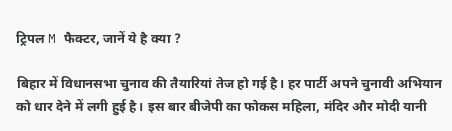ट्रिपल M फैक्टर, जानें ये है क्या ?

बिहार में विधानसभा चुनाव की तैयारियां तेज हो गई है। हर पार्टी अपने चुनावी अभियान को धार देने में लगी हुई है। इस बार बीजेपी का फोकस महिला, मंदिर और मोदी यानी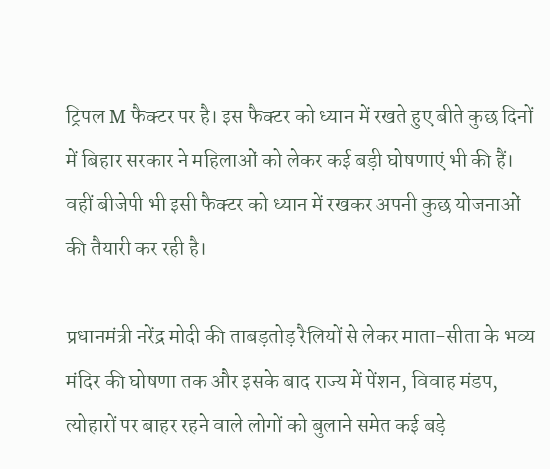ट्रिपल M फैक्टर पर है। इस फैक्टर को ध्यान में रखते हुए बीते कुछ दिनों में बिहार सरकार ने महिलाओं को लेकर कई बड़ी घोषणाएं भी की हैं। वहीं बीजेपी भी इसी फैक्टर को ध्यान में रखकर अपनी कुछ योजनाओं की तैयारी कर रही है।

प्रधानमंत्री नरेंद्र मोदी की ताबड़तोड़ रैलियों से लेकर माता-सीता के भव्य मंदिर की घोषणा तक और इसके बाद राज्य में पेंशन, विवाह मंडप, त्योहारों पर बाहर रहने वाले लोगों को बुलाने समेत कई बड़े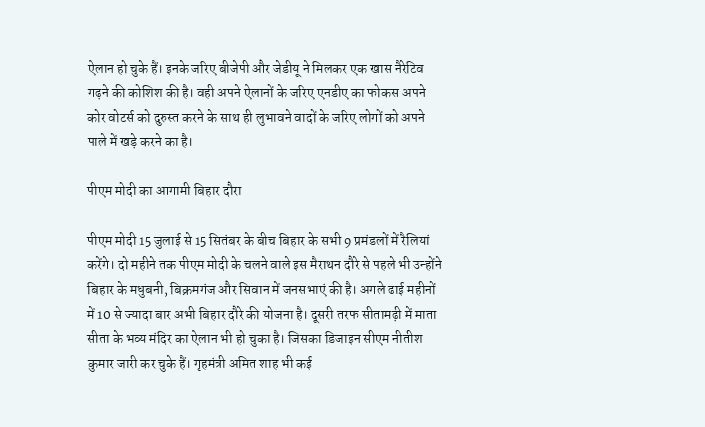ऐलान हो चुके हैं। इनके जरिए बीजेपी और जेडीयू ने मिलकर एक खास नैरेटिव गढ़ने की कोशिश की है। वही अपने ऐलानों के जरिए एनडीए का फोकस अपने कोर वोटर्स को दुरुस्त करने के साथ ही लुभावने वादों के जरिए लोगों को अपने पाले में खड़े करने का है।

पीएम मोदी का आगामी बिहार दौरा

पीएम मोदी 15 जुलाई से 15 सितंबर के बीच बिहार के सभी 9 प्रमंडलों में रैलियां करेंगे। दो महीने तक पीएम मोदी के चलने वाले इस मैराथन दौरे से पहले भी उन्होंने बिहार के मधुबनी, बिक्रमगंज और सिवान में जनसभाएं की है। अगले ढाई महीनों में 10 से ज्यादा बार अभी बिहार दौरे की योजना है। दूसरी तरफ सीतामढ़ी में माता सीता के भव्य मंदिर का ऐलान भी हो चुका है। जिसका डिजाइन सीएम नीतीश कुमार जारी कर चुके हैं। गृहमंत्री अमित शाह भी कई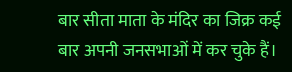बार सीता माता के मंदिर का जिक्र कई बार अपनी जनसभाओं में कर चुके हैं।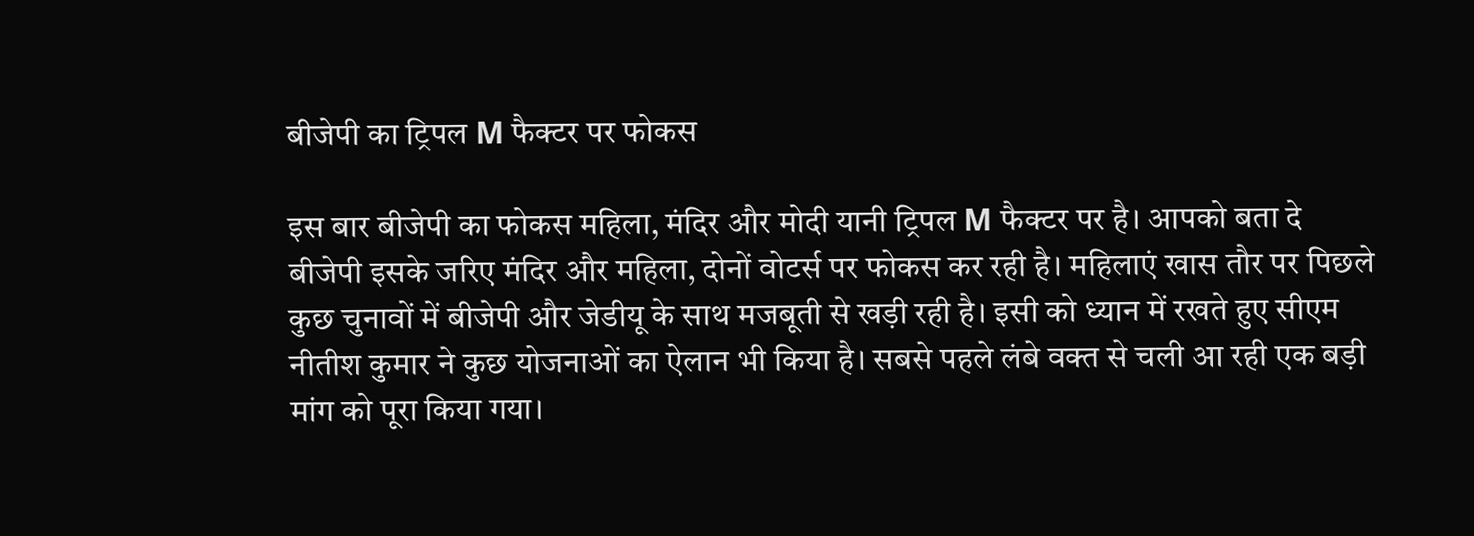बीजेपी का ट्रिपल M फैक्टर पर फोकस

इस बार बीजेपी का फोकस महिला, मंदिर और मोदी यानी ट्रिपल M फैक्टर पर है। आपको बता दे बीजेपी इसके जरिए मंदिर और महिला, दोनों वोटर्स पर फोकस कर रही है। महिलाएं खास तौर पर पिछले कुछ चुनावों में बीजेपी और जेडीयू के साथ मजबूती से खड़ी रही है। इसी को ध्यान में रखते हुए सीएम नीतीश कुमार ने कुछ योजनाओं का ऐलान भी किया है। सबसे पहले लंबे वक्त से चली आ रही एक बड़ी मांग को पूरा किया गया।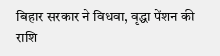बिहार सरकार ने विधवा, वृद्धा पेंशन की राशि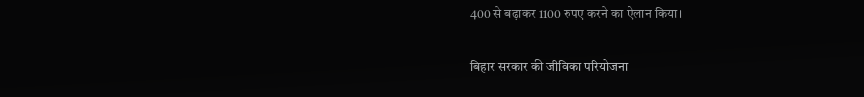400 से बढ़ाकर 1100 रुपए करने का ऐलान किया।

बिहार सरकार की जीविका परियोजना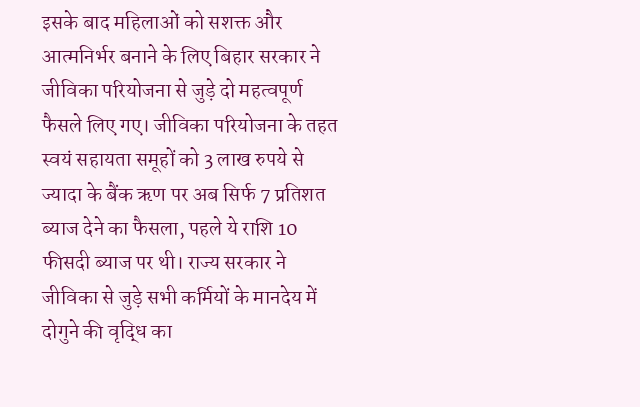इसके बाद महिलाओं को सशक्त और आत्मनिर्भर बनाने के लिए बिहार सरकार ने जीविका परियोजना से जुड़े दो महत्वपूर्ण फैसले लिए गए। जीविका परियोजना के तहत स्वयं सहायता समूहों को 3 लाख रुपये से ज्यादा के बैंक ऋण पर अब सिर्फ 7 प्रतिशत ब्याज देने का फैसला, पहले ये राशि 10 फीसदी ब्याज पर थी। राज्य सरकार ने जीविका से जुड़े सभी कर्मियों के मानदेय में दोगुने की वृद्धि का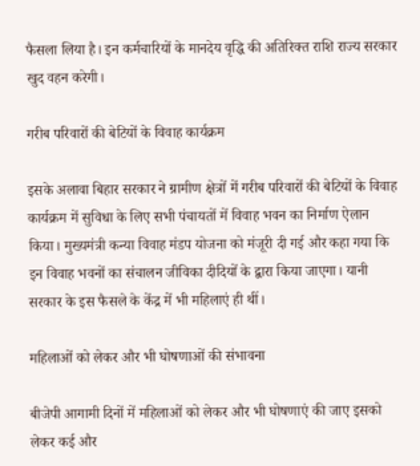फैसला लिया है। इन कर्मचारियों के मानदेय वृद्धि की अतिरिक्त राशि राज्य सरकार खुद वहन करेगी।

गरीब परिवारों की बेटियों के विवाह कार्यक्रम

इसके अलावा बिहार सरकार ने ग्रामीण क्षेत्रों में गरीब परिवारों की बेटियों के विवाह कार्यक्रम में सुविधा के लिए सभी पंचायतों में विवाह भवन का निर्माण ऐलान किया। मुख्यमंत्री कन्या विवाह मंडप योजना को मंजूरी दी गई और कहा गया कि इन विवाह भवनों का संचालन जीविका दीदियों के द्वारा किया जाएगा। यानी सरकार के इस फैसले के केंद्र में भी महिलाएं ही थीं।

महिलाओं को लेकर और भी घोषणाओं की संभावना

बीजेपी आगामी दिनों में महिलाओं को लेकर और भी घोषणाएं की जाए इसको लेकर कई और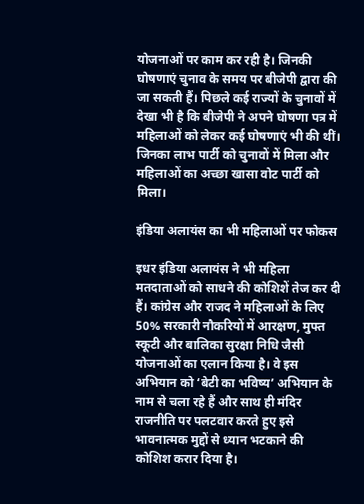योजनाओं पर काम कर रही है। जिनकी घोषणाएं चुनाव के समय पर बीजेपी द्वारा की जा सकती हैं। पिछले कई राज्यों के चुनावों में देखा भी है कि बीजेपी ने अपने घोषणा पत्र में महिलाओं को लेकर कई घोषणाएं भी की थीं। जिनका लाभ पार्टी को चुनावों में मिला और महिलाओं का अच्छा खासा वोट पार्टी को मिला।

इंडिया अलायंस का भी महिलाओं पर फोकस

इधर इंडिया अलायंस ने भी महिला मतदाताओं को साधने की कोशिशें तेज कर दी हैं। कांग्रेस और राजद ने महिलाओं के लिए 50% सरकारी नौकरियों में आरक्षण, मुफ्त स्कूटी और बालिका सुरक्षा निधि जैसी योजनाओं का एलान किया है। वे इस अभियान को ‘बेटी का भविष्य’ अभियान के नाम से चला रहे हैं और साथ ही मंदिर राजनीति पर पलटवार करते हुए इसे भावनात्मक मुद्दों से ध्यान भटकाने की कोशिश करार दिया है।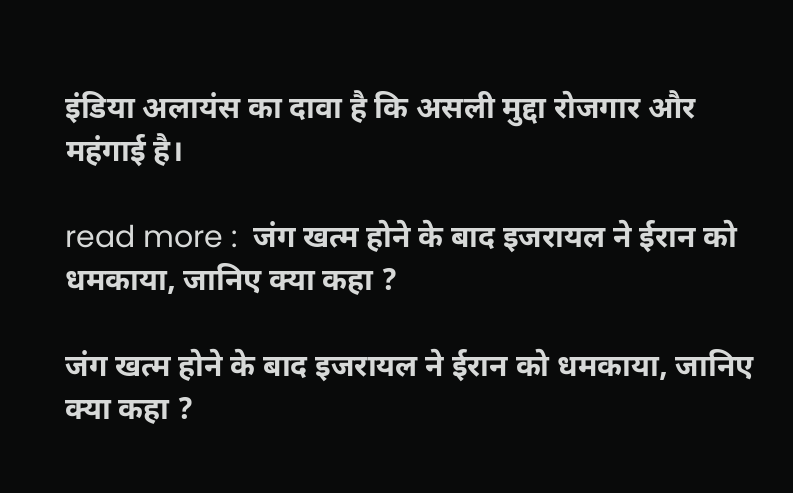इंडिया अलायंस का दावा है कि असली मुद्दा रोजगार और महंगाई है।

read more :  जंग खत्म होने के बाद इजरायल ने ईरान को धमकाया, जानिए क्या कहा ?

जंग खत्म होने के बाद इजरायल ने ईरान को धमकाया, जानिए क्या कहा ?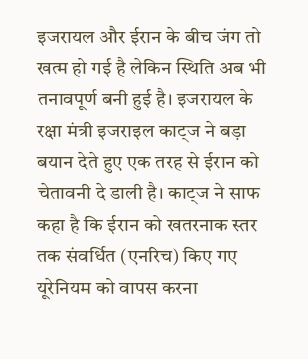इजरायल और ईरान के बीच जंग तो खत्म हो गई है लेकिन स्थिति अब भी तनावपूर्ण बनी हुई है। इजरायल के रक्षा मंत्री इजराइल काट्ज ने बड़ा बयान देते हुए एक तरह से ईरान को चेतावनी दे डाली है। काट्ज ने साफ कहा है कि ईरान को खतरनाक स्तर तक संवर्धित (एनरिच) किए गए यूरेनियम को वापस करना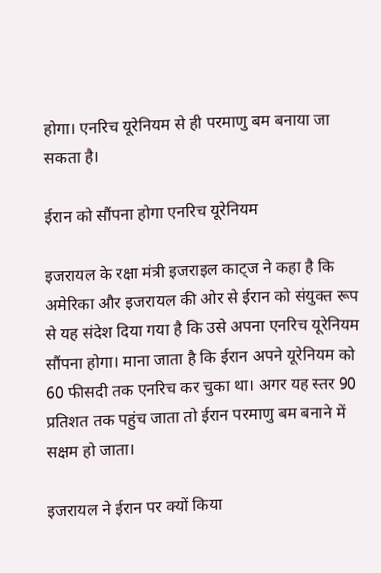होगा। एनरिच यूरेनियम से ही परमाणु बम बनाया जा सकता है।

ईरान को सौंपना होगा एनरिच यूरेनियम

इजरायल के रक्षा मंत्री इजराइल काट्ज ने कहा है कि अमेरिका और इजरायल की ओर से ईरान को संयुक्त रूप से यह संदेश दिया गया है कि उसे अपना एनरिच यूरेनियम सौंपना होगा। माना जाता है कि ईरान अपने यूरेनियम को 60 फीसदी तक एनरिच कर चुका था। अगर यह स्तर 90 प्रतिशत तक पहुंच जाता तो ईरान परमाणु बम बनाने में सक्षम हो जाता।

इजरायल ने ईरान पर क्यों किया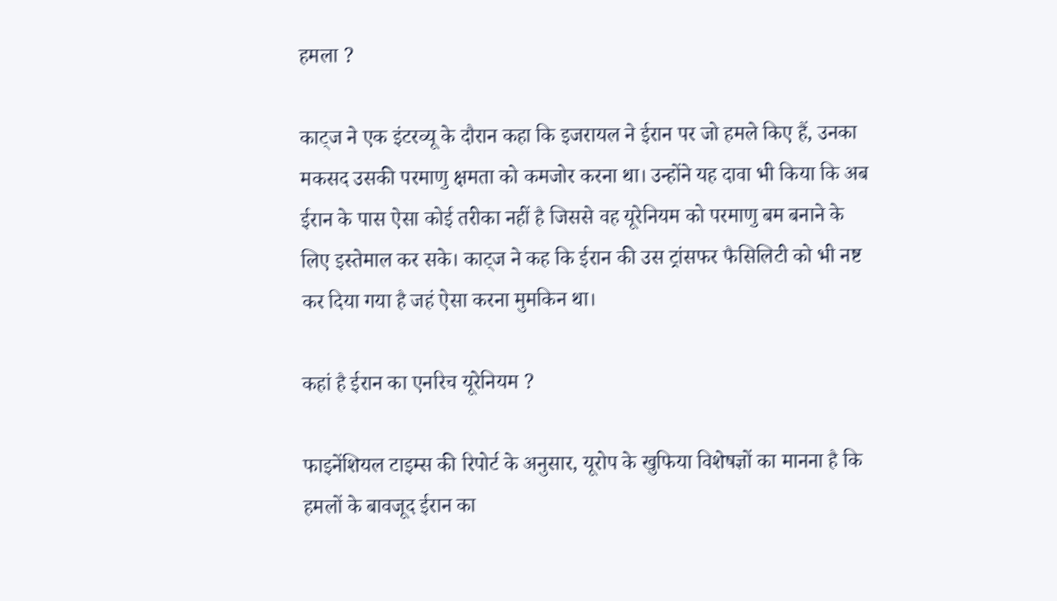हमला ?

काट्ज ने एक इंटरव्यू के दौरान कहा कि इजरायल ने ईरान पर जो हमले किए हैं, उनका मकसद उसकी परमाणु क्षमता को कमजोर करना था। उन्होंने यह दावा भी किया कि अब ईरान के पास ऐसा कोई तरीका नहीं है जिससे वह यूरेनियम को परमाणु बम बनाने के लिए इस्तेमाल कर सके। काट्ज ने कह कि ईरान की उस ट्रांसफर फैसिलिटी को भी नष्ट कर दिया गया है जहं ऐसा करना मुमकिन था।

कहां है ईरान का एनरिच यूरेनियम ?

फाइनेंशियल टाइम्स की रिपोर्ट के अनुसार, यूरोप के खुफिया विशेषज्ञों का मानना है कि हमलों के बावजूद ईरान का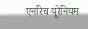एनरिच यूरेनियम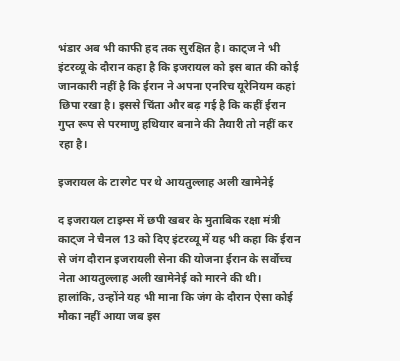भंडार अब भी काफी हद तक सुरक्षित है। काट्ज ने भी इंटरव्यू के दौरान कहा है कि इजरायल को इस बात की कोई जानकारी नहीं है कि ईरान ने अपना एनरिच यूरेनियम कहां छिपा रखा है। इससे चिंता और बढ़ गई है कि कहीं ईरान गुप्त रूप से परमाणु हथियार बनाने की तैयारी तो नहीं कर रहा है।

इजरायल के टारगेट पर थे आयतुल्लाह अली खामेनेई

द इजरायल टाइम्स में छपी खबर के मुताबिक रक्षा मंत्री काट्ज ने चैनल 13 को दिए इंटरव्यू में यह भी कहा कि ईरान से जंग दौरान इजरायली सेना की योजना ईरान के सर्वोच्च नेता आयतुल्लाह अली खामेनेई को मारने की थी। हालांकि, उन्होंने यह भी माना कि जंग के दौरान ऐसा कोई मौका नहीं आया जब इस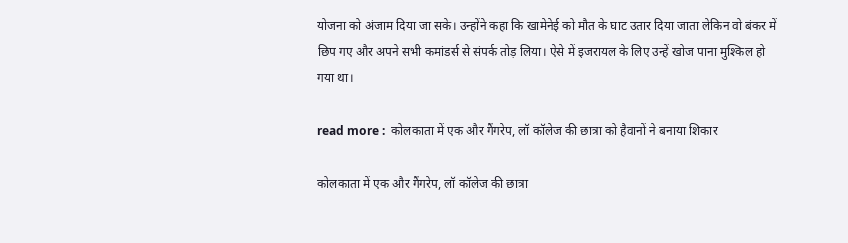योजना को अंजाम दिया जा सके। उन्होंने कहा कि खामेनेई को मौत के घाट उतार दिया जाता लेकिन वो बंकर में छिप गए और अपने सभी कमांडर्स से संपर्क तोड़ लिया। ऐसे में इजरायल के लिए उन्हें खोज पाना मुश्किल हो गया था।

read more :  कोलकाता में एक और गैंगरेप, लॉ कॉलेज की छात्रा को हैवानों ने बनाया शिकार

कोलकाता में एक और गैंगरेप, लॉ कॉलेज की छात्रा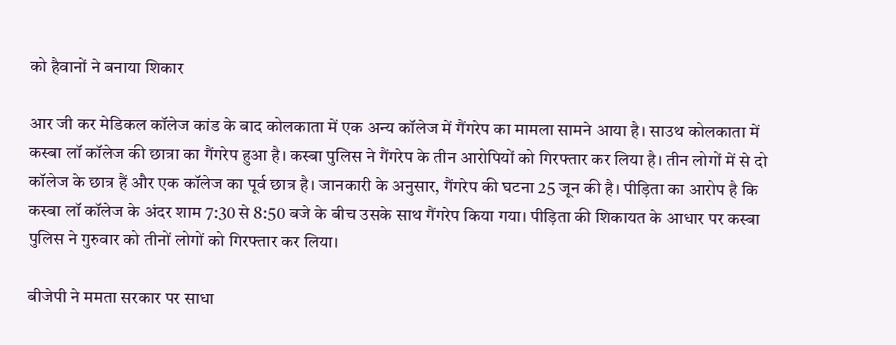को हैवानों ने बनाया शिकार

आर जी कर मेडिकल कॉलेज कांड के बाद कोलकाता में एक अन्य कॉलेज में गैंगरेप का मामला सामने आया है। साउथ कोलकाता में कस्बा लॉ कॉलेज की छात्रा का गैंगरेप हुआ है। कस्बा पुलिस ने गैंगरेप के तीन आरोपियों को गिरफ्तार कर लिया है। तीन लोगों में से दो कॉलेज के छात्र हैं और एक कॉलेज का पूर्व छात्र है। जानकारी के अनुसार, गैंगरेप की घटना 25 जून की है। पीड़िता का आरोप है कि कस्बा लॉ कॉलेज के अंदर शाम 7:30 से 8:50 बजे के बीच उसके साथ गैंगरेप किया गया। पीड़िता की शिकायत के आधार पर कस्बा पुलिस ने गुरुवार को तीनों लोगों को गिरफ्तार कर लिया।

बीजेपी ने ममता सरकार पर साधा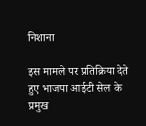निशाना

इस मामले पर प्रतिक्रिया देते हुए भाजपा आईटी सेल के प्रमुख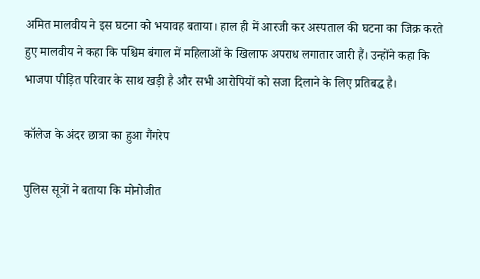अमित मालवीय ने इस घटना को भयावह बताया। हाल ही में आरजी कर अस्पताल की घटना का जिक्र करते हुए मालवीय ने कहा कि पश्चिम बंगाल में महिलाओं के खिलाफ अपराध लगातार जारी हैं। उन्होंने कहा कि भाजपा पीड़ित परिवार के साथ खड़ी है और सभी आरोपियों को सजा दिलाने के लिए प्रतिबद्ध है।

कॉलेज के अंदर छात्रा का हुआ गैंगरेप

पुलिस सूत्रों ने बताया कि मोनोजीत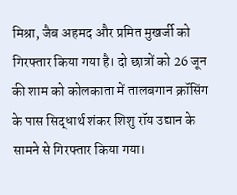मिश्रा, जैब अहमद और प्रमित मुखर्जी को गिरफ्तार किया गया है। दो छात्रों को 26 जून की शाम को कोलकाता में तालबगान क्रॉसिंग के पास सिद्धार्थ शंकर शिशु रॉय उद्यान के सामने से गिरफ्तार किया गया।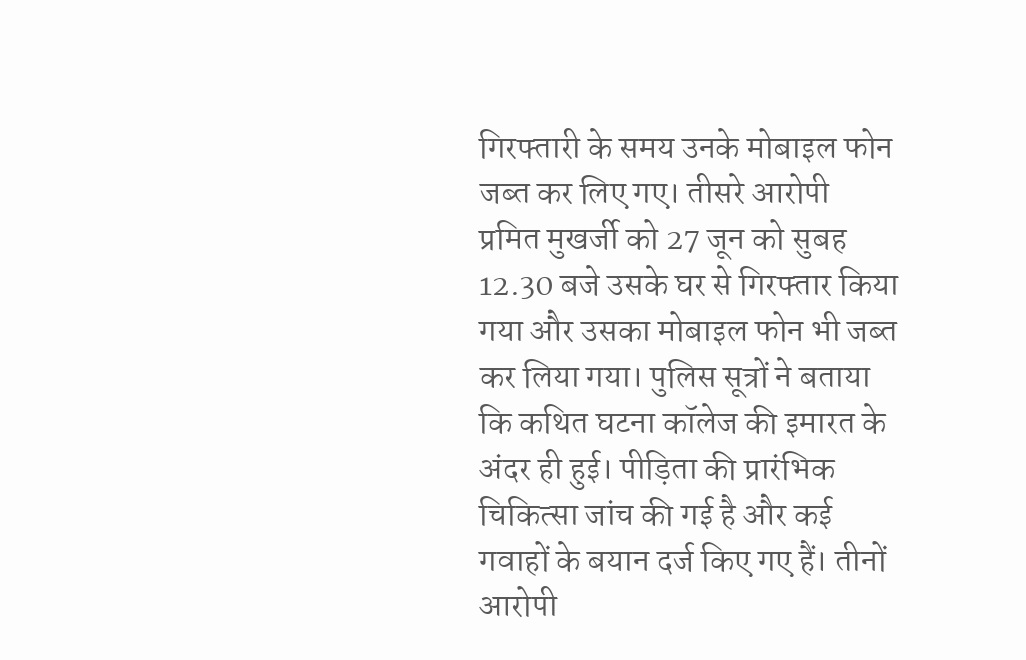गिरफ्तारी के समय उनके मोबाइल फोन जब्त कर लिए गए। तीसरे आरोपी प्रमित मुखर्जी को 27 जून को सुबह 12.30 बजे उसके घर से गिरफ्तार किया गया और उसका मोबाइल फोन भी जब्त कर लिया गया। पुलिस सूत्रों ने बताया कि कथित घटना कॉलेज की इमारत के अंदर ही हुई। पीड़िता की प्रारंभिक चिकित्सा जांच की गई है और कई गवाहों के बयान दर्ज किए गए हैं। तीनों आरोपी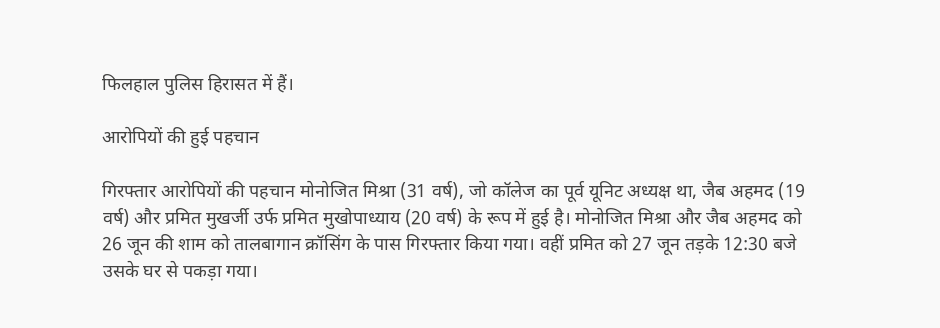फिलहाल पुलिस हिरासत में हैं।

आरोपियों की हुई पहचान

गिरफ्तार आरोपियों की पहचान मोनोजित मिश्रा (31 वर्ष), जो कॉलेज का पूर्व यूनिट अध्यक्ष था, जैब अहमद (19 वर्ष) और प्रमित मुखर्जी उर्फ प्रमित मुखोपाध्याय (20 वर्ष) के रूप में हुई है। मोनोजित मिश्रा और जैब अहमद को 26 जून की शाम को तालबागान क्रॉसिंग के पास गिरफ्तार किया गया। वहीं प्रमित को 27 जून तड़के 12:30 बजे उसके घर से पकड़ा गया।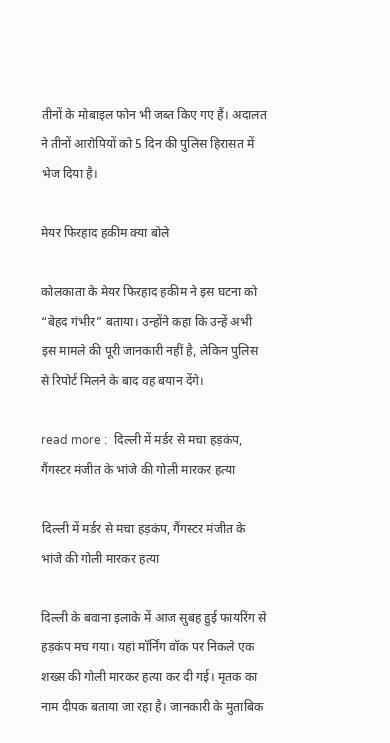तीनों के मोबाइल फोन भी जब्त किए गए हैं। अदालत ने तीनों आरोपियों को 5 दिन की पुलिस हिरासत में भेज दिया है।

मेयर फिरहाद हकीम क्या बोले

कोलकाता के मेयर फिरहाद हकीम ने इस घटना को “बेहद गंभीर” बताया। उन्होंने कहा कि उन्हें अभी इस मामले की पूरी जानकारी नहीं है, लेकिन पुलिस से रिपोर्ट मिलने के बाद वह बयान देंगे।

read more :  दिल्ली में मर्डर से मचा हड़कंप, गैंगस्टर मंजीत के भांजे की गोली मारकर हत्या

दिल्ली में मर्डर से मचा हड़कंप, गैंगस्टर मंजीत के भांजे की गोली मारकर हत्या

दिल्ली के बवाना इलाके में आज सुबह हुई फायरिंग से हड़कंप मच गया। यहां मॉर्निंग वॉक पर निकले एक शख्स की गोली मारकर हत्या कर दी गई। मृतक का नाम दीपक बताया जा रहा है। जानकारी के मुताबिक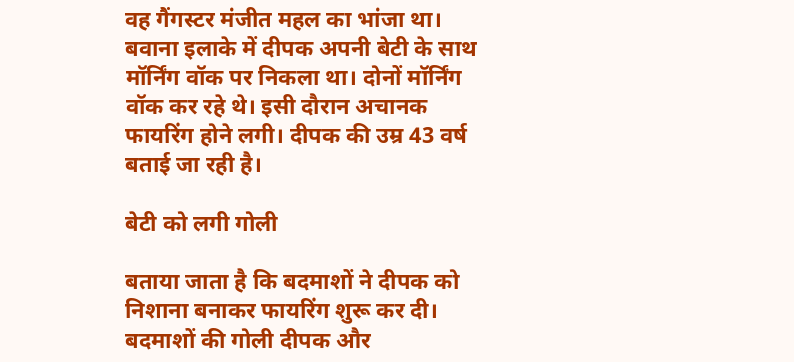वह गैंगस्टर मंजीत महल का भांजा था। बवाना इलाके में दीपक अपनी बेटी के साथ मॉर्निंग वॉक पर निकला था। दोनों मॉर्निंग वॉक कर रहे थे। इसी दौरान अचानक फायरिंग होने लगी। दीपक की उम्र 43 वर्ष बताई जा रही है।

बेटी को लगी गोली

बताया जाता है कि बदमाशों ने दीपक को निशाना बनाकर फायरिंग शुरू कर दी। बदमाशों की गोली दीपक और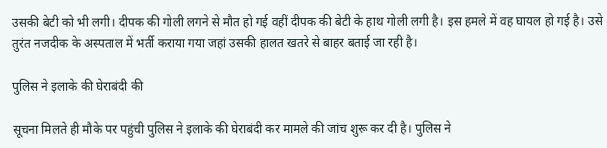उसकी बेटी को भी लगी। दीपक की गोली लगने से मौत हो गई वहीं दीपक की बेटी के हाथ गोली लगी है। इस हमले में वह घायल हो गई है। उसे तुरंत नजदीक के अस्पताल में भर्ती कराया गया जहां उसकी हालत खतरे से बाहर बताई जा रही है।

पुलिस ने इलाके की घेराबंदी की

सूचना मिलते ही मौके पर पहुंची पुलिस ने इलाके की घेराबंदी कर मामले की जांच शुरू कर दी है। पुलिस ने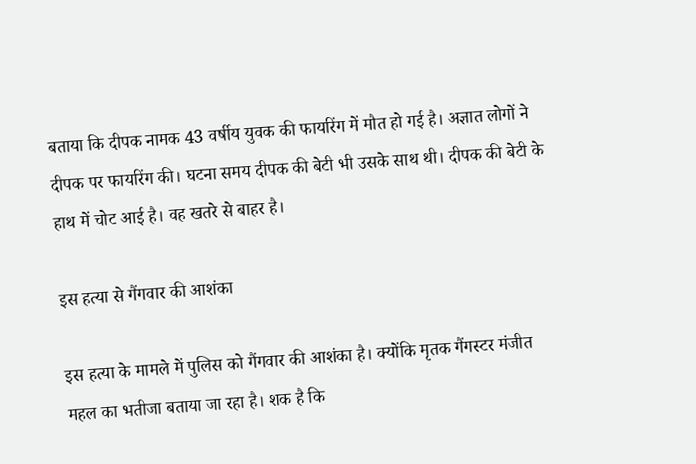बताया कि दीपक नामक 43 वर्षीय युवक की फायरिंग में मौत हो गई है। अज्ञात लोगों ने दीपक पर फायरिंग की। घटना समय दीपक की बेटी भी उसके साथ थी। दीपक की बेटी के हाथ में चोट आई है। वह खतरे से बाहर है।

इस हत्या से गैंगवार की आशंका

इस हत्या के मामले में पुलिस को गैंगवार की आशंका है। क्योंकि मृतक गैंगस्टर मंजीत महल का भतीजा बताया जा रहा है। शक है कि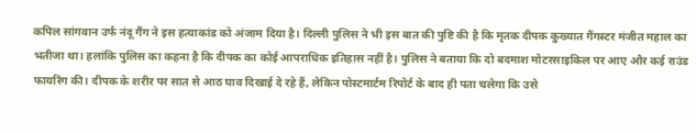कपिल सांगवान उर्फ नंदू गैंग ने इस हत्याकांड को अंजाम दिया है। दिल्ली पुलिस ने भी इस बात की पुष्टि की है कि मृतक दीपक कुख्यात गैंगस्टर मंजीत महाल का भतीजा था। हलांकि पुलिस का कहना है कि दीपक का कोई आपराधिक इतिहास नहीं है। पुलिस ने बताया कि दो बदमाश मोटरसाइकिल पर आए और कई राउंड फायरिंग की। दीपक के शरीर पर सात से आठ घाव दिखाई दे रहे हैं, लेकिन पोस्टमार्टम रिपोर्ट के बाद ही पता चलेगा कि उसे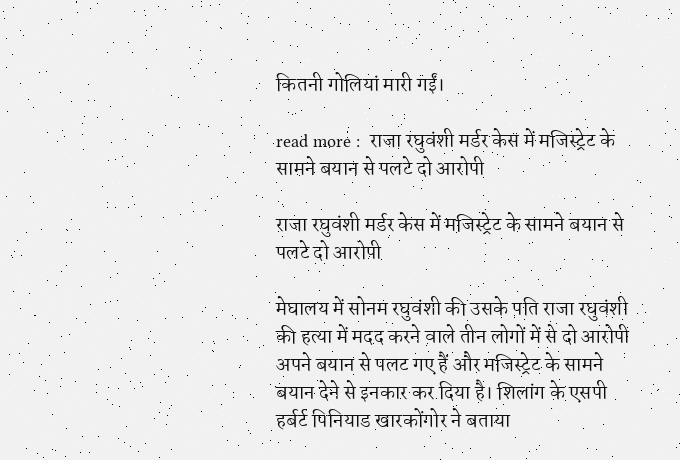कितनी गोलियां मारी गईं।

read more :  राजा रघुवंशी मर्डर केस में मजिस्ट्रेट के सामने बयान से पलटे दो आरोपी

राजा रघुवंशी मर्डर केस में मजिस्ट्रेट के सामने बयान से पलटे दो आरोपी

मेघालय में सोनम रघुवंशी की उसके पति राजा रघुवंशी की हत्या में मदद करने वाले तीन लोगों में से दो आरोपी अपने बयान से पलट गए हैं और मजिस्ट्रेट के सामने बयान देने से इनकार कर दिया है। शिलांग के एसपी हर्बर्ट पिनियाड खारकोंगोर ने बताया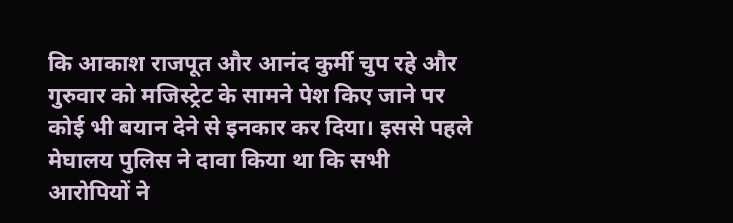कि आकाश राजपूत और आनंद कुर्मी चुप रहे और गुरुवार को मजिस्ट्रेट के सामने पेश किए जाने पर कोई भी बयान देने से इनकार कर दिया। इससे पहले मेघालय पुलिस ने दावा किया था कि सभी आरोपियों ने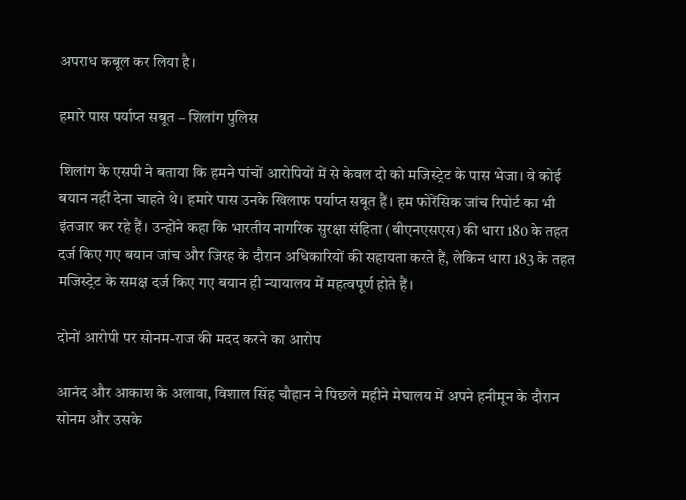अपराध कबूल कर लिया है।

हमारे पास पर्याप्त सबूत – शिलांग पुलिस

शिलांग के एसपी ने बताया कि हमने पांचों आरोपियों में से केवल दो को मजिस्ट्रेट के पास भेजा। वे कोई बयान नहीं देना चाहते थे। हमारे पास उनके खिलाफ पर्याप्त सबूत हैं। हम फोरेंसिक जांच रिपोर्ट का भी इंतजार कर रहे हैं। उन्होंने कहा कि भारतीय नागरिक सुरक्षा संहिता (बीएनएसएस) की धारा 180 के तहत दर्ज किए गए बयान जांच और जिरह के दौरान अधिकारियों की सहायता करते हैं, लेकिन धारा 183 के तहत मजिस्ट्रेट के समक्ष दर्ज किए गए बयान ही न्यायालय में महत्वपूर्ण होते हैं।

दोनों आरोपी पर सोनम-राज की मदद करने का आरोप

आनंद और आकाश के अलावा, विशाल सिंह चौहान ने पिछले महीने मेघालय में अपने हनीमून के दौरान सोनम और उसके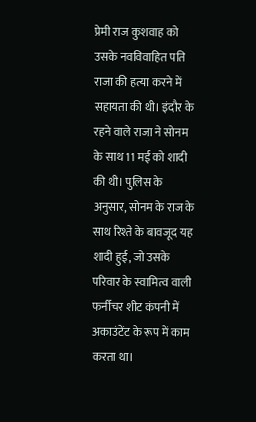प्रेमी राज कुशवाह को उसके नवविवाहित पति राजा की हत्या करने में सहायता की थी। इंदौर के रहने वाले राजा ने सोनम के साथ 11 मई को शादी की थी। पुलिस के अनुसार, सोनम के राज के साथ रिश्ते के बावजूद यह शादी हुई, जो उसके परिवार के स्वामित्व वाली फर्नीचर शीट कंपनी में अकाउंटेंट के रूप में काम करता था।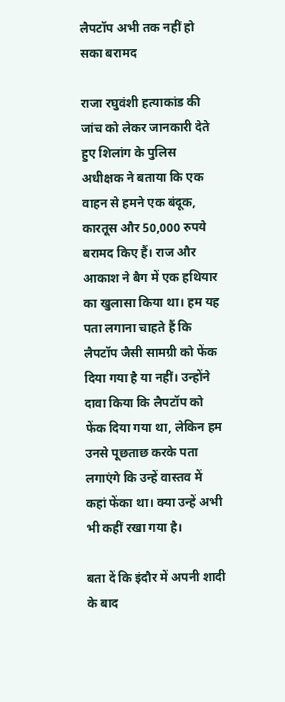लैपटॉप अभी तक नहीं हो सका बरामद

राजा रघुवंशी हत्याकांड की जांच को लेकर जानकारी देते हुए शिलांग के पुलिस अधीक्षक ने बताया कि एक वाहन से हमने एक बंदूक, कारतूस और 50,000 रुपये बरामद किए हैं। राज और आकाश ने बैग में एक हथियार का खुलासा किया था। हम यह पता लगाना चाहते हैं कि लैपटॉप जैसी सामग्री को फेंक दिया गया है या नहीं। उन्होंने दावा किया कि लैपटॉप को फेंक दिया गया था, लेकिन हम उनसे पूछताछ करके पता लगाएंगे कि उन्हें वास्तव में कहां फेंका था। क्या उन्हें अभी भी कहीं रखा गया है।

बता दें कि इंदौर में अपनी शादी के बाद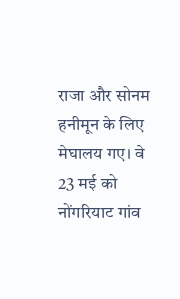राजा और सोनम हनीमून के लिए मेघालय गए। वे 23 मई को नोंगरियाट गांव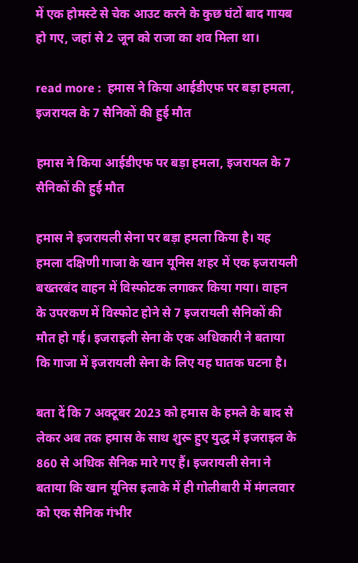में एक होमस्टे से चेक आउट करने के कुछ घंटों बाद गायब हो गए, जहां से 2 जून को राजा का शव मिला था।

read more :  हमास ने किया आईडीएफ पर बड़ा हमला, इजरायल के 7 सैनिकों की हुई मौत

हमास ने किया आईडीएफ पर बड़ा हमला, इजरायल के 7 सैनिकों की हुई मौत

हमास ने इजरायली सेना पर बड़ा हमला किया है। यह हमला दक्षिणी गाजा के खान यूनिस शहर में एक इजरायली बख्तरबंद वाहन में विस्फोटक लगाकर किया गया। वाहन के उपरकण में विस्फोट होने से 7 इजरायली सैनिकों की मौत हो गई। इजराइली सेना के एक अधिकारी ने बताया कि गाजा में इजरायली सेना के लिए यह घातक घटना है।

बता दें कि 7 अक्टूबर 2023 को हमास के हमले के बाद से लेकर अब तक हमास के साथ शुरू हुए युद्ध में इजराइल के 860 से अधिक सैनिक मारे गए हैं। इजरायली सेना ने बताया कि खान यूनिस इलाके में ही गोलीबारी में मंगलवार को एक सैनिक गंभीर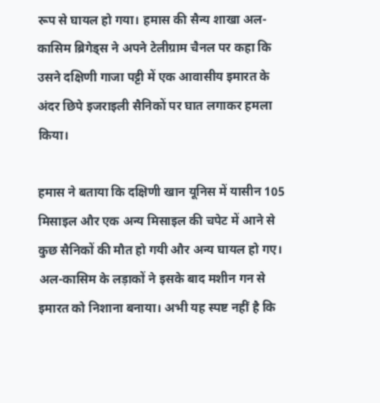रूप से घायल हो गया। हमास की सैन्य शाखा अल-कासिम ब्रिगेड्स ने अपने टेलीग्राम चैनल पर कहा कि उसने दक्षिणी गाजा पट्टी में एक आवासीय इमारत के अंदर छिपे इजराइली सैनिकों पर घात लगाकर हमला किया।

हमास ने बताया कि दक्षिणी खान यूनिस में यासीन 105 मिसाइल और एक अन्य मिसाइल की चपेट में आने से कुछ सैनिकों की मौत हो गयी और अन्य घायल हो गए। अल-कासिम के लड़ाकों ने इसके बाद मशीन गन से इमारत को निशाना बनाया। अभी यह स्पष्ट नहीं है कि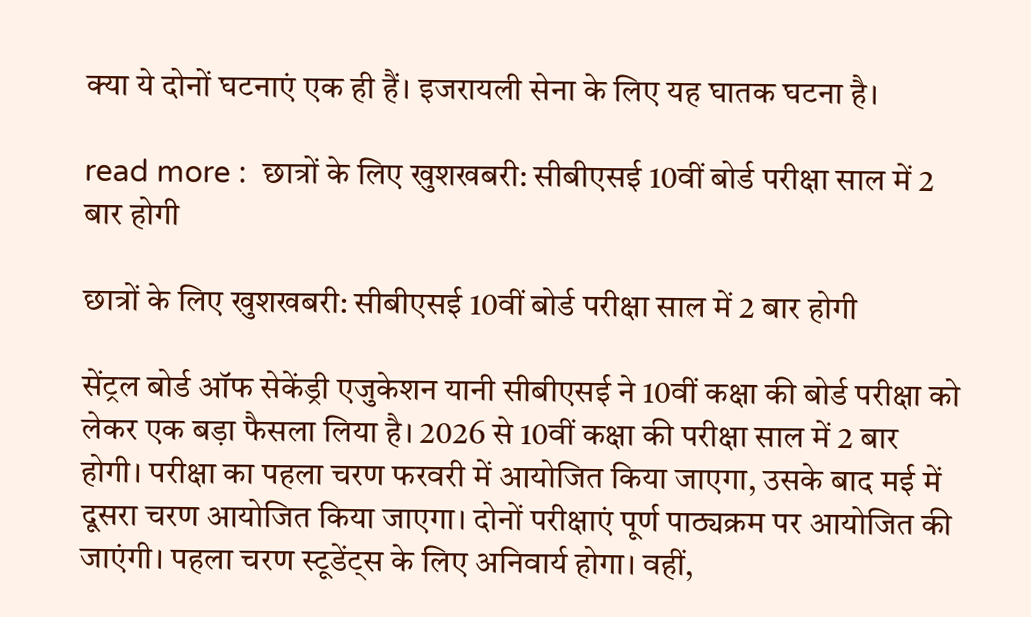क्या ये दोनों घटनाएं एक ही हैं। इजरायली सेना के लिए यह घातक घटना है।

read more :  छात्रों के लिए खुशखबरी: सीबीएसई 10वीं बोर्ड परीक्षा साल में 2 बार होगी

छात्रों के लिए खुशखबरी: सीबीएसई 10वीं बोर्ड परीक्षा साल में 2 बार होगी

सेंट्रल बोर्ड ऑफ सेकेंड्री एजुकेशन यानी सीबीएसई ने 10वीं कक्षा की बोर्ड परीक्षा को लेकर एक बड़ा फैसला लिया है। 2026 से 10वीं कक्षा की परीक्षा साल में 2 बार होगी। परीक्षा का पहला चरण फरवरी में आयोजित किया जाएगा, उसके बाद मई में दूसरा चरण आयोजित किया जाएगा। दोनों परीक्षाएं पूर्ण पाठ्यक्रम पर आयोजित की जाएंगी। पहला चरण स्टूडेंट्स के लिए अनिवार्य होगा। वहीं,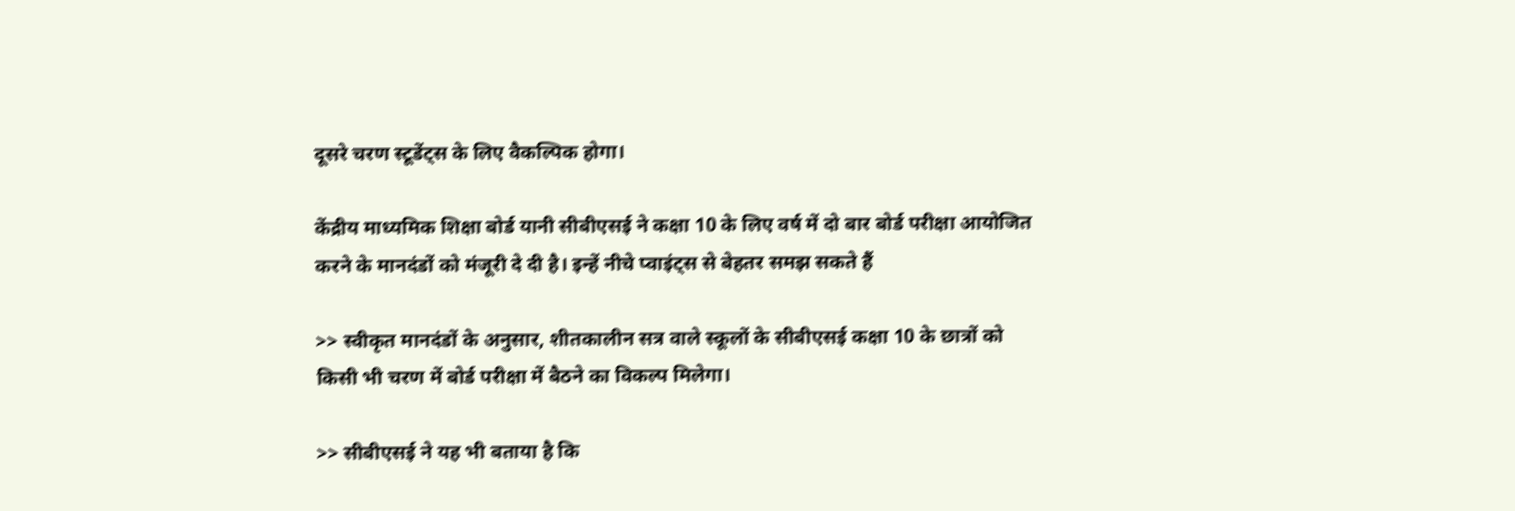दूसरे चरण स्टूडेंट्स के लिए वैकल्पिक होगा।

केंद्रीय माध्यमिक शिक्षा बोर्ड यानी सीबीएसई ने कक्षा 10 के लिए वर्ष में दो बार बोर्ड परीक्षा आयोजित करने के मानदंडों को मंजूरी दे दी है। इन्हें नीचे प्वाइंट्स से बेहतर समझ सकते हैं

>> स्वीकृत मानदंडों के अनुसार, शीतकालीन सत्र वाले स्कूलों के सीबीएसई कक्षा 10 के छात्रों को किसी भी चरण में बोर्ड परीक्षा में बैठने का विकल्प मिलेगा।

>> सीबीएसई ने यह भी बताया है कि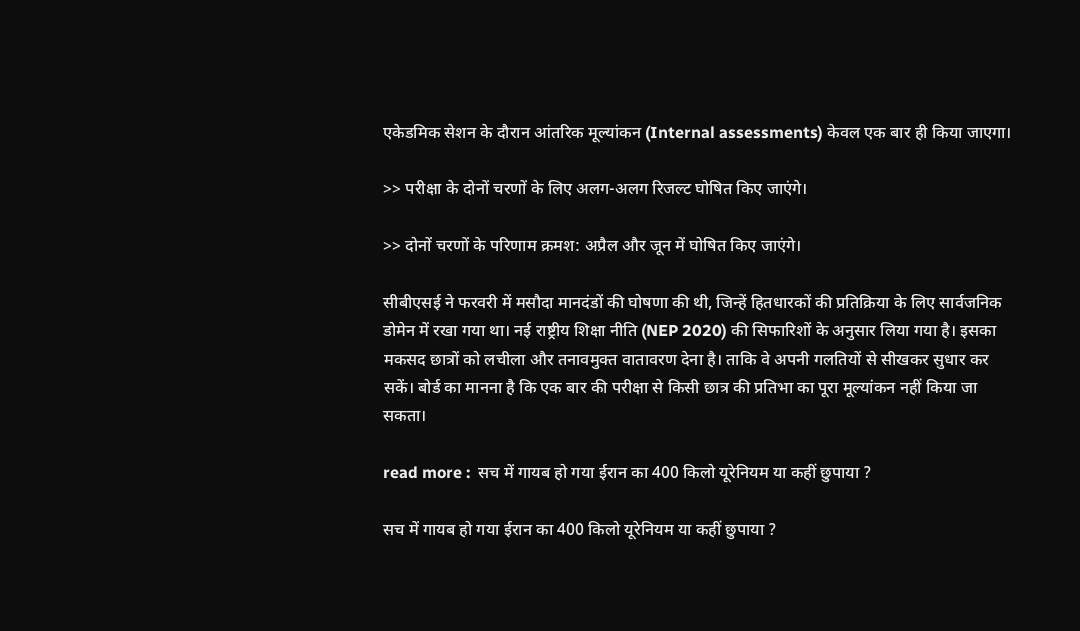एकेडमिक सेशन के दौरान आंतरिक मूल्यांकन (Internal assessments) केवल एक बार ही किया जाएगा।

>> परीक्षा के दोनों चरणों के लिए अलग-अलग रिजल्ट घोषित किए जाएंगे।

>> दोनों चरणों के परिणाम क्रमश: अप्रैल और जून में घोषित किए जाएंगे।

सीबीएसई ने फरवरी में मसौदा मानदंडों की घोषणा की थी, जिन्हें हितधारकों की प्रतिक्रिया के लिए सार्वजनिक डोमेन में रखा गया था। नई राष्ट्रीय शिक्षा नीति (NEP 2020) की सिफारिशों के अनुसार लिया गया है। इसका मकसद छात्रों को लचीला और तनावमुक्त वातावरण देना है। ताकि वे अपनी गलतियों से सीखकर सुधार कर सकें। बोर्ड का मानना है कि एक बार की परीक्षा से किसी छात्र की प्रतिभा का पूरा मूल्यांकन नहीं किया जा सकता।

read more :  सच में गायब हो गया ईरान का 400 किलो यूरेनियम या कहीं छुपाया ?

सच में गायब हो गया ईरान का 400 किलो यूरेनियम या कहीं छुपाया ?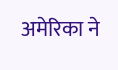अमेरिका ने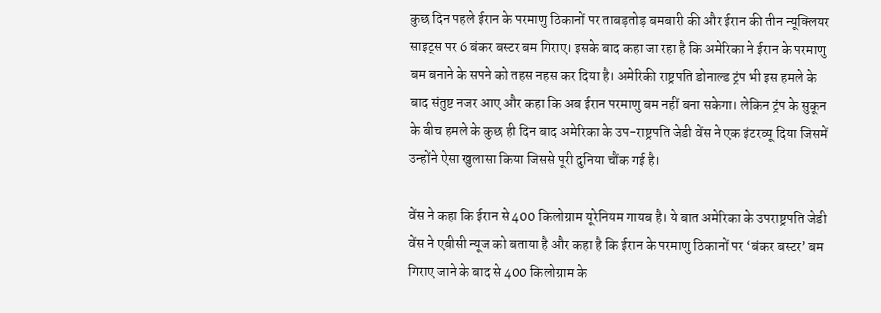कुछ दिन पहले ईरान के परमाणु ठिकानों पर ताबड़तोड़ बमबारी की और ईरान की तीन न्यूक्लियर साइट्स पर 6 बंकर बस्टर बम गिराए। इसके बाद कहा जा रहा है कि अमेरिका ने ईरान के परमाणु बम बनाने के सपने को तहस नहस कर दिया है। अमेरिकी राष्ट्रपति डोनाल्ड ट्रंप भी इस हमले के बाद संतुष्ट नजर आए और कहा कि अब ईरान परमाणु बम नहीं बना सकेगा। लेकिन ट्रंप के सुकून के बीच हमले के कुछ ही दिन बाद अमेरिका के उप-राष्ट्रपति जेडी वेंस ने एक इंटरव्यू दिया जिसमें उन्होंने ऐसा खुलासा किया जिससे पूरी दुनिया चौंक गई है।

वेंस ने कहा कि ईरान से 400 किलोग्राम यूरेनियम गायब है। ये बात अमेरिका के उपराष्ट्रपति जेडी वेंस ने एबीसी न्यूज को बताया है और कहा है कि ईरान के परमाणु ठिकानों पर ‘बंकर बस्टर’ बम गिराए जाने के बाद से 400 किलोग्राम के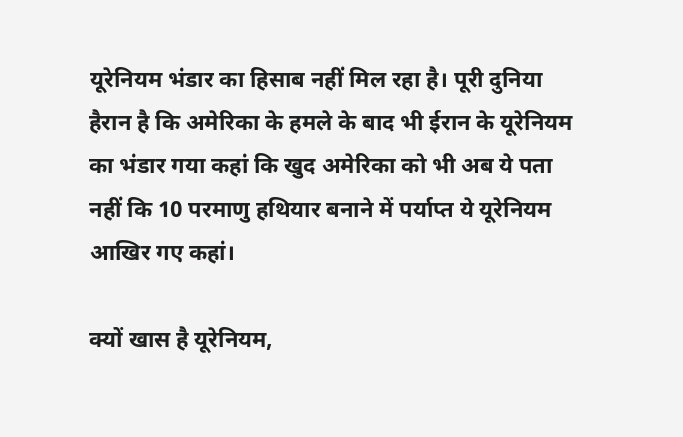यूरेनियम भंडार का हिसाब नहीं मिल रहा है। पूरी दुनिया हैरान है कि अमेरिका के हमले के बाद भी ईरान के यूरेनियम का भंडार गया कहां कि खुद अमेरिका को भी अब ये पता नहीं कि 10 परमाणु हथियार बनाने में पर्याप्त ये यूरेनियम आखिर गए कहां।

क्यों खास है यूरेनियम,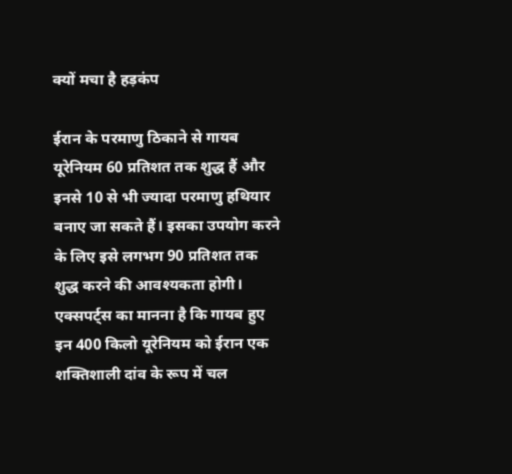क्यों मचा है हड़कंप

ईरान के परमाणु ठिकाने से गायब यूरेनियम 60 प्रतिशत तक शुद्ध हैं और इनसे 10 से भी ज्यादा परमाणु हथियार बनाए जा सकते हैं। इसका उपयोग करने के लिए इसे लगभग 90 प्रतिशत तक शुद्ध करने की आवश्यकता होगी। एक्सपर्ट्स का मानना है कि गायब हुए इन 400 किलो यूरेनियम को ईरान एक शक्तिशाली दांव के रूप में चल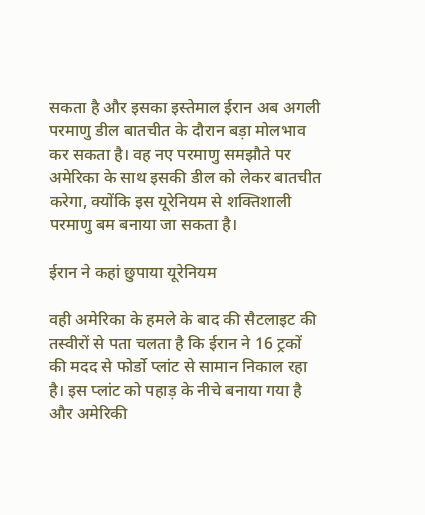सकता है और इसका इस्तेमाल ईरान अब अगली परमाणु डील बातचीत के दौरान बड़ा मोलभाव कर सकता है। वह नए परमाणु समझौते पर अमेरिका के साथ इसकी डील को लेकर बातचीत करेगा, क्योंकि इस यूरेनियम से शक्तिशाली परमाणु बम बनाया जा सकता है।

ईरान ने कहां छुपाया यूरेनियम

वही अमेरिका के हमले के बाद की सैटलाइट की तस्‍वीरों से पता चलता है कि ईरान ने 16 ट्रकों की मदद से फोर्डो प्‍लांट से सामान निकाल रहा है। इस प्‍लांट को पहाड़ के नीचे बनाया गया है और अमेरिकी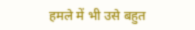हमले में भी उसे बहुत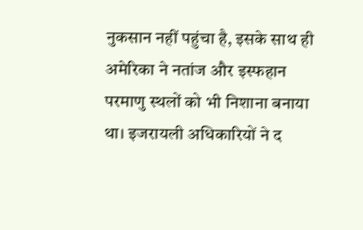नुकसान नहीं पहुंचा है, इसके साथ ही अमेरिका ने नतांज और इस्‍फहान परमाणु स्थलों को भी निशाना बनाया था। इजरायली अधिकारियों ने द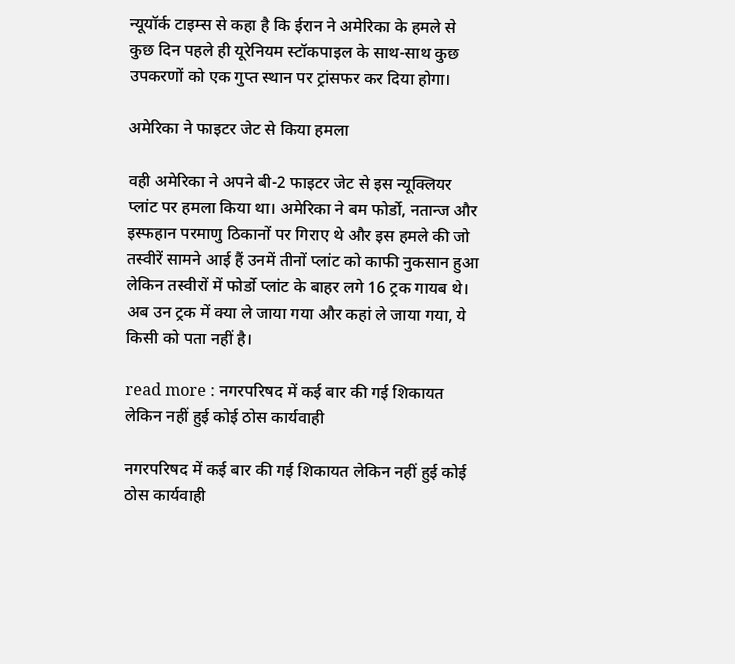न्यूयॉर्क टाइम्स से कहा है कि ईरान ने अमेरिका के हमले से कुछ दिन पहले ही यूरेनियम स्टॉकपाइल के साथ-साथ कुछ उपकरणों को एक गुप्त स्थान पर ट्रांसफर कर दिया होगा।

अमेरिका ने फाइटर जेट से किया हमला

वही अमेरिका ने अपने बी-2 फाइटर जेट से इस न्यूक्लियर प्लांट पर हमला किया था। अमेरिका ने बम फोर्डो, नतान्ज और इस्फहान परमाणु ठिकानों पर गिराए थे और इस हमले की जो तस्वीरें सामने आई हैं उनमें तीनों प्लांट को काफी नुकसान हुआ लेकिन तस्वीरों में फोर्डो प्लांट के बाहर लगे 16 ट्रक गायब थे। अब उन ट्रक में क्या ले जाया गया और कहां ले जाया गया, ये किसी को पता नहीं है।

read more : नगरपरिषद में कई बार की गई शिकायत लेकिन नहीं हुई कोई ठोस कार्यवाही

नगरपरिषद में कई बार की गई शिकायत लेकिन नहीं हुई कोई ठोस कार्यवाही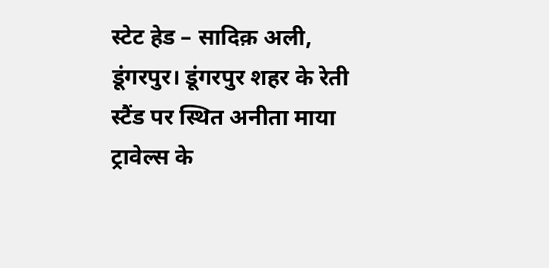स्टेट हेड – सादिक़ अली, डूंगरपुर। डूंगरपुर शहर के रेती स्टैंड पर स्थित अनीता माया ट्रावेल्स के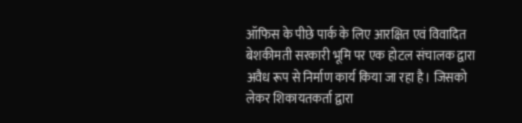ऑफिस के पीछे पार्क के लिए आरक्षित एवं विवादित बेशकीमती सरकारी भूमि पर एक होटल संचालक द्वारा अवैध रूप से निर्माण कार्य किया जा रहा है। जिसको लेकर शिकायतकर्ता द्वारा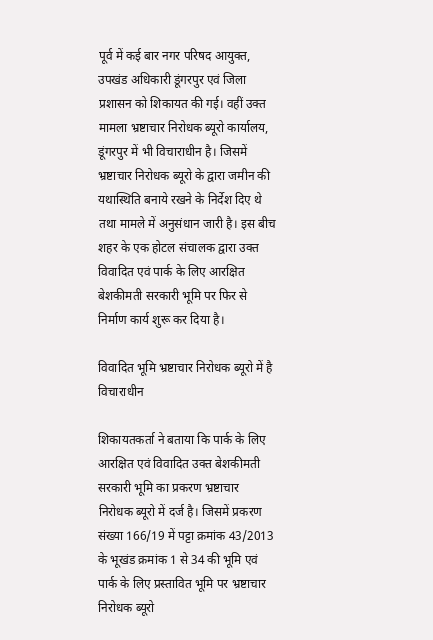पूर्व में कई बार नगर परिषद आयुक्त, उपखंड अधिकारी डूंगरपुर एवं जिला प्रशासन को शिकायत की गई। वहीं उक्त मामला भ्रष्टाचार निरोधक ब्यूरो कार्यालय, डूंगरपुर में भी विचाराधीन है। जिसमें भ्रष्टाचार निरोधक ब्यूरो के द्वारा जमीन की यथास्थिति बनाये रखने के निर्देश दिए थे तथा मामले में अनुसंधान जारी है। इस बीच शहर के एक होटल संचालक द्वारा उक्त विवादित एवं पार्क के लिए आरक्षित बेशकीमती सरकारी भूमि पर फिर से निर्माण कार्य शुरू कर दिया है।

विवादित भूमि भ्रष्टाचार निरोधक ब्यूरो में है विचाराधीन

शिकायतकर्ता ने बताया कि पार्क के लिए आरक्षित एवं विवादित उक्त बेशकीमती सरकारी भूमि का प्रकरण भ्रष्टाचार निरोधक ब्यूरो में दर्ज है। जिसमें प्रकरण संख्या 166/19 में पट्टा क्रमांक 43/2013 के भूखंड क्रमांक 1 से 34 की भूमि एवं पार्क के लिए प्रस्तावित भूमि पर भ्रष्टाचार निरोधक ब्यूरो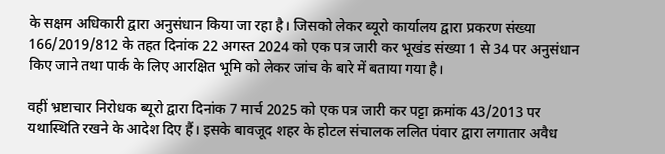के सक्षम अधिकारी द्वारा अनुसंधान किया जा रहा है। जिसको लेकर ब्यूरो कार्यालय द्वारा प्रकरण संख्या 166/2019/812 के तहत दिनांक 22 अगस्त 2024 को एक पत्र जारी कर भूखंड संख्या 1 से 34 पर अनुसंधान किए जाने तथा पार्क के लिए आरक्षित भूमि को लेकर जांच के बारे में बताया गया है।

वहीं भ्रष्टाचार निरोधक ब्यूरो द्वारा दिनांक 7 मार्च 2025 को एक पत्र जारी कर पट्टा क्रमांक 43/2013 पर यथास्थिति रखने के आदेश दिए हैं। इसके बावजूद शहर के होटल संचालक ललित पंवार द्वारा लगातार अवैध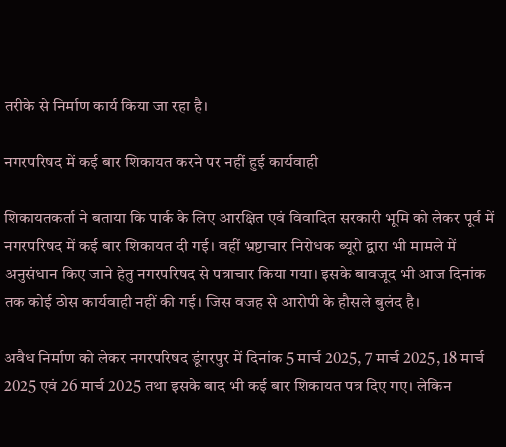तरीके से निर्माण कार्य किया जा रहा है।

नगरपरिषद में कई बार शिकायत करने पर नहीं हुई कार्यवाही

शिकायतकर्ता ने बताया कि पार्क के लिए आरक्षित एवं विवादित सरकारी भूमि को लेकर पूर्व में नगरपरिषद में कई बार शिकायत दी गई। वहीं भ्रष्टाचार निरोधक ब्यूरो द्वारा भी मामले में अनुसंधान किए जाने हेतु नगरपरिषद से पत्राचार किया गया। इसके बावजूद भी आज दिनांक तक कोई ठोस कार्यवाही नहीं की गई। जिस वजह से आरोपी के हौसले बुलंद है।

अवैध निर्माण को लेकर नगरपरिषद डूंगरपुर में दिनांक 5 मार्च 2025, 7 मार्च 2025, 18 मार्च 2025 एवं 26 मार्च 2025 तथा इसके बाद भी कई बार शिकायत पत्र दिए गए। लेकिन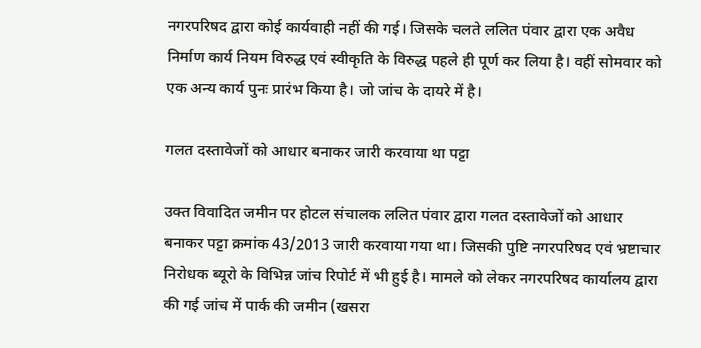नगरपरिषद द्वारा कोई कार्यवाही नहीं की गई। जिसके चलते ललित पंवार द्वारा एक अवैध निर्माण कार्य नियम विरुद्ध एवं स्वीकृति के विरुद्ध पहले ही पूर्ण कर लिया है। वहीं सोमवार को एक अन्य कार्य पुनः प्रारंभ किया है। जो जांच के दायरे में है।

गलत दस्तावेजों को आधार बनाकर जारी करवाया था पट्टा

उक्त विवादित जमीन पर होटल संचालक ललित पंवार द्वारा गलत दस्तावेजों को आधार बनाकर पट्टा क्रमांक 43/2013 जारी करवाया गया था। जिसकी पुष्टि नगरपरिषद एवं भ्रष्टाचार निरोधक ब्यूरो के विभिन्न जांच रिपोर्ट में भी हुई है। मामले को लेकर नगरपरिषद कार्यालय द्वारा की गई जांच में पार्क की जमीन (खसरा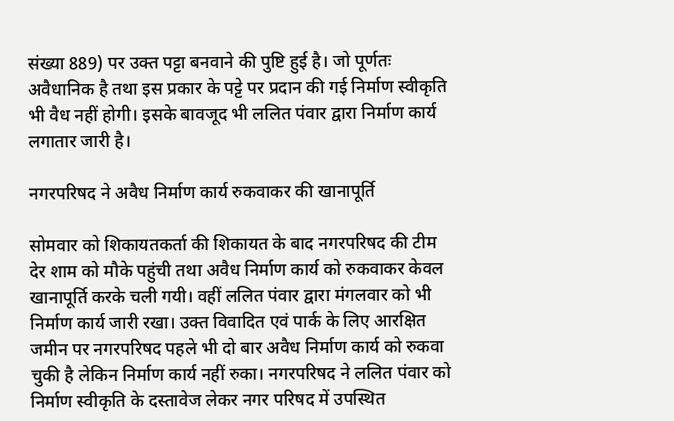संख्या 889) पर उक्त पट्टा बनवाने की पुष्टि हुई है। जो पूर्णतः अवैधानिक है तथा इस प्रकार के पट्टे पर प्रदान की गई निर्माण स्वीकृति भी वैध नहीं होगी। इसके बावजूद भी ललित पंवार द्वारा निर्माण कार्य लगातार जारी है।

नगरपरिषद ने अवैध निर्माण कार्य रुकवाकर की खानापूर्ति

सोमवार को शिकायतकर्ता की शिकायत के बाद नगरपरिषद की टीम देर शाम को मौके पहुंची तथा अवैध निर्माण कार्य को रुकवाकर केवल खानापूर्ति करके चली गयी। वहीं ललित पंवार द्वारा मंगलवार को भी निर्माण कार्य जारी रखा। उक्त विवादित एवं पार्क के लिए आरक्षित जमीन पर नगरपरिषद पहले भी दो बार अवैध निर्माण कार्य को रुकवा चुकी है लेकिन निर्माण कार्य नहीं रुका। नगरपरिषद ने ललित पंवार को निर्माण स्वीकृति के दस्तावेज लेकर नगर परिषद में उपस्थित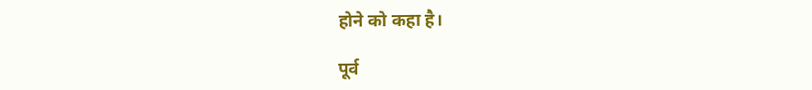होने को कहा है।

पूर्व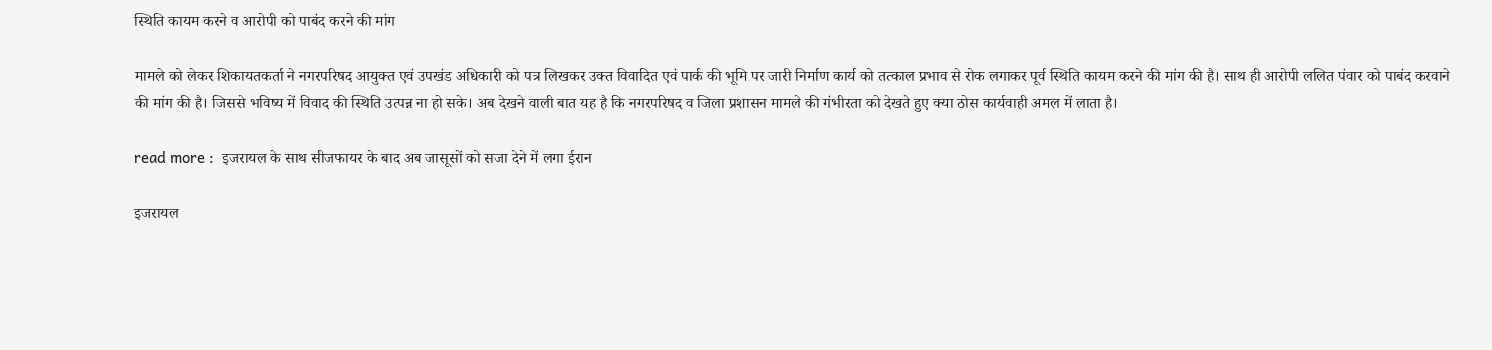स्थिति कायम करने व आरोपी को पाबंद करने की मांग

मामले को लेकर शिकायतकर्ता ने नगरपरिषद आयुक्त एवं उपखंड अधिकारी को पत्र लिखकर उक्त विवादित एवं पार्क की भूमि पर जारी निर्माण कार्य को तत्काल प्रभाव से रोक लगाकर पूर्व स्थिति कायम करने की मांग की है। साथ ही आरोपी ललित पंवार को पाबंद करवाने की मांग की है। जिससे भविष्य में विवाद की स्थिति उत्पन्न ना हो सके। अब देखने वाली बात यह है कि नगरपरिषद व जिला प्रशासन मामले की गंभीरता को देखते हुए क्या ठोस कार्यवाही अमल में लाता है।

read more :  इजरायल के साथ सीजफायर के बाद अब जासूसों को सजा देने में लगा ईरान

इजरायल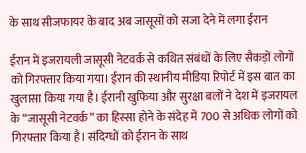के साथ सीजफायर के बाद अब जासूसों को सजा देने में लगा ईरान

ईरान में इजरायली जासूसी नेटवर्क से कथित संबंधों के लिए सैकड़ों लोगों को गिरफ्तार किया गया। ईरान की स्थानीय मीडिया रिपोर्ट में इस बात का खुलासा किया गया है। ईरानी खुफिया और सुरक्षा बलों ने देश में इजरायल के “जासूसी नेटवर्क” का हिस्सा होने के संदेह में 700 से अधिक लोगों को गिरफ्तार किया है। संदिग्धों को ईरान के साथ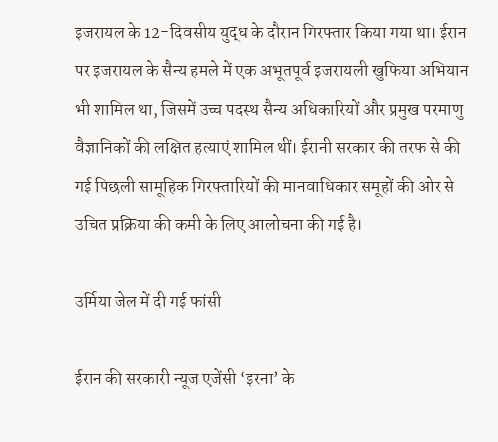इजरायल के 12-दिवसीय युद्ध के दौरान गिरफ्तार किया गया था। ईरान पर इजरायल के सैन्य हमले में एक अभूतपूर्व इजरायली खुफिया अभियान भी शामिल था, जिसमें उच्च पदस्थ सैन्य अधिकारियों और प्रमुख परमाणु वैज्ञानिकों की लक्षित हत्याएं शामिल थीं। ईरानी सरकार की तरफ से की गई पिछली सामूहिक गिरफ्तारियों की मानवाधिकार समूहों की ओर से उचित प्रक्रिया की कमी के लिए आलोचना की गई है।

उर्मिया जेल में दी गई फांसी

ईरान की सरकारी न्यूज एजेंसी ‘इरना’ के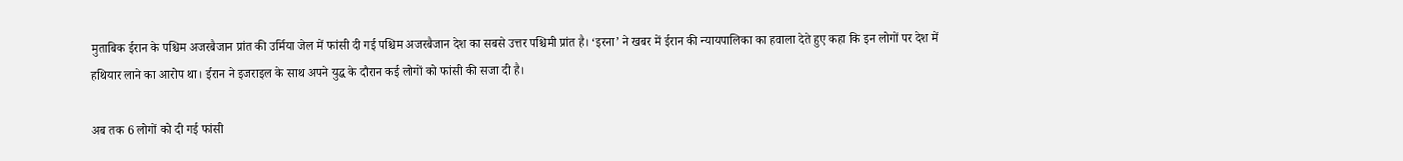मुताबिक ईरान के पश्चिम अजरबैजान प्रांत की उर्मिया जेल में फांसी दी गई पश्चिम अजरबैजान देश का सबसे उत्तर पश्चिमी प्रांत है। ‘इरना’ ने खबर में ईरान की न्यायपालिका का हवाला देते हुए कहा कि इन लोगों पर देश में हथियार लाने का आरोप था। ईरान ने इजराइल के साथ अपने युद्ध के दौरान कई लोगों को फांसी की सजा दी है।

अब तक 6 लोगों को दी गई फांसी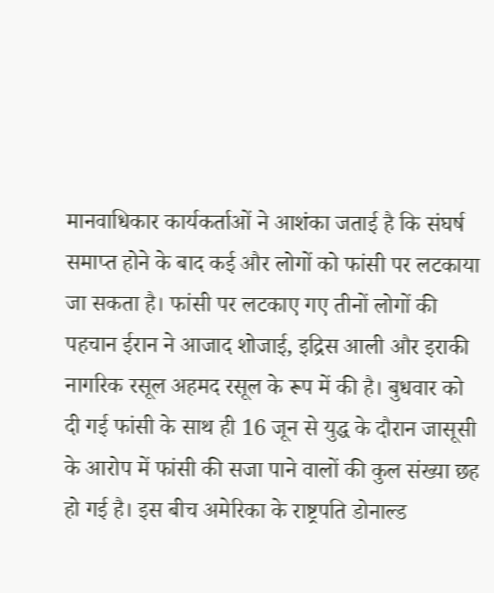मानवाधिकार कार्यकर्ताओं ने आशंका जताई है कि संघर्ष समाप्त होने के बाद कई और लोगों को फांसी पर लटकाया जा सकता है। फांसी पर लटकाए गए तीनों लोगों की पहचान ईरान ने आजाद शोजाई, इद्रिस आली और इराकी नागरिक रसूल अहमद रसूल के रूप में की है। बुधवार को दी गई फांसी के साथ ही 16 जून से युद्ध के दौरान जासूसी के आरोप में फांसी की सजा पाने वालों की कुल संख्या छह हो गई है। इस बीच अमेरिका के राष्ट्रपति डोनाल्ड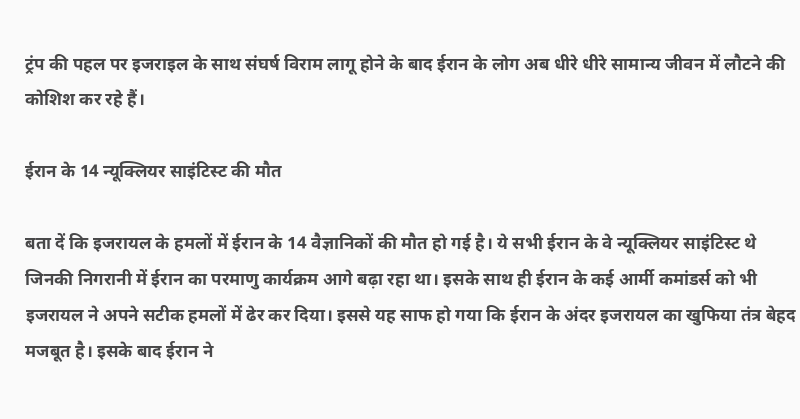ट्रंप की पहल पर इजराइल के साथ संघर्ष विराम लागू होने के बाद ईरान के लोग अब धीरे धीरे सामान्य जीवन में लौटने की कोशिश कर रहे हैं।

ईरान के 14 न्यूक्लियर साइंटिस्ट की मौत

बता दें कि इजरायल के हमलों में ईरान के 14 वैज्ञानिकों की मौत हो गई है। ये सभी ईरान के वे न्यूक्लियर साइंटिस्ट थे जिनकी निगरानी में ईरान का परमाणु कार्यक्रम आगे बढ़ा रहा था। इसके साथ ही ईरान के कई आर्मी कमांडर्स को भी इजरायल ने अपने सटीक हमलों में ढेर कर दिया। इससे यह साफ हो गया कि ईरान के अंदर इजरायल का खुफिया तंत्र बेहद मजबूत है। इसके बाद ईरान ने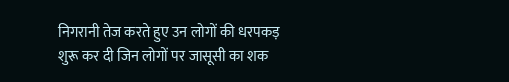निगरानी तेज करते हुए उन लोगों की धरपकड़ शुरू कर दी जिन लोगों पर जासूसी का शक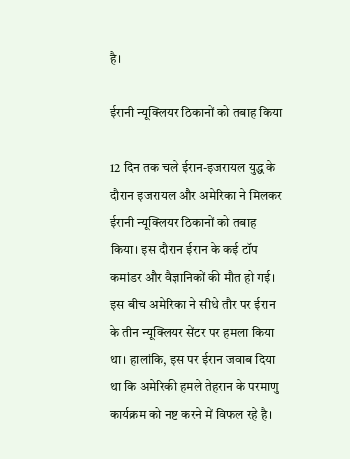है।

ईरानी न्यूक्लियर ठिकानों को तबाह किया

12 दिन तक चले ईरान-इजरायल युद्ध के दौरान इजरायल और अमेरिका ने मिलकर ईरानी न्यूक्लियर ठिकानों को तबाह किया। इस दौरान ईरान के कई टॉप कमांडर और वैज्ञानिकों की मौत हो गई। इस बीच अमेरिका ने सीधे तौर पर ईरान के तीन न्यूक्लियर सेंटर पर हमला किया था। हालांकि, इस पर ईरान जवाब दिया था कि अमेरिकी हमले तेहरान के परमाणु कार्यक्रम को नष्ट करने में विफल रहे है।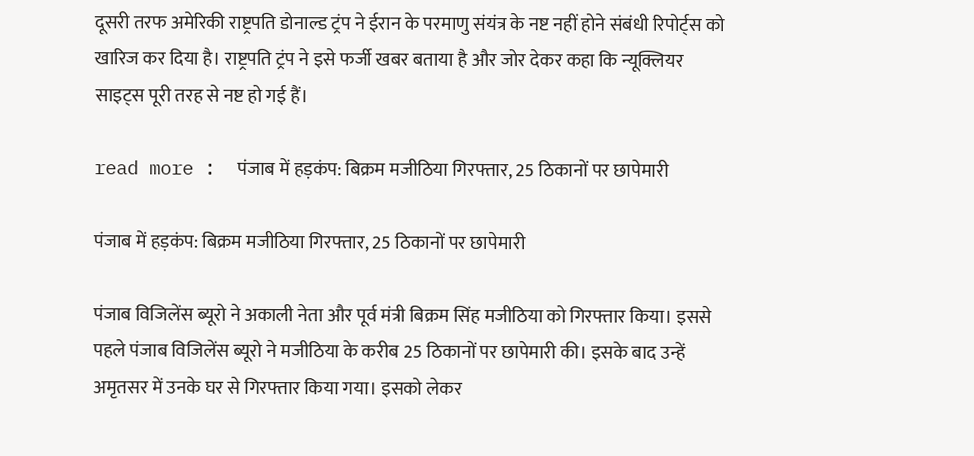दूसरी तरफ अमेरिकी राष्ट्रपति डोनाल्ड ट्रंप ने ईरान के परमाणु संयंत्र के नष्ट नहीं होने संबंधी रिपोर्ट्स को खारिज कर दिया है। राष्ट्रपति ट्रंप ने इसे फर्जी खबर बताया है और जोर देकर कहा कि न्यूक्लियर साइट्स पूरी तरह से नष्ट हो गई हैं।

read more :  पंजाब में हड़कंप: बिक्रम मजीठिया गिरफ्तार, 25 ठिकानों पर छापेमारी

पंजाब में हड़कंप: बिक्रम मजीठिया गिरफ्तार, 25 ठिकानों पर छापेमारी

पंजाब विजिलेंस ब्यूरो ने अकाली नेता और पूर्व मंत्री बिक्रम सिंह मजीठिया को गिरफ्तार किया। इससे पहले पंजाब विजिलेंस ब्यूरो ने मजीठिया के करीब 25 ठिकानों पर छापेमारी की। इसके बाद उन्हें अमृतसर में उनके घर से गिरफ्तार किया गया। इसको लेकर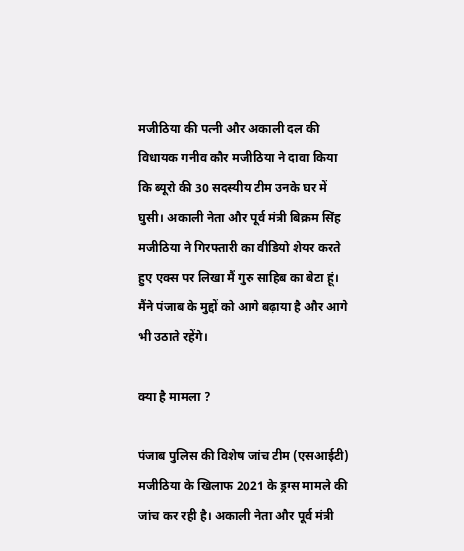मजीठिया की पत्नी और अकाली दल की विधायक गनीव कौर मजीठिया ने दावा किया कि ब्यूरो की 30 सदस्यीय टीम उनके घर में घुसी। अकाली नेता और पूर्व मंत्री बिक्रम सिंह मजीठिया ने गिरफ्तारी का वीडियो शेयर करते हुए एक्स पर लिखा मैं गुरु साहिब का बेटा हूं। मैंने पंजाब के मुद्दों को आगे बढ़ाया है और आगे भी उठाते रहेंगे।

क्या है मामला ?

पंजाब पुलिस की विशेष जांच टीम (एसआईटी) मजीठिया के खिलाफ 2021 के ड्रग्स मामले की जांच कर रही है। अकाली नेता और पूर्व मंत्री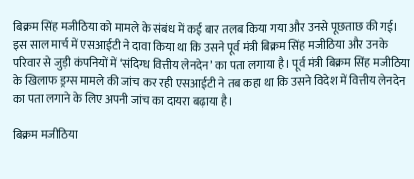बिक्रम सिंह मजीठिया को मामले के संबंध में कई बार तलब किया गया और उनसे पूछताछ की गई। इस साल मार्च में एसआईटी ने दावा किया था कि उसने पूर्व मंत्री बिक्रम सिंह मजीठिया और उनके परिवार से जुड़ी कंपनियों में ‘संदिग्ध वित्तीय लेनदेन’ का पता लगाया है। पूर्व मंत्री बिक्रम सिंह मजीठिया के खिलाफ ड्रग्स मामले की जांच कर रही एसआईटी ने तब कहा था कि उसने विदेश में वित्तीय लेनदेन का पता लगाने के लिए अपनी जांच का दायरा बढ़ाया है।

बिक्रम मजीठिया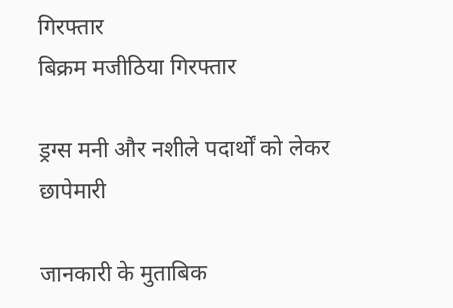गिरफ्तार
बिक्रम मजीठिया गिरफ्तार

ड्रग्स मनी और नशीले पदार्थों को लेकर छापेमारी

जानकारी के मुताबिक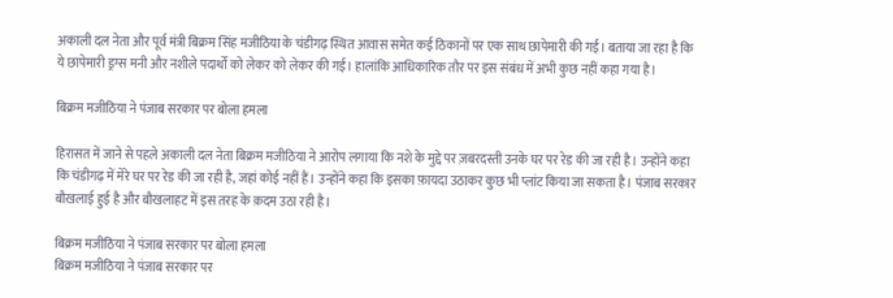अकाली दल नेता और पूर्व मंत्री बिक्रम सिंह मजीठिया के चंडीगढ़ स्थित आवास समेत कई ठिकानों पर एक साथ छापेमारी की गई। बताया जा रहा है कि ये छापेमारी ड्रग्स मनी और नशीले पदार्थों को लेकर को लेकर की गई। हालांकि आधिकारिक तौर पर इस संबंध में अभी कुछ नहीं कहा गया है।

बिक्रम मजीठिया ने पंजाब सरकार पर बोला हमला

हिरासत में जाने से पहले अकाली दल नेता बिक्रम मजीठिया ने आरोप लगाया कि नशे के मुद्दे पर ज़बरदस्ती उनके घर पर रेड की जा रही है। उन्होंने कहा कि चंडीगढ़ में मेरे घर पर रेड की जा रही है, जहां कोई नहीं हैं। उन्होंने कहा कि इसका फ़ायदा उठाकर कुछ भी प्लांट किया जा सकता है। पंजाब सरकार बौखलाई हुई है और बौखलाहट में इस तरह के क़दम उठा रही है।

बिक्रम मजीठिया ने पंजाब सरकार पर बोला हमला
बिक्रम मजीठिया ने पंजाब सरकार पर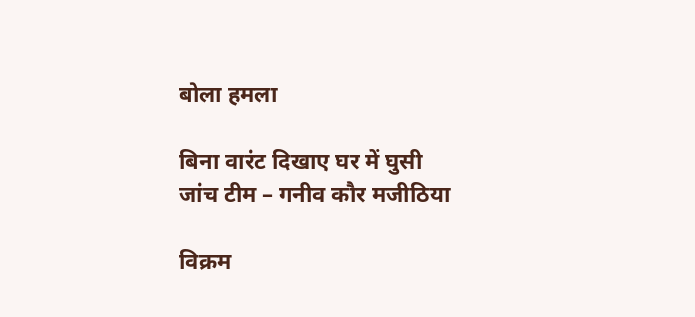बोला हमला

बिना वारंट दिखाए घर में घुसी जांच टीम – गनीव कौर मजीठिया

विक्रम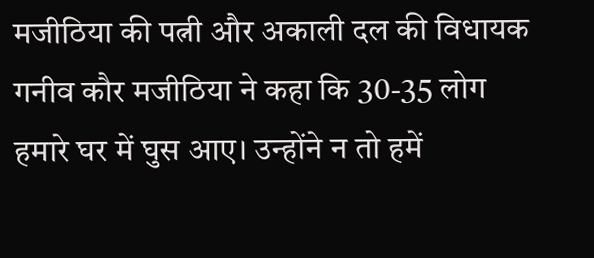मजीठिया की पत्नी और अकाली दल की विधायक गनीव कौर मजीठिया ने कहा कि 30-35 लोग हमारे घर में घुस आए। उन्होंने न तो हमें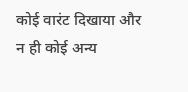कोई वारंट दिखाया और न ही कोई अन्य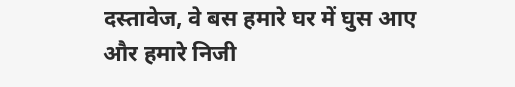दस्तावेज, वे बस हमारे घर में घुस आए और हमारे निजी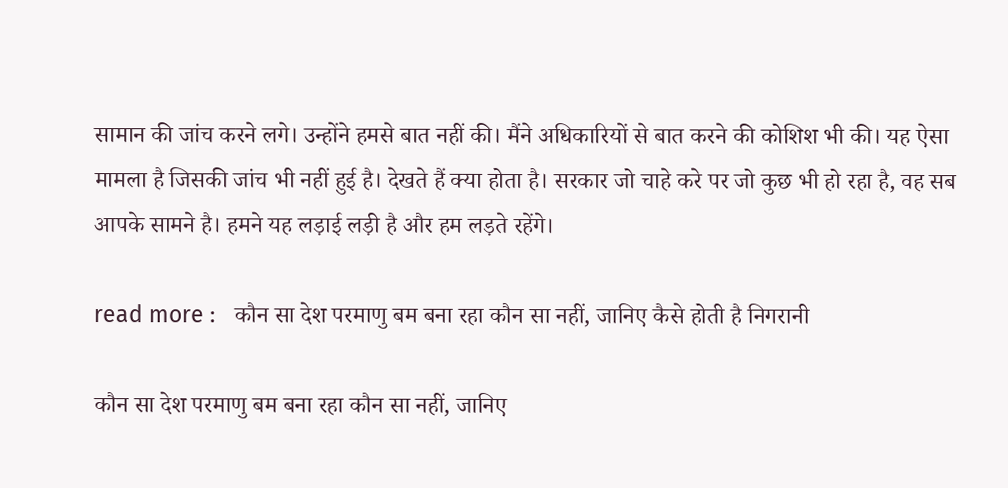सामान की जांच करने लगे। उन्होंने हमसे बात नहीं की। मैंने अधिकारियों से बात करने की कोशिश भी की। यह ऐसा मामला है जिसकी जांच भी नहीं हुई है। देखते हैं क्या होता है। सरकार जो चाहे करे पर जो कुछ भी हो रहा है, वह सब आपके सामने है। हमने यह लड़ाई लड़ी है और हम लड़ते रहेंगे।

read more :   कौन सा देश परमाणु बम बना रहा कौन सा नहीं, जानिए कैसे होती है निगरानी

कौन सा देश परमाणु बम बना रहा कौन सा नहीं, जानिए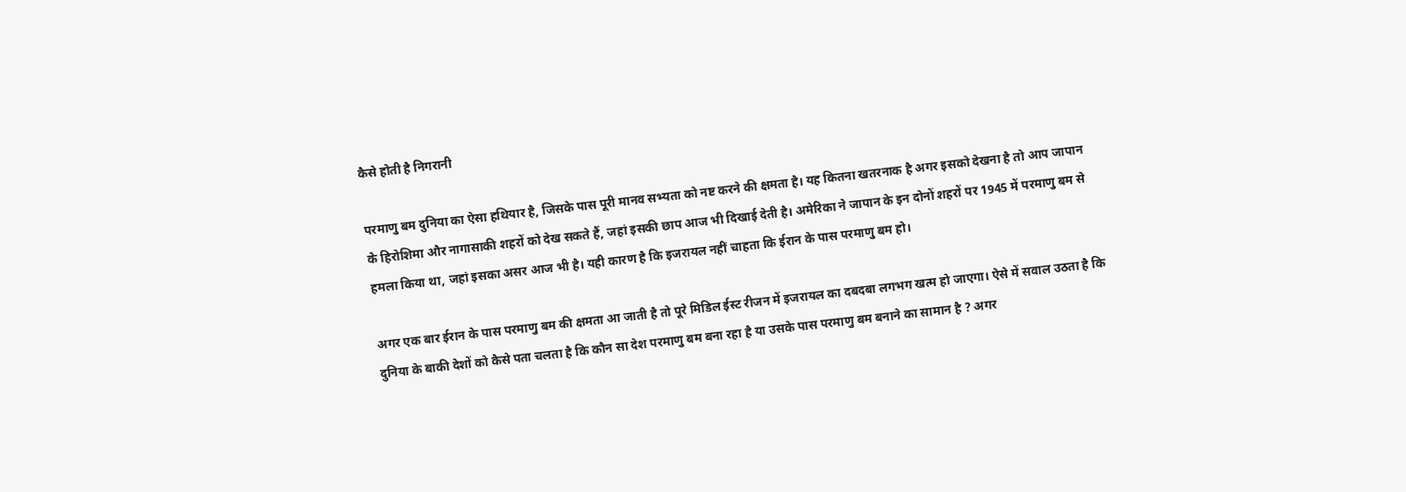कैसे होती है निगरानी

परमाणु बम दुनिया का ऐसा हथियार है, जिसके पास पूरी मानव सभ्यता को नष्ट करने की क्षमता है। यह कितना खतरनाक है अगर इसको देखना है तो आप जापान के हिरोशिमा और नागासाकी शहरों को देख सकते हैं, जहां इसकी छाप आज भी दिखाई देती है। अमेरिका ने जापान के इन दोनों शहरों पर 1945 में परमाणु बम से हमला किया था, जहां इसका असर आज भी है। यही कारण है कि इजरायल नहीं चाहता कि ईरान के पास परमाणु बम हो।

अगर एक बार ईरान के पास परमाणु बम की क्षमता आ जाती है तो पूरे मिडिल ईस्ट रीजन में इजरायल का दबदबा लगभग खत्म हो जाएगा। ऐसे में सवाल उठता है कि दुनिया के बाकी देशों को कैसे पता चलता है कि कौन सा देश परमाणु बम बना रहा है या उसके पास परमाणु बम बनाने का सामान है ? अगर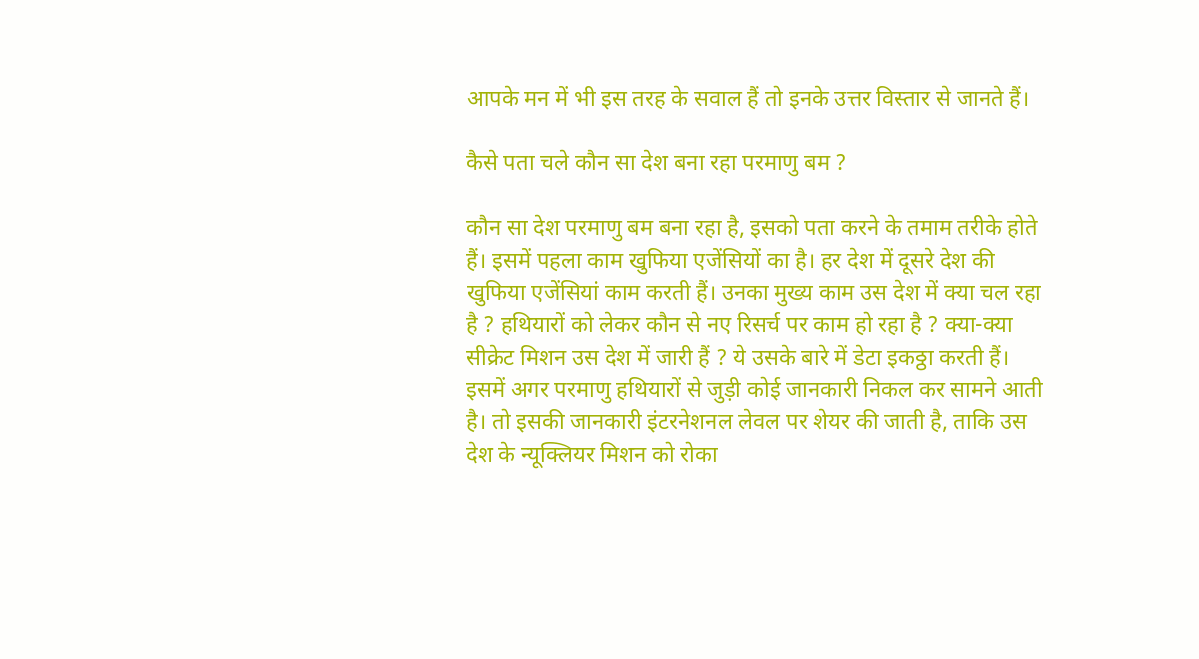आपके मन में भी इस तरह के सवाल हैं तो इनके उत्तर विस्तार से जानते हैं।

कैसे पता चले कौन सा देश बना रहा परमाणु बम ?

कौन सा देश परमाणु बम बना रहा है, इसको पता करने के तमाम तरीके होते हैं। इसमें पहला काम खुफिया एजेंसियों का है। हर देश में दूसरे देश की खुफिया एजेंसियां काम करती हैं। उनका मुख्य काम उस देश में क्या चल रहा है ? हथियारों को लेकर कौन से नए रिसर्च पर काम हो रहा है ? क्या-क्या सीक्रेट मिशन उस देश में जारी हैं ? ये उसके बारे में डेटा इकठ्ठा करती हैं। इसमें अगर परमाणु हथियारों से जुड़ी कोई जानकारी निकल कर सामने आती है। तो इसकी जानकारी इंटरनेशनल लेवल पर शेयर की जाती है, ताकि उस देश के न्यूक्लियर मिशन को रोका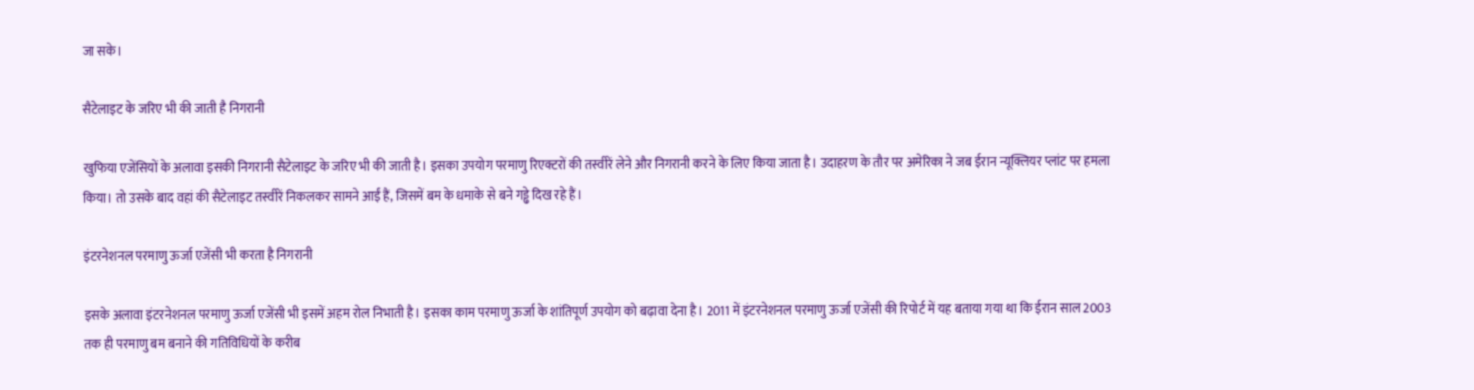जा सके।

सैटेलाइट के जरिए भी की जाती है निगरानी

खुफिया एजेंसियों के अलावा इसकी निगरानी सैटेलाइट के जरिए भी की जाती है। इसका उपयोग परमाणु रिएक्टरों की तस्वीरें लेने और निगरानी करने के लिए किया जाता है। उदाहरण के तौर पर अमेरिका ने जब ईरान न्यूक्लियर प्लांट पर हमला किया। तो उसके बाद वहां की सैटेलाइट तस्वीरें निकलकर सामने आईं हैं, जिसमें बम के धमाके से बने गड्ढे दिख रहे हैं।

इंटरनेशनल परमाणु ऊर्जा एजेंसी भी करता है निगरानी

इसके अलावा इंटरनेशनल परमाणु ऊर्जा एजेंसी भी इसमें अहम रोल निभाती है। इसका काम परमाणु ऊर्जा के शांतिपूर्ण उपयोग को बढ़ावा देना है। 2011 में इंटरनेशनल परमाणु ऊर्जा एजेंसी की रिपोर्ट में यह बताया गया था कि ईरान साल 2003 तक ही परमाणु बम बनाने की गतिविधियों के करीब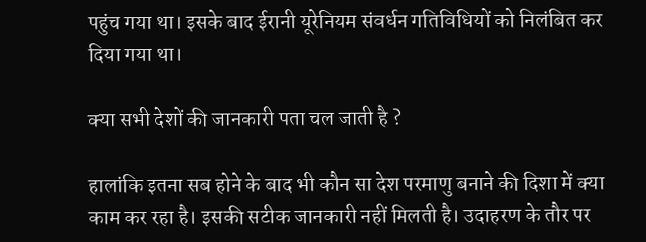पहुंच गया था। इसके बाद ईरानी यूरेनियम संवर्धन गतिविधियों को निलंबित कर दिया गया था।

क्या सभी देशों की जानकारी पता चल जाती है ?

हालांकि इतना सब होने के बाद भी कौन सा देश परमाणु बनाने की दिशा में क्या काम कर रहा है। इसकी सटीक जानकारी नहीं मिलती है। उदाहरण के तौर पर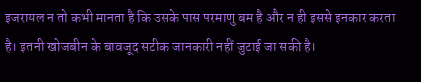इजरायल न तो कभी मानता है कि उसके पास परमाणु बम है और न ही इससे इनकार करता है। इतनी खोजबीन के बावजूद सटीक जानकारी नहीं जुटाई जा सकी है।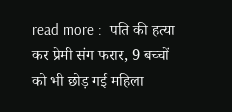read more :  पति की हत्या कर प्रेमी संग फरार, 9 बच्चों को भी छोड़ गई महिला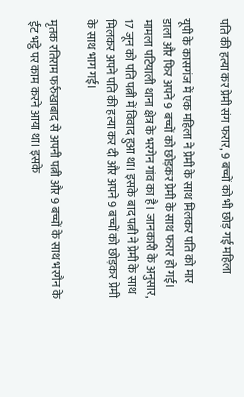पति की हत्या कर प्रेमी संग फरार, 9 बच्चों को भी छोड़ गई महिला

यूपी के कासगंज में एक महिला ने प्रेमी के साथ मिलकर पति को मार डाला और फिर अपने 9 बच्चों को छोड़कर प्रेमी के साथ फरार हो गई। मामला पटियाली थाना क्षेत्र के भरगेन गांव का है। जानकारी के अनुसार, 17 जून को पति पत्नी में विवाद हुआ था। इसके बाद पत्नी ने प्रेमी के साथ मिलकर अपने पति की हत्या कर दी और अपने 9 बच्चों को छोड़कर प्रेमी के साथ भाग गई।

मृतक रतिराम फर्रुखाबाद से अपनी पत्नी और 9 बच्चों के साथ भरगैन के ईंट भट्ठे पर काम करने आया था। इसके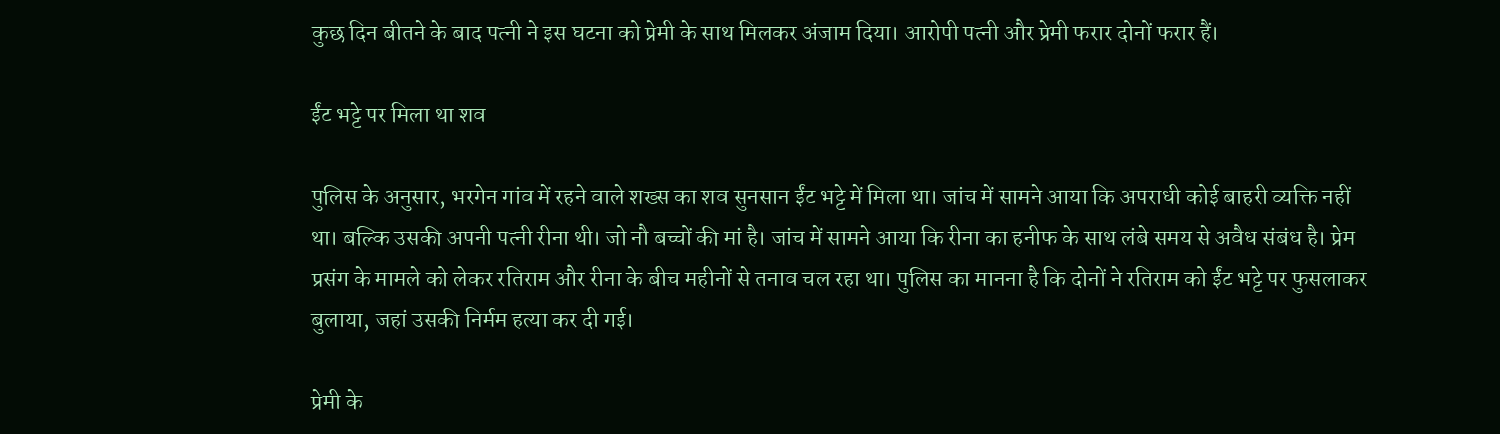कुछ दिन बीतने के बाद पत्नी ने इस घटना को प्रेमी के साथ मिलकर अंजाम दिया। आरोपी पत्नी और प्रेमी फरार दोनों फरार हैं।

ईंट भट्टे पर मिला था शव

पुलिस के अनुसार, भरगेन गांव में रहने वाले शख्स का शव सुनसान ईंट भट्टे में मिला था। जांच में सामने आया कि अपराधी कोई बाहरी व्यक्ति नहीं था। बल्कि उसकी अपनी पत्नी रीना थी। जो नौ बच्चों की मां है। जांच में सामने आया कि रीना का हनीफ के साथ लंबे समय से अवैध संबंध है। प्रेम प्रसंग के मामले को लेकर रतिराम और रीना के बीच महीनों से तनाव चल रहा था। पुलिस का मानना है कि दोनों ने रतिराम को ईंट भट्टे पर फुसलाकर बुलाया, जहां उसकी निर्मम हत्या कर दी गई।

प्रेमी के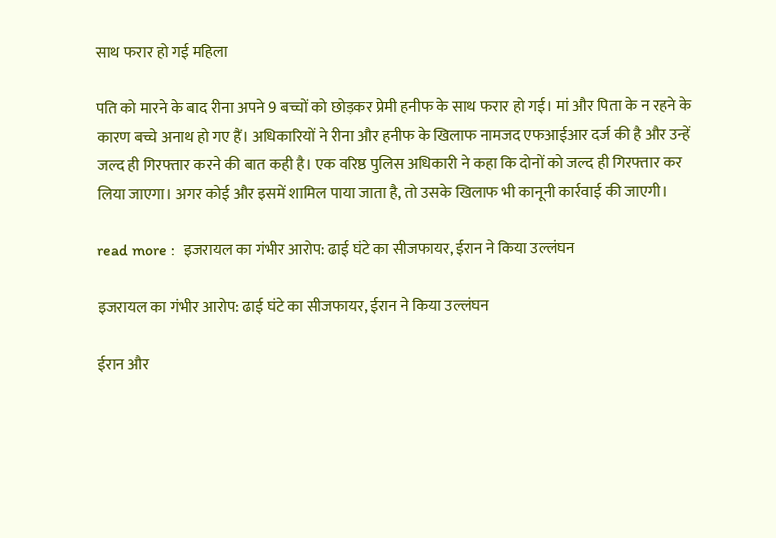साथ फरार हो गई महिला

पति को मारने के बाद रीना अपने 9 बच्चों को छोड़कर प्रेमी हनीफ के साथ फरार हो गई। मां और पिता के न रहने के कारण बच्चे अनाथ हो गए हैं। अधिकारियों ने रीना और हनीफ के खिलाफ नामजद एफआईआर दर्ज की है और उन्हें जल्द ही गिरफ्तार करने की बात कही है। एक वरिष्ठ पुलिस अधिकारी ने कहा कि दोनों को जल्द ही गिरफ्तार कर लिया जाएगा। अगर कोई और इसमें शामिल पाया जाता है, तो उसके खिलाफ भी कानूनी कार्रवाई की जाएगी।

read more :  इजरायल का गंभीर आरोप: ढाई घंटे का सीजफायर, ईरान ने किया उल्लंघन

इजरायल का गंभीर आरोप: ढाई घंटे का सीजफायर, ईरान ने किया उल्लंघन

ईरान और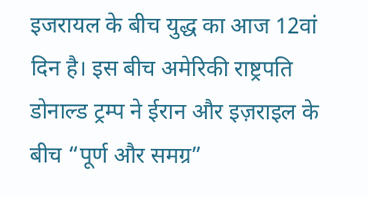इजरायल के बीच युद्ध का आज 12वां दिन है। इस बीच अमेरिकी राष्ट्रपति डोनाल्ड ट्रम्प ने ईरान और इज़राइल के बीच “पूर्ण और समग्र”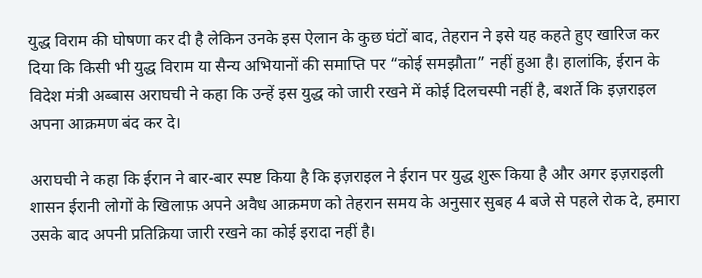युद्ध विराम की घोषणा कर दी है लेकिन उनके इस ऐलान के कुछ घंटों बाद, तेहरान ने इसे यह कहते हुए खारिज कर दिया कि किसी भी युद्ध विराम या सैन्य अभियानों की समाप्ति पर “कोई समझौता” नहीं हुआ है। हालांकि, ईरान के विदेश मंत्री अब्बास अराघची ने कहा कि उन्हें इस युद्ध को जारी रखने में कोई दिलचस्पी नहीं है, बशर्ते कि इज़राइल अपना आक्रमण बंद कर दे।

अराघची ने कहा कि ईरान ने बार-बार स्पष्ट किया है कि इज़राइल ने ईरान पर युद्ध शुरू किया है और अगर इज़राइली शासन ईरानी लोगों के खिलाफ़ अपने अवैध आक्रमण को तेहरान समय के अनुसार सुबह 4 बजे से पहले रोक दे, हमारा उसके बाद अपनी प्रतिक्रिया जारी रखने का कोई इरादा नहीं है।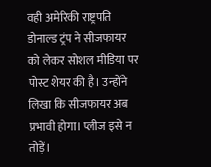वही अमेरिकी राष्ट्रपति डोनाल्ड ट्रंप ने सीजफायर को लेकर सोशल मीडिया पर पोस्ट शेयर की है। उन्होंने लिखा कि सीजफायर अब प्रभावी होगा। प्लीज इसे न तोड़ें।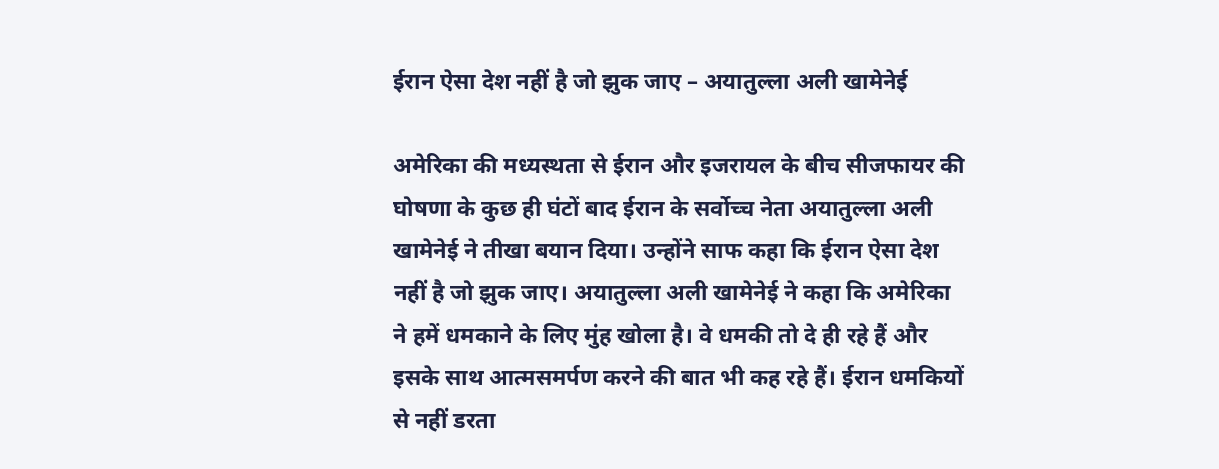ईरान ऐसा देश नहीं है जो झुक जाए – अयातुल्ला अली खामेनेई

अमेरिका की मध्यस्थता से ईरान और इजरायल के बीच सीजफायर की घोषणा के कुछ ही घंटों बाद ईरान के सर्वोच्च नेता अयातुल्ला अली खामेनेई ने तीखा बयान दिया। उन्होंने साफ कहा कि ईरान ऐसा देश नहीं है जो झुक जाए। अयातुल्ला अली खामेनेई ने कहा कि अमेरिका ने हमें धमकाने के लिए मुंह खोला है। वे धमकी तो दे ही रहे हैं और इसके साथ आत्मसमर्पण करने की बात भी कह रहे हैं। ईरान धमकियों से नहीं डरता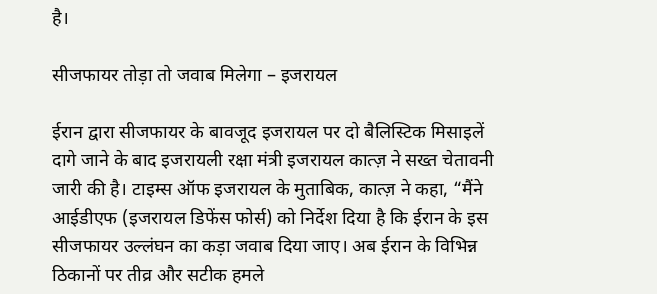है।

सीजफायर तोड़ा तो जवाब मिलेगा – इजरायल

ईरान द्वारा सीजफायर के बावजूद इजरायल पर दो बैलिस्टिक मिसाइलें दागे जाने के बाद इजरायली रक्षा मंत्री इजरायल कात्ज़ ने सख्त चेतावनी जारी की है। टाइम्स ऑफ इजरायल के मुताबिक, कात्ज़ ने कहा, “मैंने आईडीएफ (इजरायल डिफेंस फोर्स) को निर्देश दिया है कि ईरान के इस सीजफायर उल्लंघन का कड़ा जवाब दिया जाए। अब ईरान के विभिन्न ठिकानों पर तीव्र और सटीक हमले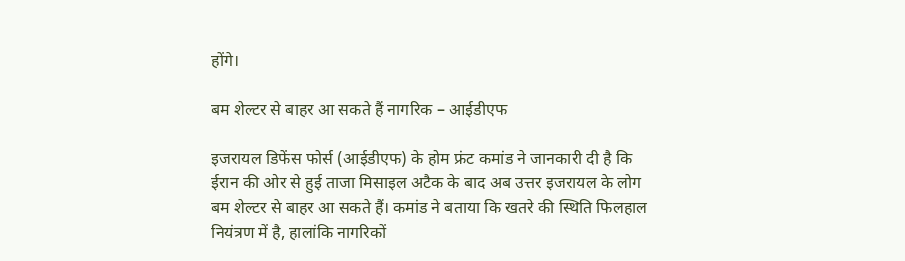होंगे।

बम शेल्टर से बाहर आ सकते हैं नागरिक – आईडीएफ

इजरायल डिफेंस फोर्स (आईडीएफ) के होम फ्रंट कमांड ने जानकारी दी है कि ईरान की ओर से हुई ताजा मिसाइल अटैक के बाद अब उत्तर इजरायल के लोग बम शेल्टर से बाहर आ सकते हैं। कमांड ने बताया कि खतरे की स्थिति फिलहाल नियंत्रण में है, हालांकि नागरिकों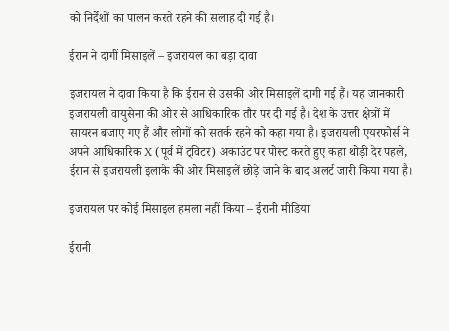को निर्देशों का पालन करते रहने की सलाह दी गई है।

ईरान ने दागीं मिसाइलें – इजरायल का बड़ा दावा

इजरायल ने दावा किया है कि ईरान से उसकी ओर मिसाइलें दागी गई हैं। यह जानकारी इजरायली वायुसेना की ओर से आधिकारिक तौर पर दी गई है। देश के उत्तर क्षेत्रों में सायरन बजाए गए हैं और लोगों को सतर्क रहने को कहा गया है। इजरायली एयरफोर्स ने अपने आधिकारिक X (पूर्व में ट्विटर) अकाउंट पर पोस्ट करते हुए कहा थोड़ी देर पहले, ईरान से इजरायली इलाके की ओर मिसाइलें छोड़े जाने के बाद अलर्ट जारी किया गया है।

इजरायल पर कोई मिसाइल हमला नहीं किया – ईरानी मीडिया

ईरानी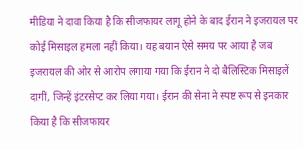मीडिया ने दावा किया है कि सीजफायर लागू होने के बाद ईरान ने इजरायल पर कोई मिसाइल हमला नहीं किया। यह बयान ऐसे समय पर आया है जब इजरायल की ओर से आरोप लगाया गया कि ईरान ने दो बैलिस्टिक मिसाइलें दागीं, जिन्हें इंटरसेप्ट कर लिया गया। ईरान की सेना ने स्पष्ट रूप से इनकार किया है कि सीजफायर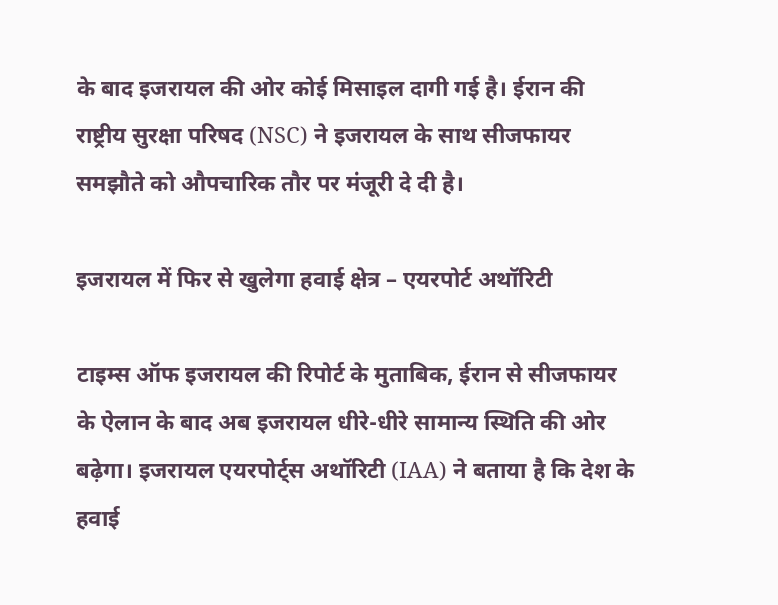के बाद इजरायल की ओर कोई मिसाइल दागी गई है। ईरान की राष्ट्रीय सुरक्षा परिषद (NSC) ने इजरायल के साथ सीजफायर समझौते को औपचारिक तौर पर मंजूरी दे दी है।

इजरायल में फिर से खुलेगा हवाई क्षेत्र – एयरपोर्ट अथॉरिटी

टाइम्स ऑफ इजरायल की रिपोर्ट के मुताबिक, ईरान से सीजफायर के ऐलान के बाद अब इजरायल धीरे-धीरे सामान्य स्थिति की ओर बढ़ेगा। इजरायल एयरपोर्ट्स अथॉरिटी (IAA) ने बताया है कि देश के हवाई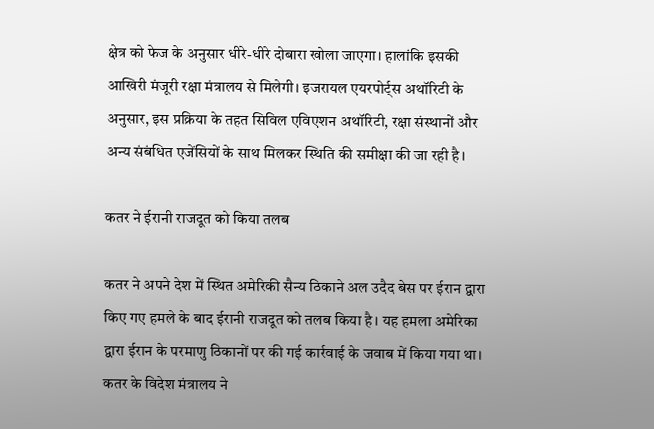क्षेत्र को फेज के अनुसार धीरे-धीरे दोबारा खोला जाएगा। हालांकि इसकी आखिरी मंजूरी रक्षा मंत्रालय से मिलेगी। इजरायल एयरपोर्ट्स अथॉरिटी के अनुसार, इस प्रक्रिया के तहत सिविल एविएशन अथॉरिटी, रक्षा संस्थानों और अन्य संबंधित एजेंसियों के साथ मिलकर स्थिति की समीक्षा की जा रही है।

कतर ने ईरानी राजदूत को किया तलब

कतर ने अपने देश में स्थित अमेरिकी सैन्य ठिकाने अल उदैद बेस पर ईरान द्वारा किए गए हमले के बाद ईरानी राजदूत को तलब किया है। यह हमला अमेरिका द्वारा ईरान के परमाणु ठिकानों पर की गई कार्रवाई के जवाब में किया गया था। कतर के विदेश मंत्रालय ने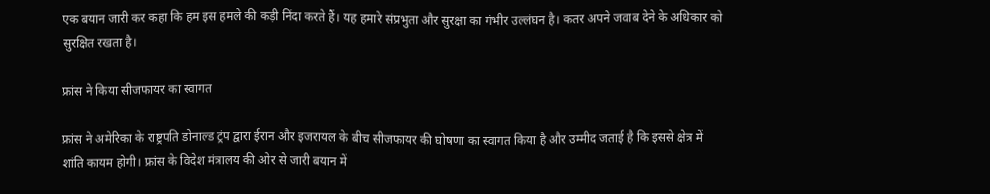एक बयान जारी कर कहा कि हम इस हमले की कड़ी निंदा करते हैं। यह हमारे संप्रभुता और सुरक्षा का गंभीर उल्लंघन है। कतर अपने जवाब देने के अधिकार को सुरक्षित रखता है।

फ्रांस ने किया सीजफायर का स्वागत

फ्रांस ने अमेरिका के राष्ट्रपति डोनाल्ड ट्रंप द्वारा ईरान और इजरायल के बीच सीजफायर की घोषणा का स्वागत किया है और उम्मीद जताई है कि इससे क्षेत्र में शांति कायम होगी। फ्रांस के विदेश मंत्रालय की ओर से जारी बयान में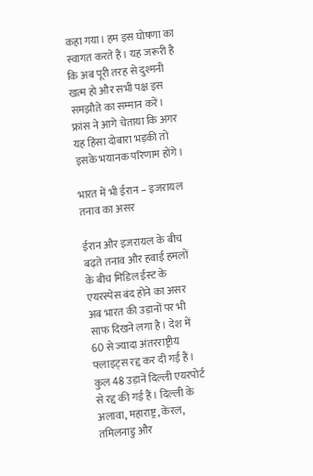कहा गया। हम इस घोषणा का स्वागत करते हैं। यह जरूरी है कि अब पूरी तरह से दुश्मनी खत्म हो और सभी पक्ष इस समझौते का सम्मान करें। फ्रांस ने आगे चेताया कि अगर यह हिंसा दोबारा भड़की तो इसके भयानक परिणाम होंगे।

भारत में भी ईरान – इजरायल तनाव का असर

ईरान और इजरायल के बीच बढ़ते तनाव और हवाई हमलों के बीच मिडिल ईस्ट के एयरस्पेस बंद होने का असर अब भारत की उड़ानों पर भी साफ दिखने लगा है। देश में 60 से ज्यादा अंतरराष्ट्रीय फ्लाइट्स रद्द कर दी गई हैं। कुल 48 उड़ानें दिल्ली एयरपोर्ट से रद्द की गई हैं। दिल्ली के अलावा, महाराष्ट्र, केरल, तमिलनाडु और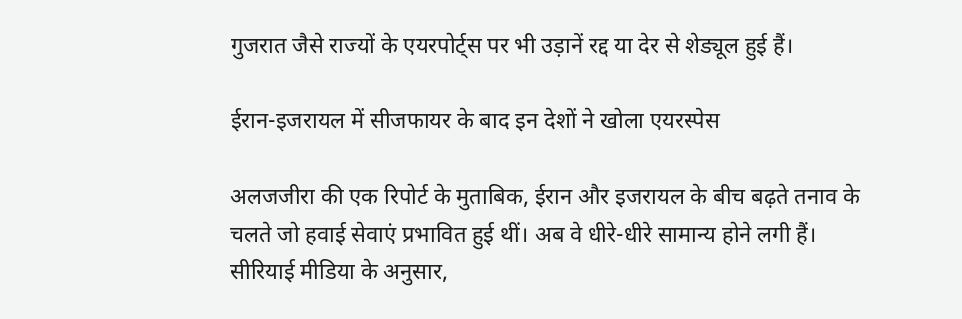गुजरात जैसे राज्यों के एयरपोर्ट्स पर भी उड़ानें रद्द या देर से शेड्यूल हुई हैं।

ईरान-इजरायल में सीजफायर के बाद इन देशों ने खोला एयरस्पेस

अलजजीरा की एक रिपोर्ट के मुताबिक, ईरान और इजरायल के बीच बढ़ते तनाव के चलते जो हवाई सेवाएं प्रभावित हुई थीं। अब वे धीरे-धीरे सामान्य होने लगी हैं। सीरियाई मीडिया के अनुसार,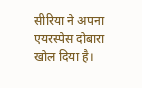सीरिया ने अपना एयरस्पेस दोबारा खोल दिया है।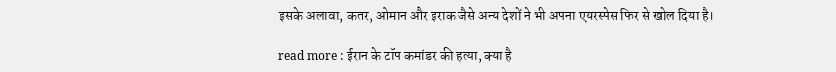इसके अलावा, कतर, ओमान और इराक जैसे अन्य देशों ने भी अपना एयरस्पेस फिर से खोल दिया है।

read more : ईरान के टॉप कमांडर की हत्या, क्या है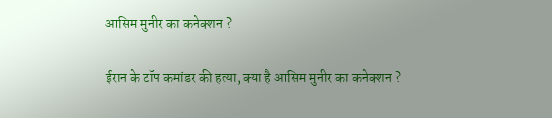आसिम मुनीर का कनेक्शन ?

ईरान के टॉप कमांडर की हत्या, क्या है आसिम मुनीर का कनेक्शन ?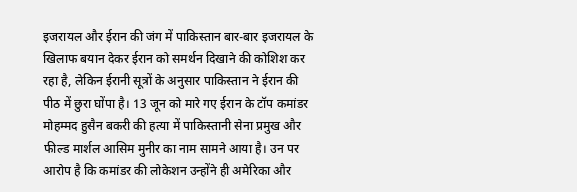इजरायल और ईरान की जंग में पाकिस्तान बार-बार इजरायल के खिलाफ बयान देकर ईरान को समर्थन दिखाने की कोशिश कर रहा है, लेकिन ईरानी सूत्रों के अनुसार पाकिस्तान ने ईरान की पीठ में छुरा घोंपा है। 13 जून को मारे गए ईरान के टॉप कमांडर मोहम्मद हुसैन बकरी की हत्या में पाकिस्तानी सेना प्रमुख और फील्ड मार्शल आसिम मुनीर का नाम सामने आया है। उन पर आरोप है कि कमांडर की लोकेशन उन्होंने ही अमेरिका और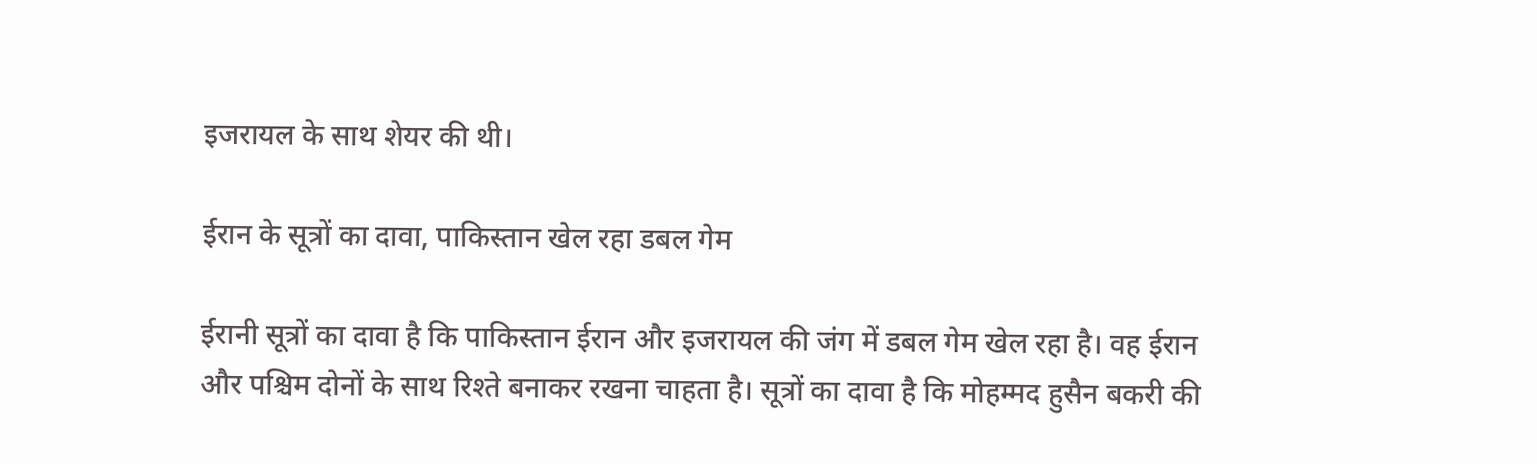इजरायल के साथ शेयर की थी।

ईरान के सूत्रों का दावा, पाकिस्तान खेल रहा डबल गेम

ईरानी सूत्रों का दावा है कि पाकिस्तान ईरान और इजरायल की जंग में डबल गेम खेल रहा है। वह ईरान और पश्चिम दोनों के साथ रिश्ते बनाकर रखना चाहता है। सूत्रों का दावा है कि मोहम्मद हुसैन बकरी की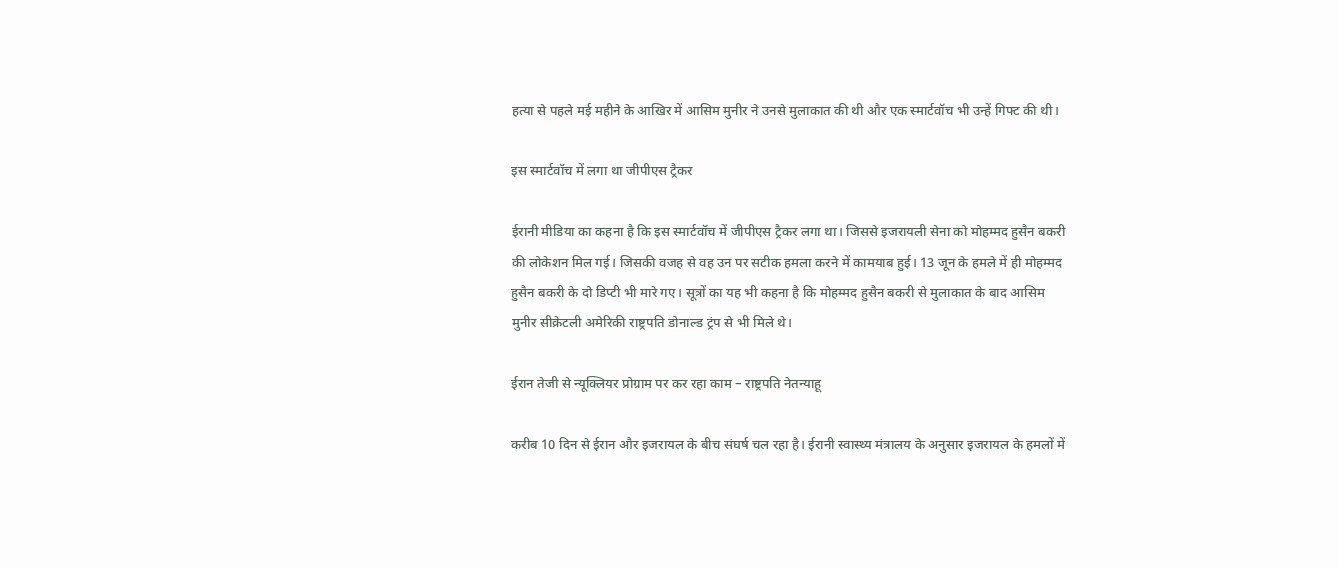हत्या से पहले मई महीने के आखिर में आसिम मुनीर ने उनसे मुलाकात की थी और एक स्मार्टवॉच भी उन्हें गिफ्ट की थी।

इस स्मार्टवॉच में लगा था जीपीएस ट्रैकर

ईरानी मीडिया का कहना है कि इस स्मार्टवॉच में जीपीएस ट्रैकर लगा था। जिससे इजरायली सेना को मोहम्मद हुसैन बकरी की लोकेशन मिल गई। जिसकी वजह से वह उन पर सटीक हमला करने में कामयाब हुई। 13 जून के हमले में ही मोहम्मद हुसैन बकरी के दो डिप्टी भी मारे गए। सूत्रों का यह भी कहना है कि मोहम्मद हुसैन बकरी से मुलाकात के बाद आसिम मुनीर सीक्रेटली अमेरिकी राष्ट्रपति डोनाल्ड ट्रंप से भी मिले थे।

ईरान तेजी से न्यूक्लियर प्रोग्राम पर कर रहा काम – राष्ट्रपति नेतन्याहू

करीब 10 दिन से ईरान और इजरायल के बीच संघर्ष चल रहा है। ईरानी स्वास्थ्य मंत्रालय के अनुसार इजरायल के हमलों में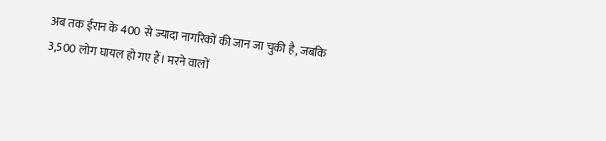अब तक ईरान के 400 से ज्यादा नागरिकों की जान जा चुकी है, जबकि 3,500 लोग घायल हो गए हैं। मरने वालों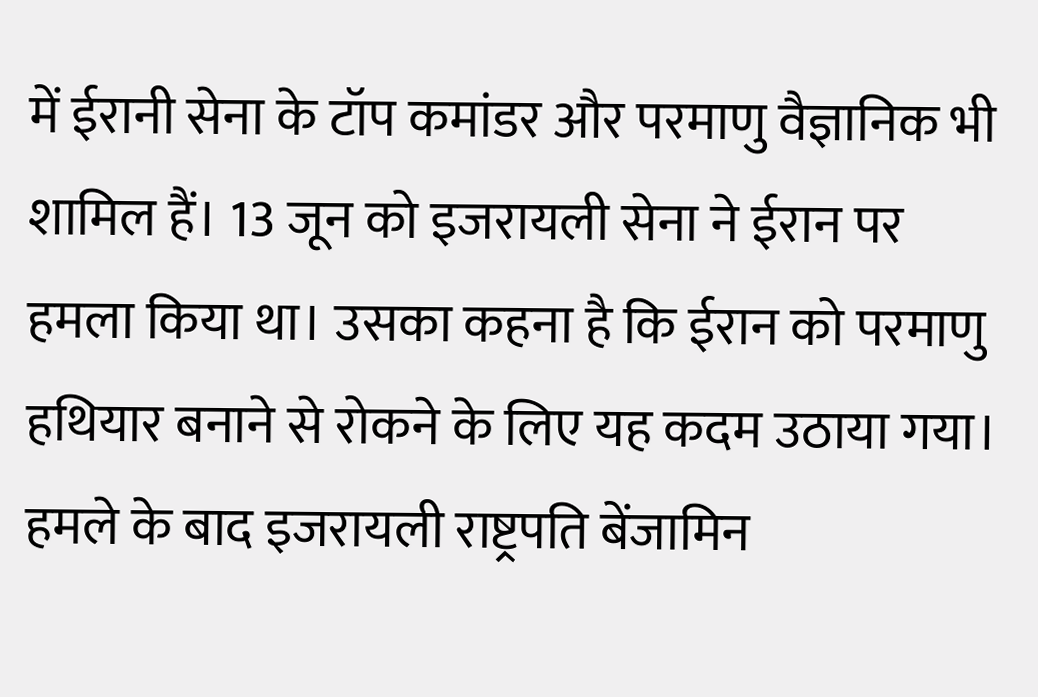में ईरानी सेना के टॉप कमांडर और परमाणु वैज्ञानिक भी शामिल हैं। 13 जून को इजरायली सेना ने ईरान पर हमला किया था। उसका कहना है कि ईरान को परमाणु हथियार बनाने से रोकने के लिए यह कदम उठाया गया। हमले के बाद इजरायली राष्ट्रपति बेंजामिन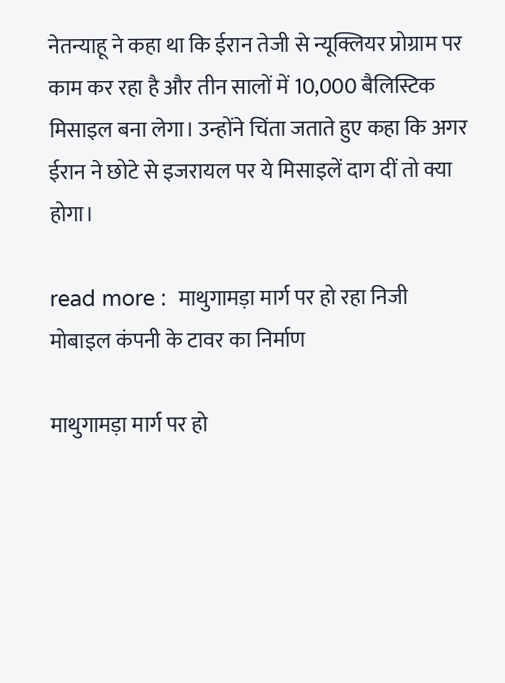नेतन्याहू ने कहा था कि ईरान तेजी से न्यूक्लियर प्रोग्राम पर काम कर रहा है और तीन सालों में 10,000 बैलिस्टिक मिसाइल बना लेगा। उन्होंने चिंता जताते हुए कहा कि अगर ईरान ने छोटे से इजरायल पर ये मिसाइलें दाग दीं तो क्या होगा।

read more :  माथुगामड़ा मार्ग पर हो रहा निजी मोबाइल कंपनी के टावर का निर्माण

माथुगामड़ा मार्ग पर हो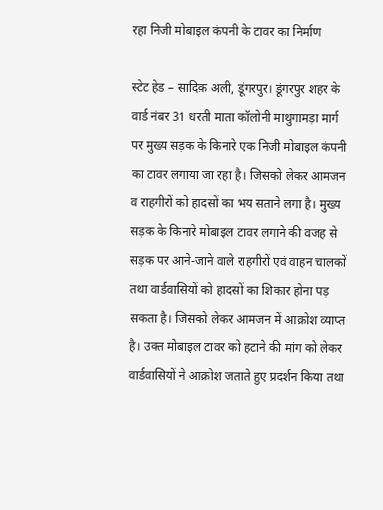रहा निजी मोबाइल कंपनी के टावर का निर्माण

स्टेट हेड – सादिक़ अली, डूंगरपुर। डूंगरपुर शहर के वार्ड नंबर 31 धरती माता कॉलोनी माथुगामड़ा मार्ग पर मुख्य सड़क के किनारे एक निजी मोबाइल कंपनी का टावर लगाया जा रहा है। जिसको लेकर आमजन व राहगीरों को हादसों का भय सताने लगा है। मुख्य सड़क के किनारे मोबाइल टावर लगाने की वजह से सड़क पर आने-जाने वाले राहगीरों एवं वाहन चालकों तथा वार्डवासियों को हादसों का शिकार होना पड़ सकता है। जिसको लेकर आमजन में आक्रोश व्याप्त है। उक्त मोबाइल टावर को हटाने की मांग को लेकर वार्डवासियों ने आक्रोश जताते हुए प्रदर्शन किया तथा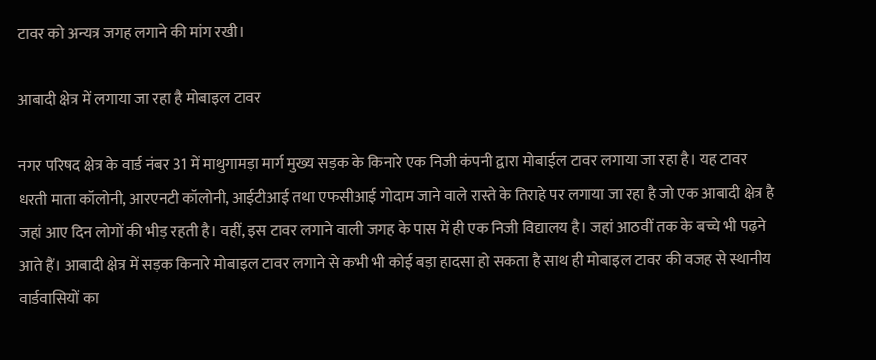टावर को अन्यत्र जगह लगाने की मांग रखी।

आबादी क्षेत्र में लगाया जा रहा है मोबाइल टावर

नगर परिषद क्षेत्र के वार्ड नंबर 31 में माथुगामड़ा मार्ग मुख्य सड़क के किनारे एक निजी कंपनी द्वारा मोबाईल टावर लगाया जा रहा है। यह टावर धरती माता कॉलोनी, आरएनटी कॉलोनी, आईटीआई तथा एफसीआई गोदाम जाने वाले रास्ते के तिराहे पर लगाया जा रहा है जो एक आबादी क्षेत्र है जहां आए दिन लोगों की भीड़ रहती है। वहीं, इस टावर लगाने वाली जगह के पास में ही एक निजी विद्यालय है। जहां आठवीं तक के बच्चे भी पढ़ने आते हैं। आबादी क्षेत्र में सड़क किनारे मोबाइल टावर लगाने से कभी भी कोई बड़ा हादसा हो सकता है साथ ही मोबाइल टावर की वजह से स्थानीय वार्डवासियों का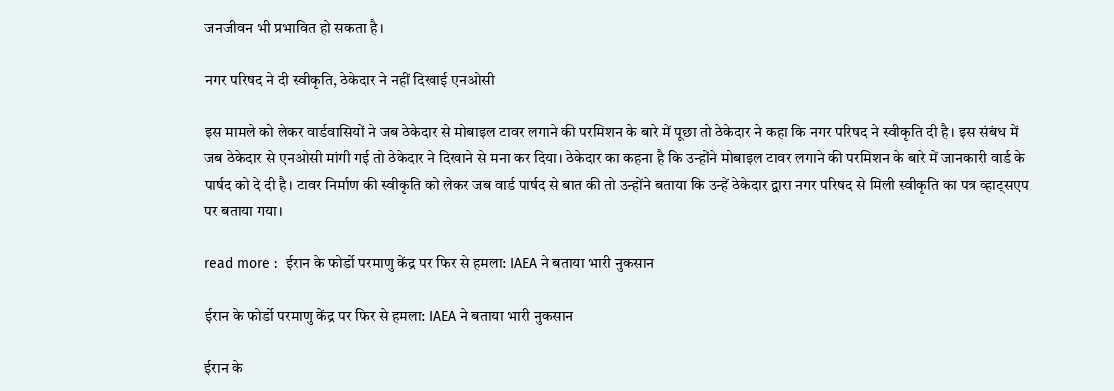जनजीवन भी प्रभावित हो सकता है।

नगर परिषद ने दी स्वीकृति, ठेकेदार ने नहीं दिखाई एनओसी

इस मामले को लेकर वार्डवासियों ने जब ठेकेदार से मोबाइल टावर लगाने की परमिशन के बारे में पूछा तो ठेकेदार ने कहा कि नगर परिषद ने स्वीकृति दी है। इस संबंध में जब ठेकेदार से एनओसी मांगी गई तो ठेकेदार ने दिखाने से मना कर दिया। ठेकेदार का कहना है कि उन्होंने मोबाइल टावर लगाने की परमिशन के बारे में जानकारी वार्ड के पार्षद को दे दी है। टावर निर्माण की स्वीकृति को लेकर जब वार्ड पार्षद से बात की तो उन्होंने बताया कि उन्हें ठेकेदार द्वारा नगर परिषद से मिली स्वीकृति का पत्र व्हाट्सएप पर बताया गया।

read more :  ईरान के फोर्डो परमाणु केंद्र पर फिर से हमला: IAEA ने बताया भारी नुकसान

ईरान के फोर्डो परमाणु केंद्र पर फिर से हमला: IAEA ने बताया भारी नुकसान

ईरान के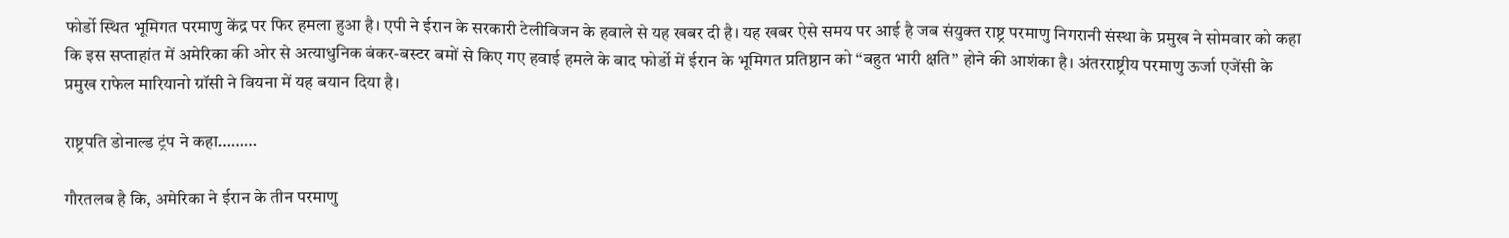फोर्डो स्थित भूमिगत परमाणु केंद्र पर फिर हमला हुआ है। एपी ने ईरान के सरकारी टेलीविजन के हवाले से यह खबर दी है। यह खबर ऐसे समय पर आई है जब संयुक्त राष्ट्र परमाणु निगरानी संस्था के प्रमुख ने सोमवार को कहा कि इस सप्ताहांत में अमेरिका की ओर से अत्याधुनिक बंकर-बस्टर बमों से किए गए हवाई हमले के बाद फोर्डो में ईरान के भूमिगत प्रतिष्ठान को “बहुत भारी क्षति” होने की आशंका है। अंतरराष्ट्रीय परमाणु ऊर्जा एजेंसी के प्रमुख राफेल मारियानो ग्रॉसी ने वियना में यह बयान दिया है।

राष्ट्रपति डोनाल्ड ट्रंप ने कहा………

गौरतलब है कि, अमेरिका ने ईरान के तीन परमाणु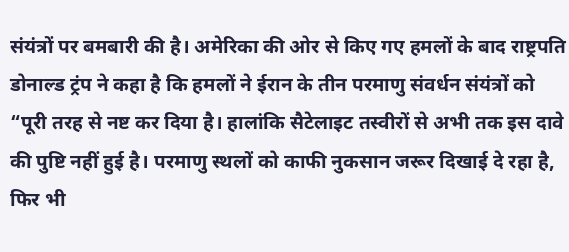संयंत्रों पर बमबारी की है। अमेरिका की ओर से किए गए हमलों के बाद राष्ट्रपति डोनाल्ड ट्रंप ने कहा है कि हमलों ने ईरान के तीन परमाणु संवर्धन संयंत्रों को “पूरी तरह से नष्ट कर दिया है। हालांकि सैटेलाइट तस्वीरों से अभी तक इस दावे की पुष्टि नहीं हुई है। परमाणु स्थलों को काफी नुकसान जरूर दिखाई दे रहा है, फिर भी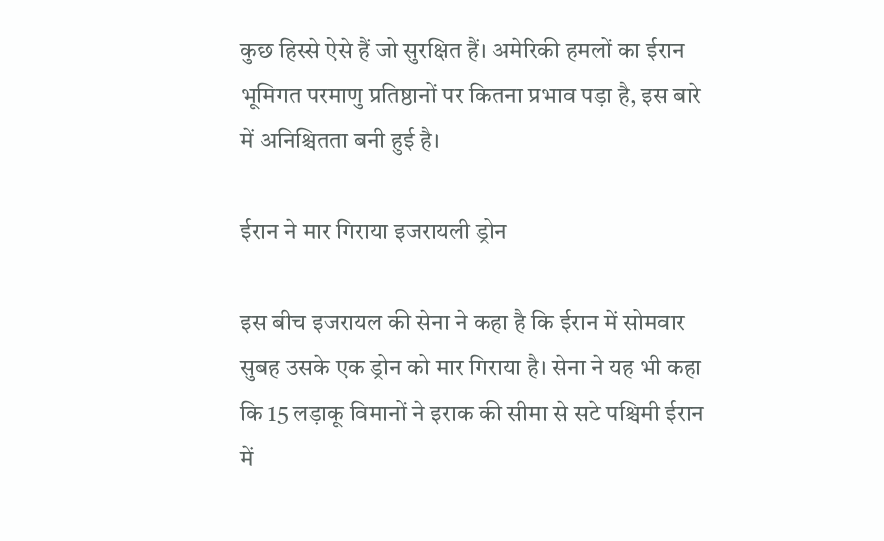कुछ हिस्से ऐसे हैं जो सुरक्षित हैं। अमेरिकी हमलों का ईरान भूमिगत परमाणु प्रतिष्ठानों पर कितना प्रभाव पड़ा है, इस बारे में अनिश्चितता बनी हुई है।

ईरान ने मार गिराया इजरायली ड्रोन

इस बीच इजरायल की सेना ने कहा है कि ईरान में सोमवार सुबह उसके एक ड्रोन को मार गिराया है। सेना ने यह भी कहा कि 15 लड़ाकू विमानों ने इराक की सीमा से सटे पश्चिमी ईरान में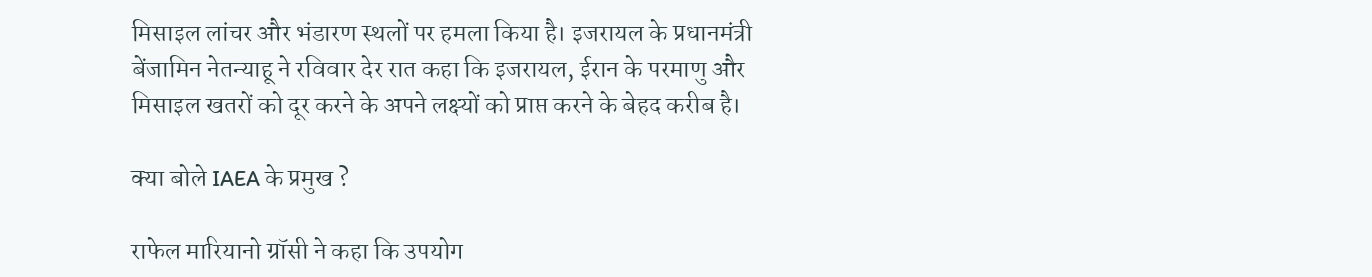मिसाइल लांचर और भंडारण स्थलों पर हमला किया है। इजरायल के प्रधानमंत्री बेंजामिन नेतन्याहू ने रविवार देर रात कहा कि इजरायल, ईरान के परमाणु और मिसाइल खतरों को दूर करने के अपने लक्ष्यों को प्राप्त करने के बेहद करीब है।

क्या बोले IAEA के प्रमुख ?

राफेल मारियानो ग्रॉसी ने कहा कि उपयोग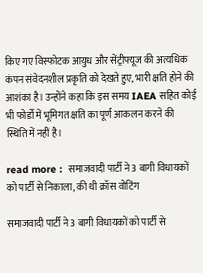किए गए विस्फोटक आयुध और सेंट्रीफ्यूज की अत्यधिक कंपन संवेदनशील प्रकृति को देखते हुए, भारी क्षति होने की आशंका है। उन्होंने कहा कि इस समय IAEA सहित कोई भी फोर्डो में भूमिगत क्षति का पूर्ण आकलन करने की स्थिति में नहीं है।

read more :  समाजवादी पार्टी ने 3 बागी विधायकों को पार्टी से निकाला, की थी क्रॉस वोटिंग

समाजवादी पार्टी ने 3 बागी विधायकों को पार्टी से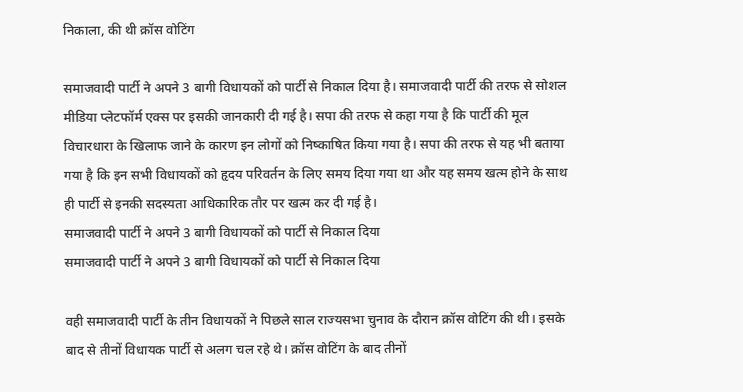निकाला, की थी क्रॉस वोटिंग

समाजवादी पार्टी ने अपने 3 बागी विधायकों को पार्टी से निकाल दिया है। समाजवादी पार्टी की तरफ से सोशल मीडिया प्लेटफॉर्म एक्स पर इसकी जानकारी दी गई है। सपा की तरफ से कहा गया है कि पार्टी की मूल विचारधारा के खिलाफ जाने के कारण इन लोगों को निष्काषित किया गया है। सपा की तरफ से यह भी बताया गया है कि इन सभी विधायकों को हृदय परिवर्तन के लिए समय दिया गया था और यह समय खत्म होने के साथ ही पार्टी से इनकी सदस्यता आधिकारिक तौर पर खत्म कर दी गई है।
समाजवादी पार्टी ने अपने 3 बागी विधायकों को पार्टी से निकाल दिया
समाजवादी पार्टी ने अपने 3 बागी विधायकों को पार्टी से निकाल दिया

वही समाजवादी पार्टी के तीन विधायकों ने पिछले साल राज्यसभा चुनाव के दौरान क्रॉस वोटिंग की थी। इसके बाद से तीनों विधायक पार्टी से अलग चल रहे थे। क्रॉस वोटिंग के बाद तीनों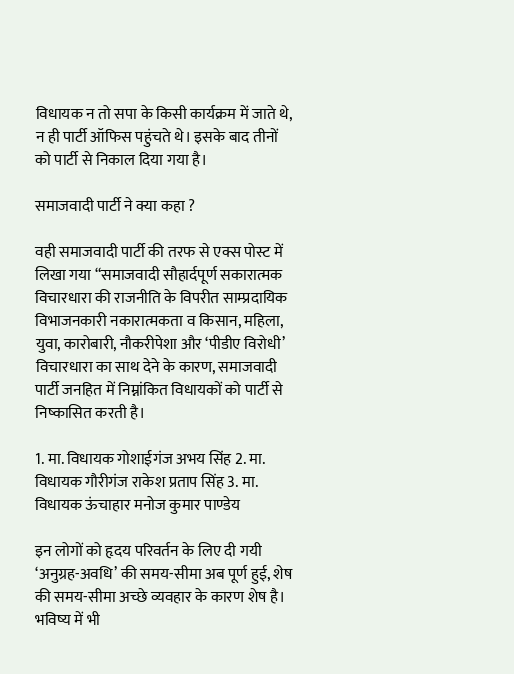विधायक न तो सपा के किसी कार्यक्रम में जाते थे, न ही पार्टी ऑफिस पहुंचते थे। इसके बाद तीनों को पार्टी से निकाल दिया गया है।

समाजवादी पार्टी ने क्या कहा ?

वही समाजवादी पार्टी की तरफ से एक्स पोस्ट में लिखा गया “समाजवादी सौहार्दपूर्ण सकारात्मक विचारधारा की राजनीति के विपरीत साम्प्रदायिक विभाजनकारी नकारात्मकता व किसान, महिला, युवा, कारोबारी, नौकरीपेशा और ‘पीडीए विरोधी’ विचारधारा का साथ देने के कारण, समाजवादी पार्टी जनहित में निम्नांकित विधायकों को पार्टी से निष्कासित करती है।

1. मा. विधायक गोशाईगंज अभय सिंह 2. मा. विधायक गौरीगंज राकेश प्रताप सिंह 3. मा. विधायक ऊंचाहार मनोज कुमार पाण्डेय

इन लोगों को हृदय परिवर्तन के लिए दी गयी ‘अनुग्रह-अवधि’ की समय-सीमा अब पूर्ण हुई, शेष की समय-सीमा अच्छे व्यवहार के कारण शेष है। भविष्य में भी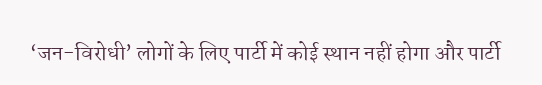‘जन-विरोधी’ लोगों के लिए पार्टी में कोई स्थान नहीं होगा और पार्टी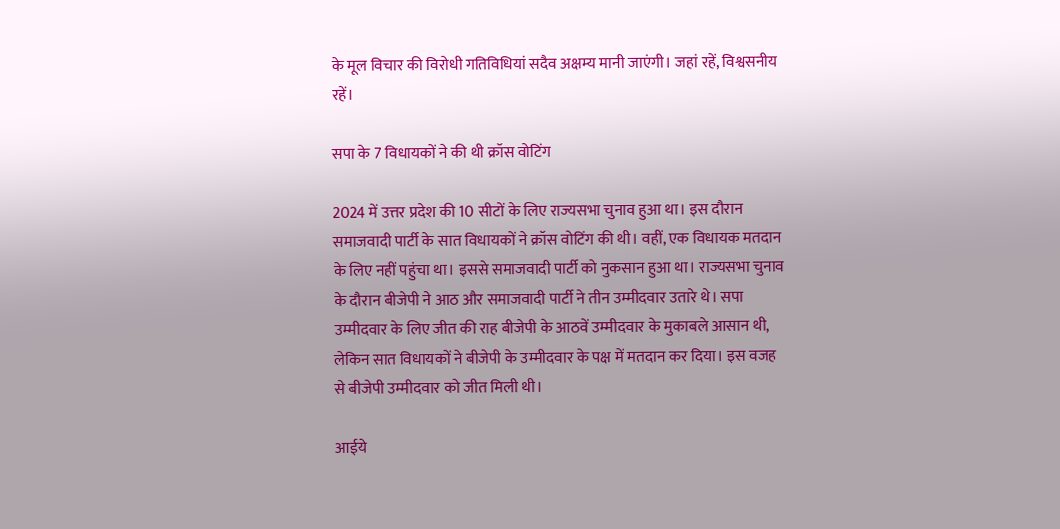के मूल विचार की विरोधी गतिविधियां सदैव अक्षम्य मानी जाएंगी। जहां रहें, विश्वसनीय रहें।

सपा के 7 विधायकों ने की थी क्रॉस वोटिंग

2024 में उत्तर प्रदेश की 10 सीटों के लिए राज्यसभा चुनाव हुआ था। इस दौरान समाजवादी पार्टी के सात विधायकों ने क्रॉस वोटिंग की थी। वहीं, एक विधायक मतदान के लिए नहीं पहुंचा था। इससे समाजवादी पार्टी को नुकसान हुआ था। राज्यसभा चुनाव के दौरान बीजेपी ने आठ और समाजवादी पार्टी ने तीन उम्मीदवार उतारे थे। सपा उम्मीदवार के लिए जीत की राह बीजेपी के आठवें उम्मीदवार के मुकाबले आसान थी, लेकिन सात विधायकों ने बीजेपी के उम्मीदवार के पक्ष में मतदान कर दिया। इस वजह से बीजेपी उम्मीदवार को जीत मिली थी।

आईये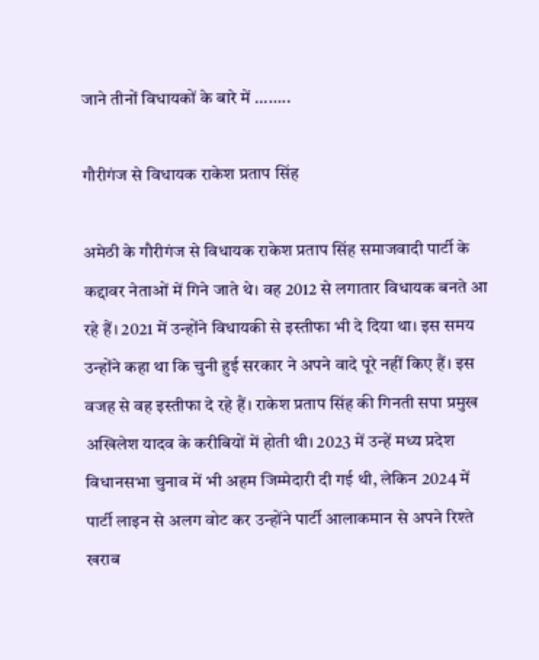जाने तीनों विधायकों के बारे में ……..

गौरीगंज से विधायक राकेश प्रताप सिंह

अमेठी के गौरीगंज से विधायक राकेश प्रताप सिंह समाजवादी पार्टी के कद्दावर नेताओं में गिने जाते थे। वह 2012 से लगातार विधायक बनते आ रहे हैं। 2021 में उन्होंने विधायकी से इस्तीफा भी दे दिया था। इस समय उन्होंने कहा था कि चुनी हुई सरकार ने अपने वादे पूरे नहीं किए हैं। इस वजह से वह इस्तीफा दे रहे हैं। राकेश प्रताप सिंह की गिनती सपा प्रमुख अखिलेश यादव के करीबियों में होती थी। 2023 में उन्हें मध्य प्रदेश विधानसभा चुनाव में भी अहम जिम्मेदारी दी गई थी, लेकिन 2024 में पार्टी लाइन से अलग वोट कर उन्होंने पार्टी आलाकमान से अपने रिश्ते खराब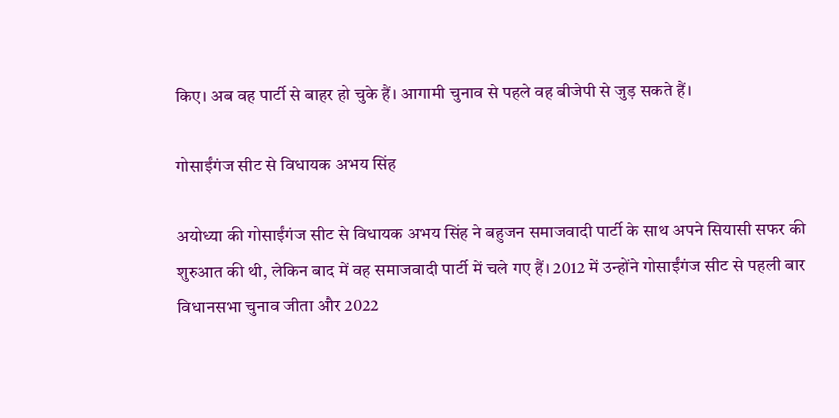किए। अब वह पार्टी से बाहर हो चुके हैं। आगामी चुनाव से पहले वह बीजेपी से जुड़ सकते हैं।

गोसाईंगंज सीट से विधायक अभय सिंह

अयोध्या की गोसाईंगंज सीट से विधायक अभय सिंह ने बहुजन समाजवादी पार्टी के साथ अपने सियासी सफर की शुरुआत की थी, लेकिन बाद में वह समाजवादी पार्टी में चले गए हैं। 2012 में उन्होंने गोसाईंगंज सीट से पहली बार विधानसभा चुनाव जीता और 2022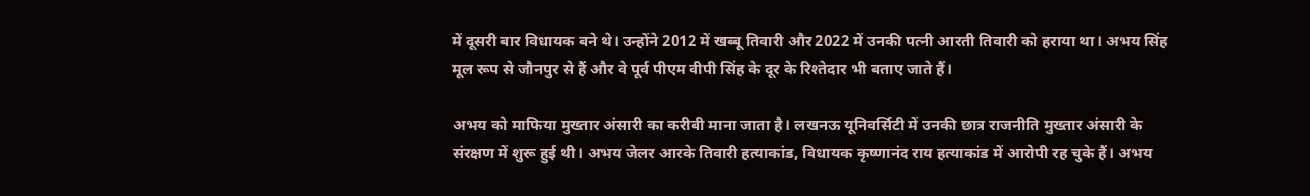में दूसरी बार विधायक बने थे। उन्होंने 2012 में खब्बू तिवारी और 2022 में उनकी पत्नी आरती तिवारी को हराया था। अभय सिंह मूल रूप से जौनपुर से हैं और वे पूर्व पीएम वीपी सिंह के दूर के रिश्तेदार भी बताए जाते हैं।

अभय को माफिया मुख्तार अंसारी का करीबी माना जाता है। लखनऊ यूनिवर्सिटी में उनकी छात्र राजनीति मुख्तार अंसारी के संरक्षण में शुरू हुई थी। अभय जेलर आरके तिवारी हत्याकांड, विधायक कृष्णानंद राय हत्याकांड में आरोपी रह चुके हैं। अभय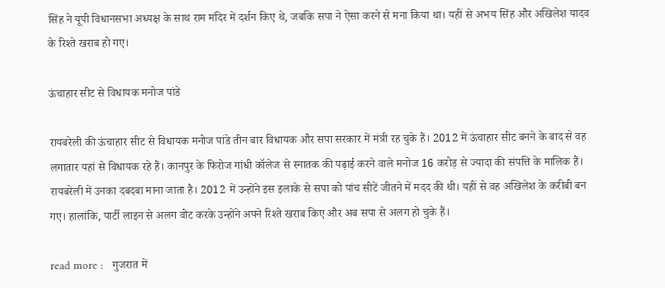सिंह ने यूपी विधानसभा अध्यक्ष के साथ राम मंदिर में दर्शन किए थे, जबकि सपा ने ऐसा करने से मना किया था। यहीं से अभय सिंह और अखिलेश यादव के रिश्ते खराब हो गए।

ऊंचाहार सीट से विधायक मनोज पांडे

रायबरेली की ऊंचाहार सीट से विधायक मनोज पांडे तीन बार विधायक और सपा सरकार में मंत्री रह चुके हैं। 2012 में ऊंचाहार सीट बनने के बाद से वह लगातार यहां से विधायक रहे हैं। कानपुर के फिरोज गांधी कॉलेज से स्नातक की पढ़ाई करने वाले मनोज 16 करोड़ से ज्यादा की संपत्ति के मालिक हैं। रायबरेली में उनका दबदबा माना जाता है। 2012 में उन्होंने इस इलाके से सपा को पांच सीटें जीतने में मदद की थी। यहीं से वह अखिलेश के करीबी बन गए। हालांकि, पार्टी लाइन से अलग वोट करके उन्होंने अपने रिश्ते खराब किए और अब सपा से अलग हो चुके हैं।

read more :   गुजरात में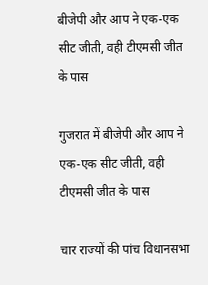बीजेपी और आप ने एक-एक सीट जीती, वही टीएमसी जीत के पास

गुजरात में बीजेपी और आप ने एक-एक सीट जीती, वही टीएमसी जीत के पास

चार राज्यों की पांच विधानसभा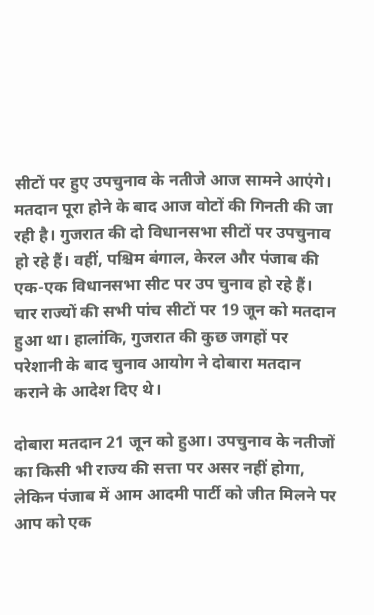सीटों पर हुए उपचुनाव के नतीजे आज सामने आएंगे। मतदान पूरा होने के बाद आज वोटों की गिनती की जा रही है। गुजरात की दो विधानसभा सीटों पर उपचुनाव हो रहे हैं। वहीं, पश्चिम बंगाल, केरल और पंजाब की एक-एक विधानसभा सीट पर उप चुनाव हो रहे हैं। चार राज्यों की सभी पांच सीटों पर 19 जून को मतदान हुआ था। हालांकि, गुजरात की कुछ जगहों पर परेशानी के बाद चुनाव आयोग ने दोबारा मतदान कराने के आदेश दिए थे।

दोबारा मतदान 21 जून को हुआ। उपचुनाव के नतीजों का किसी भी राज्य की सत्ता पर असर नहीं होगा, लेकिन पंजाब में आम आदमी पार्टी को जीत मिलने पर आप को एक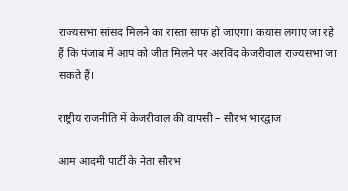राज्यसभा सांसद मिलने का रास्ता साफ हो जाएगा। कयास लगाए जा रहे हैं कि पंजाब में आप को जीत मिलने पर अरविंद केजरीवाल राज्यसभा जा सकते हैं।

राष्ट्रीय राजनीति में केजरीवाल की वापसी – सौरभ भारद्वाज

आम आदमी पार्टी के नेता सौरभ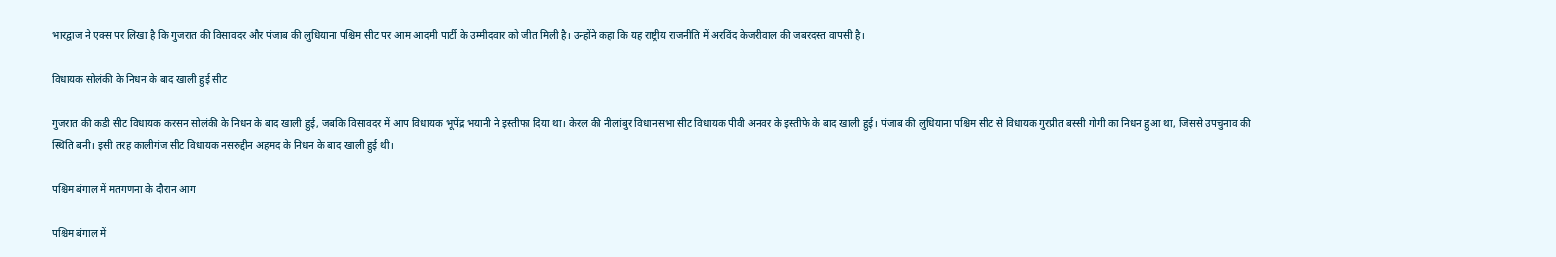भारद्वाज ने एक्स पर लिखा है कि गुजरात की विसावदर और पंजाब की लुधियाना पश्चिम सीट पर आम आदमी पार्टी के उम्मीदवार को जीत मिली है। उन्होंने कहा कि यह राष्ट्रीय राजनीति में अरविंद केजरीवाल की जबरदस्त वापसी है।

विधायक सोलंकी के निधन के बाद खाली हुई सीट

गुजरात की कडी सीट विधायक करसन सोलंकी के निधन के बाद खाली हुई, जबकि विसावदर में आप विधायक भूपेंद्र भयानी ने इस्तीफा दिया था। केरल की नीलांबुर विधानसभा सीट विधायक पीवी अनवर के इस्तीफे के बाद खाली हुई। पंजाब की लुधियाना पश्चिम सीट से विधायक गुरप्रीत बस्सी गोगी का निधन हुआ था, जिससे उपचुनाव की स्थिति बनी। इसी तरह कालीगंज सीट विधायक नसरुद्दीन अहमद के निधन के बाद खाली हुई थी।

पश्चिम बंगाल में मतगणना के दौरान आग

पश्चिम बंगाल में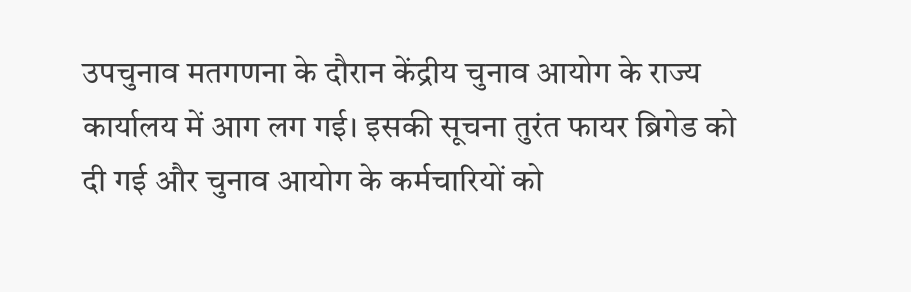उपचुनाव मतगणना के दौरान केंद्रीय चुनाव आयोग के राज्य कार्यालय में आग लग गई। इसकी सूचना तुरंत फायर ब्रिगेड को दी गई और चुनाव आयोग के कर्मचारियों को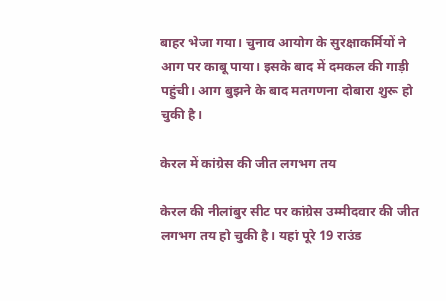बाहर भेजा गया। चुनाव आयोग के सुरक्षाकर्मियों ने आग पर काबू पाया। इसके बाद में दमकल की गाड़ी पहुंची। आग बुझने के बाद मतगणना दोबारा शुरू हो चुकी है।

केरल में कांग्रेस की जीत लगभग तय

केरल की नीलांबुर सीट पर कांग्रेस उम्मीदवार की जीत लगभग तय हो चुकी है। यहां पूरे 19 राउंड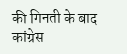की गिनती के बाद कांग्रेस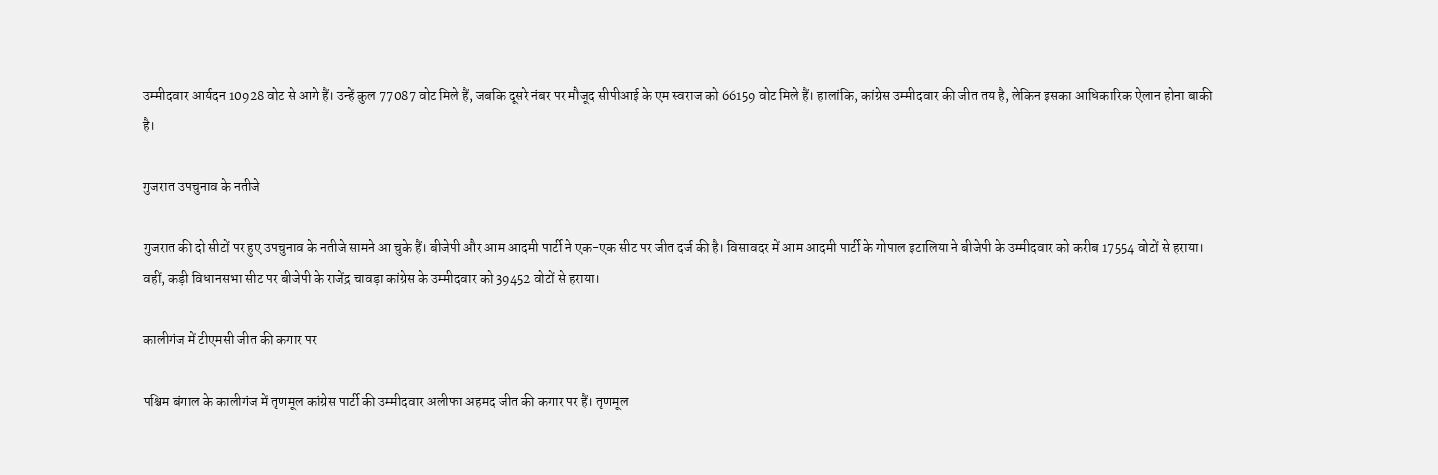उम्मीदवार आर्यदन 10928 वोट से आगे हैं। उन्हें कुल 77087 वोट मिले हैं, जबकि दूसरे नंबर पर मौजूद सीपीआई के एम स्वराज को 66159 वोट मिले हैं। हालांकि, कांग्रेस उम्मीदवार की जीत तय है, लेकिन इसका आधिकारिक ऐलान होना बाकी है।

गुजरात उपचुनाव के नतीजे

गुजरात की दो सीटों पर हुए उपचुनाव के नतीजे सामने आ चुके हैं। बीजेपी और आम आदमी पार्टी ने एक-एक सीट पर जीत दर्ज की है। विसावदर में आम आदमी पार्टी के गोपाल इटालिया ने बीजेपी के उम्मीदवार को करीब 17554 वोटों से हराया। वहीं, कड़ी विधानसभा सीट पर बीजेपी के राजेंद्र चावड़ा कांग्रेस के उम्मीदवार को 39452 वोटों से हराया।

कालीगंज में टीएमसी जीत की कगार पर

पश्चिम बंगाल के कालीगंज में तृणमूल कांग्रेस पार्टी की उम्मीदवार अलीफा अहमद जीत की कगार पर हैं। तृणमूल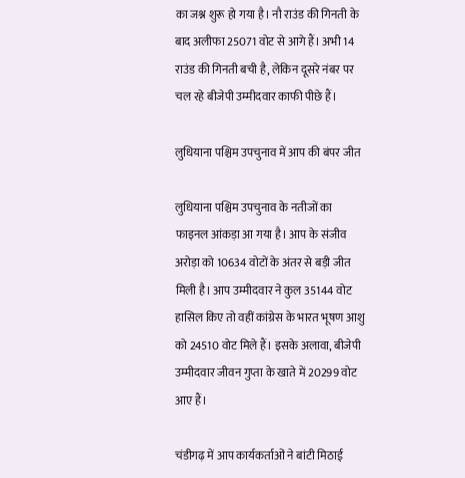का जश्न शुरू हो गया है। नौ राउंड की गिनती के बाद अलीफा 25071 वोट से आगे हैं। अभी 14 राउंड की गिनती बची है, लेकिन दूसरे नंबर पर चल रहे बीजेपी उम्मीदवार काफी पीछे हैं।

लुधियाना पश्चिम उपचुनाव में आप की बंपर जीत

लुधियाना पश्चिम उपचुनाव के नतीजों का फाइनल आंकड़ा आ गया है। आप के संजीव अरोड़ा को 10634 वोटों के अंतर से बड़ी जीत मिली है। आप उम्मीदवार ने कुल 35144 वोट हासिल किए तो वहीं कांग्रेस के भारत भूषण आशु को 24510 वोट मिले हैं। इसके अलावा, बीजेपी उम्मीदवार जीवन गुप्ता के खाते में 20299 वोट आए हैं।

चंडीगढ़ में आप कार्यकर्ताओं ने बांटी मिठाई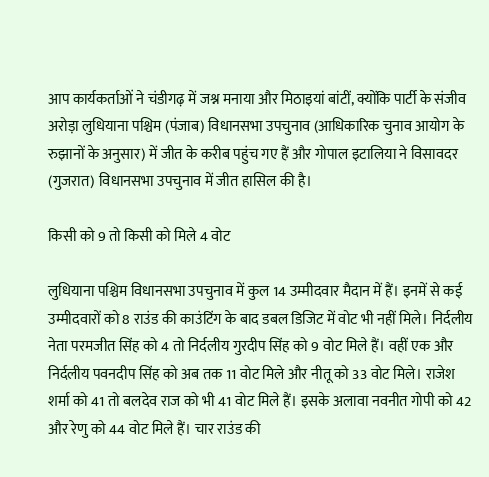आप कार्यकर्ताओं ने चंडीगढ़ में जश्न मनाया और मिठाइयां बांटीं, क्योंकि पार्टी के संजीव अरोड़ा लुधियाना पश्चिम (पंजाब) विधानसभा उपचुनाव (आधिकारिक चुनाव आयोग के रुझानों के अनुसार) में जीत के करीब पहुंच गए हैं और गोपाल इटालिया ने विसावदर (गुजरात) विधानसभा उपचुनाव में जीत हासिल की है।

किसी को 9 तो किसी को मिले 4 वोट

लुधियाना पश्चिम विधानसभा उपचुनाव में कुल 14 उम्मीदवार मैदान में हैं। इनमें से कई उम्मीदवारों को 8 राउंड की काउंटिंग के बाद डबल डिजिट में वोट भी नहीं मिले। निर्दलीय नेता परमजीत सिंह को 4 तो निर्दलीय गुरदीप सिंह को 9 वोट मिले हैं। वहीं एक और निर्दलीय पवनदीप सिंह को अब तक 11 वोट मिले और नीतू को 33 वोट मिले। राजेश शर्मा को 41 तो बलदेव राज को भी 41 वोट मिले हैं। इसके अलावा नवनीत गोपी को 42 और रेणु को 44 वोट मिले हैं। चार राउंड की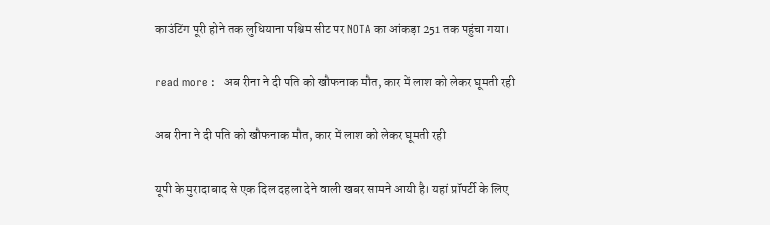काउंटिंग पूरी होने तक लुधियाना पश्चिम सीट पर NOTA का आंकड़ा 251 तक पहुंचा गया।

read more :   अब रीना ने दी पति को खौफनाक मौत, कार में लाश को लेकर घूमती रही

अब रीना ने दी पति को खौफनाक मौत, कार में लाश को लेकर घूमती रही

यूपी के मुरादाबाद से एक दिल दहला देने वाली खबर सामने आयी है। यहां प्रॉपर्टी के लिए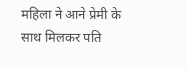महिला ने आने प्रेमी के साथ मिलकर पति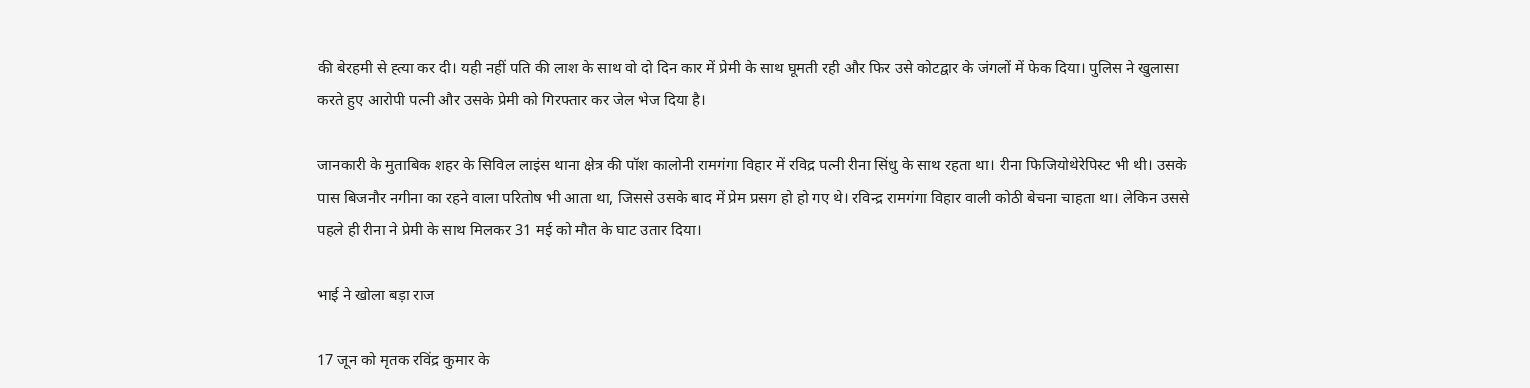की बेरहमी से ह्त्या कर दी। यही नहीं पति की लाश के साथ वो दो दिन कार में प्रेमी के साथ घूमती रही और फिर उसे कोटद्वार के जंगलों में फेक दिया। पुलिस ने खुलासा करते हुए आरोपी पत्नी और उसके प्रेमी को गिरफ्तार कर जेल भेज दिया है।

जानकारी के मुताबिक शहर के सिविल लाइंस थाना क्षेत्र की पॉश कालोनी रामगंगा विहार में रविद्र पत्नी रीना सिंधु के साथ रहता था। रीना फिजियोथेरेपिस्ट भी थी। उसके पास बिजनौर नगीना का रहने वाला परितोष भी आता था, जिससे उसके बाद में प्रेम प्रसग हो हो गए थे। रविन्द्र रामगंगा विहार वाली कोठी बेचना चाहता था। लेकिन उससे पहले ही रीना ने प्रेमी के साथ मिलकर 31 मई को मौत के घाट उतार दिया।

भाई ने खोला बड़ा राज

17 जून को मृतक रविंद्र कुमार के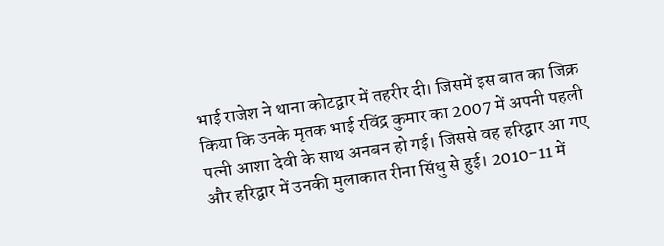भाई राजेश ने थाना कोटद्वार में तहरीर दी। जिसमें इस बात का जिक्र किया कि उनके मृतक भाई रविंद्र कुमार का 2007 में अपनी पहली पत्नी आशा देवी के साथ अनबन हो गई। जिससे वह हरिद्वार आ गए और हरिद्वार में उनकी मुलाकात रीना सिंधु से हुई। 2010-11 में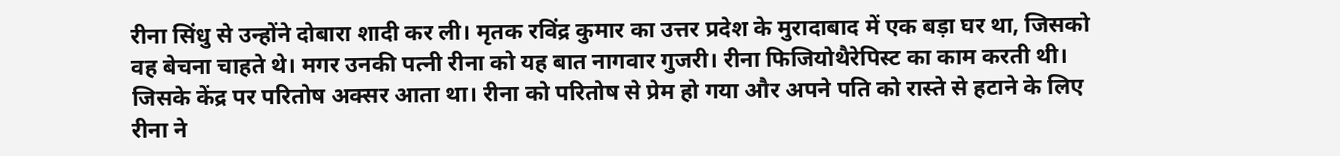रीना सिंधु से उन्होंने दोबारा शादी कर ली। मृतक रविंद्र कुमार का उत्तर प्रदेश के मुरादाबाद में एक बड़ा घर था, जिसको वह बेचना चाहते थे। मगर उनकी पत्नी रीना को यह बात नागवार गुजरी। रीना फिजियोथैरेपिस्ट का काम करती थी। जिसके केंद्र पर परितोष अक्सर आता था। रीना को परितोष से प्रेम हो गया और अपने पति को रास्ते से हटाने के लिए रीना ने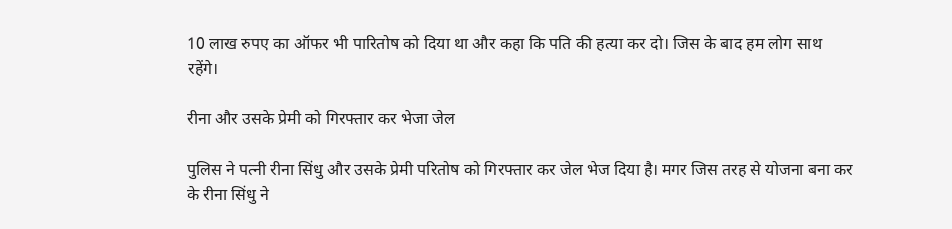10 लाख रुपए का ऑफर भी पारितोष को दिया था और कहा कि पति की हत्या कर दो। जिस के बाद हम लोग साथ रहेंगे।

रीना और उसके प्रेमी को गिरफ्तार कर भेजा जेल

पुलिस ने पत्नी रीना सिंधु और उसके प्रेमी परितोष को गिरफ्तार कर जेल भेज दिया है। मगर जिस तरह से योजना बना कर के रीना सिंधु ने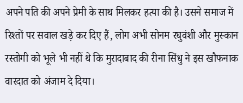अपने पति की अपने प्रेमी के साथ मिलकर हत्या की है। उसने समाज में रिश्तों पर सवाल खड़े कर दिए हैं, लोग अभी सोनम रघुवंशी और मुस्कान रस्तोगी को भूले भी नहीं थे कि मुरादाबाद की रीना सिंधु ने इस खौफनाक वारदात को अंजाम दे दिया।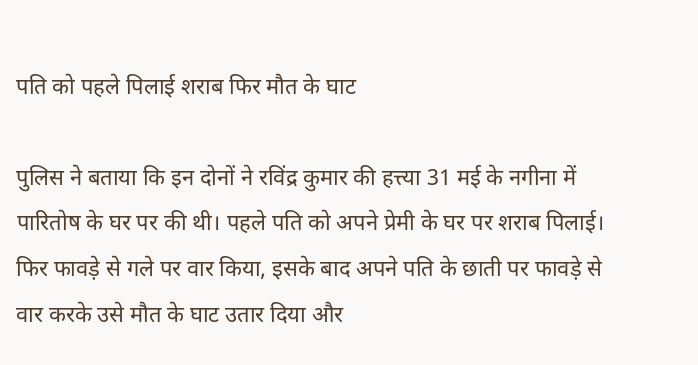पति को पहले पिलाई शराब फिर मौत के घाट

पुलिस ने बताया कि इन दोनों ने रविंद्र कुमार की हत्त्या 31 मई के नगीना में पारितोष के घर पर की थी। पहले पति को अपने प्रेमी के घर पर शराब पिलाई। फिर फावड़े से गले पर वार किया, इसके बाद अपने पति के छाती पर फावड़े से वार करके उसे मौत के घाट उतार दिया और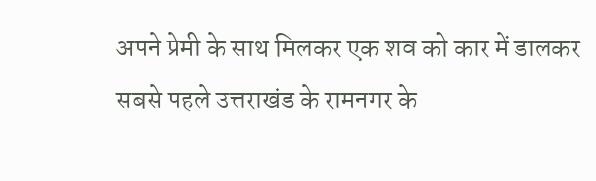अपने प्रेमी के साथ मिलकर एक शव को कार में डालकर सबसे पहले उत्तराखंड के रामनगर के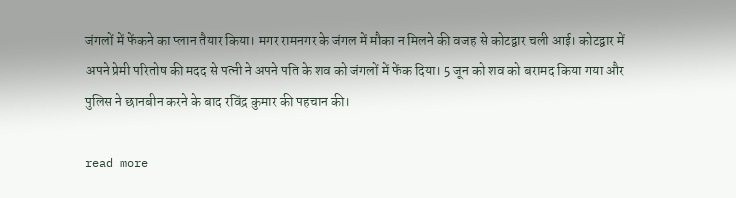जंगलों में फेंकने का प्लान तैयार किया। मगर रामनगर के जंगल में मौका न मिलने की वजह से कोटद्वार चली आई। कोटद्वार में अपने प्रेमी परितोष की मदद से पत्नी ने अपने पति के शव को जंगलों में फेंक दिया। 5 जून को शव को बरामद किया गया और पुलिस ने छानबीन करने के बाद रविंद्र कुमार की पहचान की।

read more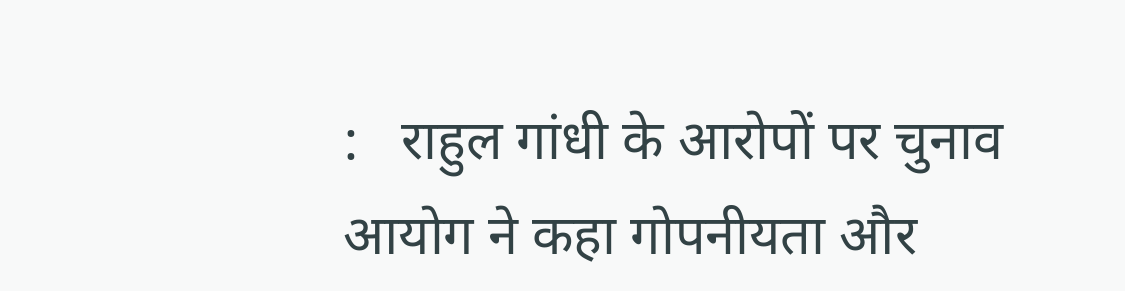:   राहुल गांधी के आरोपों पर चुनाव आयोग ने कहा गोपनीयता और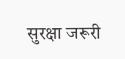सुरक्षा जरूरी